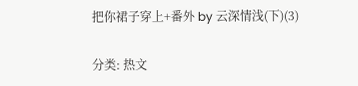把你裙子穿上+番外 by 云深情浅(下)(3)

分类: 热文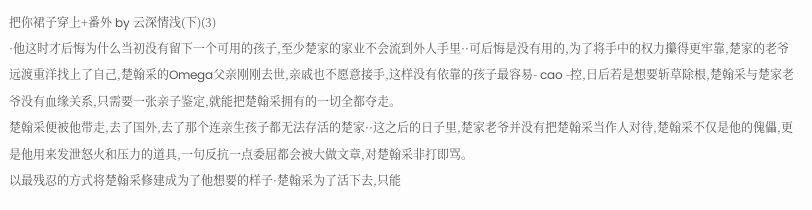把你裙子穿上+番外 by 云深情浅(下)(3)
·他这时才后悔为什么当初没有留下一个可用的孩子,至少楚家的家业不会流到外人手里··可后悔是没有用的,为了将手中的权力攥得更牢靠,楚家的老爷远渡重洋找上了自己,楚翰采的Omega父亲刚刚去世,亲戚也不愿意接手,这样没有依靠的孩子最容易- cao -控,日后若是想要斩草除根,楚翰采与楚家老爷没有血缘关系,只需要一张亲子鉴定,就能把楚翰采拥有的一切全都夺走。
楚翰采便被他带走,去了国外,去了那个连亲生孩子都无法存活的楚家··这之后的日子里,楚家老爷并没有把楚翰采当作人对待,楚翰采不仅是他的傀儡,更是他用来发泄怒火和压力的道具,一句反抗一点委屈都会被大做文章,对楚翰采非打即骂。
以最残忍的方式将楚翰采修建成为了他想要的样子·楚翰采为了活下去,只能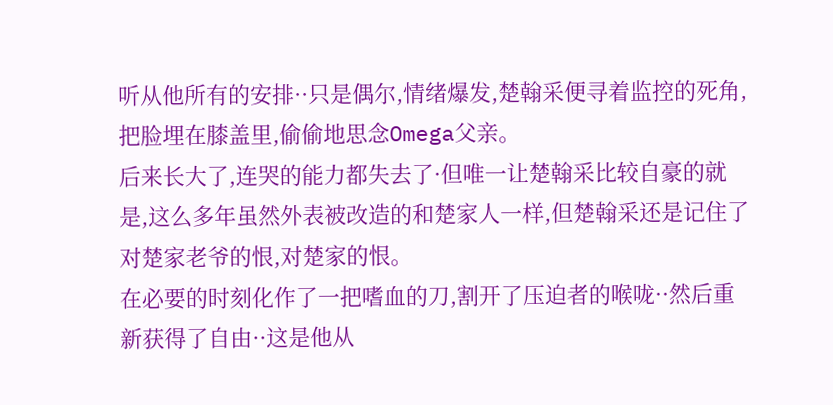听从他所有的安排··只是偶尔,情绪爆发,楚翰采便寻着监控的死角,把脸埋在膝盖里,偷偷地思念Omega父亲。
后来长大了,连哭的能力都失去了·但唯一让楚翰采比较自豪的就是,这么多年虽然外表被改造的和楚家人一样,但楚翰采还是记住了对楚家老爷的恨,对楚家的恨。
在必要的时刻化作了一把嗜血的刀,割开了压迫者的喉咙··然后重新获得了自由··这是他从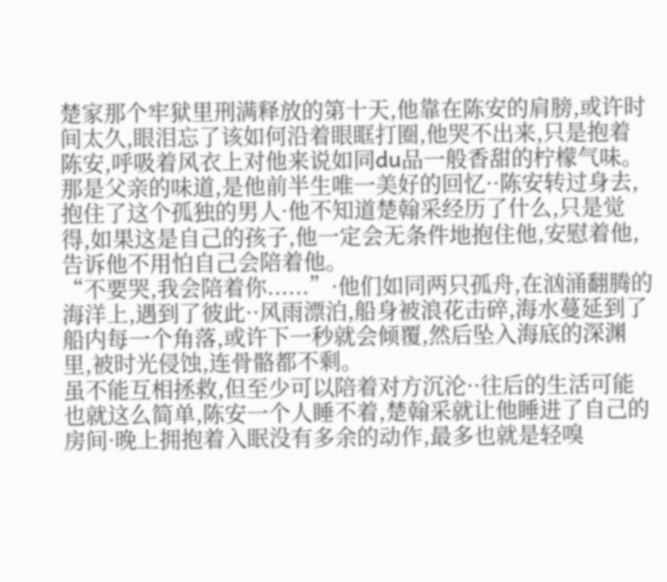楚家那个牢狱里刑满释放的第十天,他靠在陈安的肩膀,或许时间太久,眼泪忘了该如何沿着眼眶打圈,他哭不出来,只是抱着陈安,呼吸着风衣上对他来说如同du品一般香甜的柠檬气味。
那是父亲的味道,是他前半生唯一美好的回忆··陈安转过身去,抱住了这个孤独的男人·他不知道楚翰采经历了什么,只是觉得,如果这是自己的孩子,他一定会无条件地抱住他,安慰着他,告诉他不用怕自己会陪着他。
“不要哭,我会陪着你......”·他们如同两只孤舟,在汹涌翻腾的海洋上,遇到了彼此··风雨漂泊,船身被浪花击碎,海水蔓延到了船内每一个角落,或许下一秒就会倾覆,然后坠入海底的深渊里,被时光侵蚀,连骨骼都不剩。
虽不能互相拯救,但至少可以陪着对方沉沦··往后的生活可能也就这么简单,陈安一个人睡不着,楚翰采就让他睡进了自己的房间·晚上拥抱着入眠没有多余的动作,最多也就是轻嗅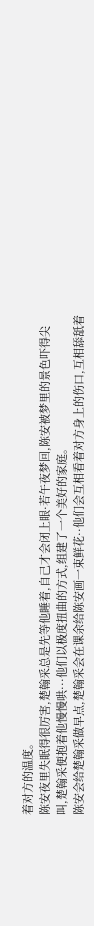着对方的温度。
陈安夜里失眠得很厉害,楚翰采总是先等他睡着,自己才会闭上眼·若午夜梦回,陈安被梦里的景色吓得尖叫,楚翰采便抱着他慢慢哄···他们以极度扭曲的方式,组建了一个美好的家庭。
陈安会给楚翰采做早点,楚翰采会在课余给陈安画一束鲜花··他们会互相看着对方身上的伤口,互相舔舐着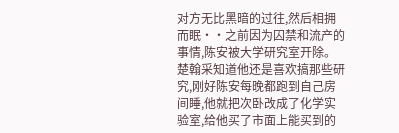对方无比黑暗的过往,然后相拥而眠··之前因为囚禁和流产的事情,陈安被大学研究室开除。
楚翰采知道他还是喜欢搞那些研究,刚好陈安每晚都跑到自己房间睡,他就把次卧改成了化学实验室,给他买了市面上能买到的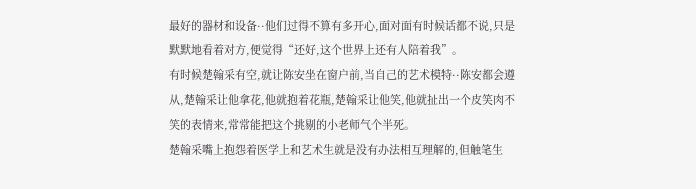最好的器材和设备··他们过得不算有多开心,面对面有时候话都不说,只是默默地看着对方,便觉得“还好,这个世界上还有人陪着我”。
有时候楚翰采有空,就让陈安坐在窗户前,当自己的艺术模特··陈安都会遵从,楚翰采让他拿花,他就抱着花瓶,楚翰采让他笑,他就扯出一个皮笑肉不笑的表情来,常常能把这个挑剔的小老师气个半死。
楚翰采嘴上抱怨着医学上和艺术生就是没有办法相互理解的,但触笔生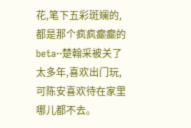花,笔下五彩斑斓的,都是那个疯疯癫癫的beta··楚翰采被关了太多年,喜欢出门玩,可陈安喜欢待在家里哪儿都不去。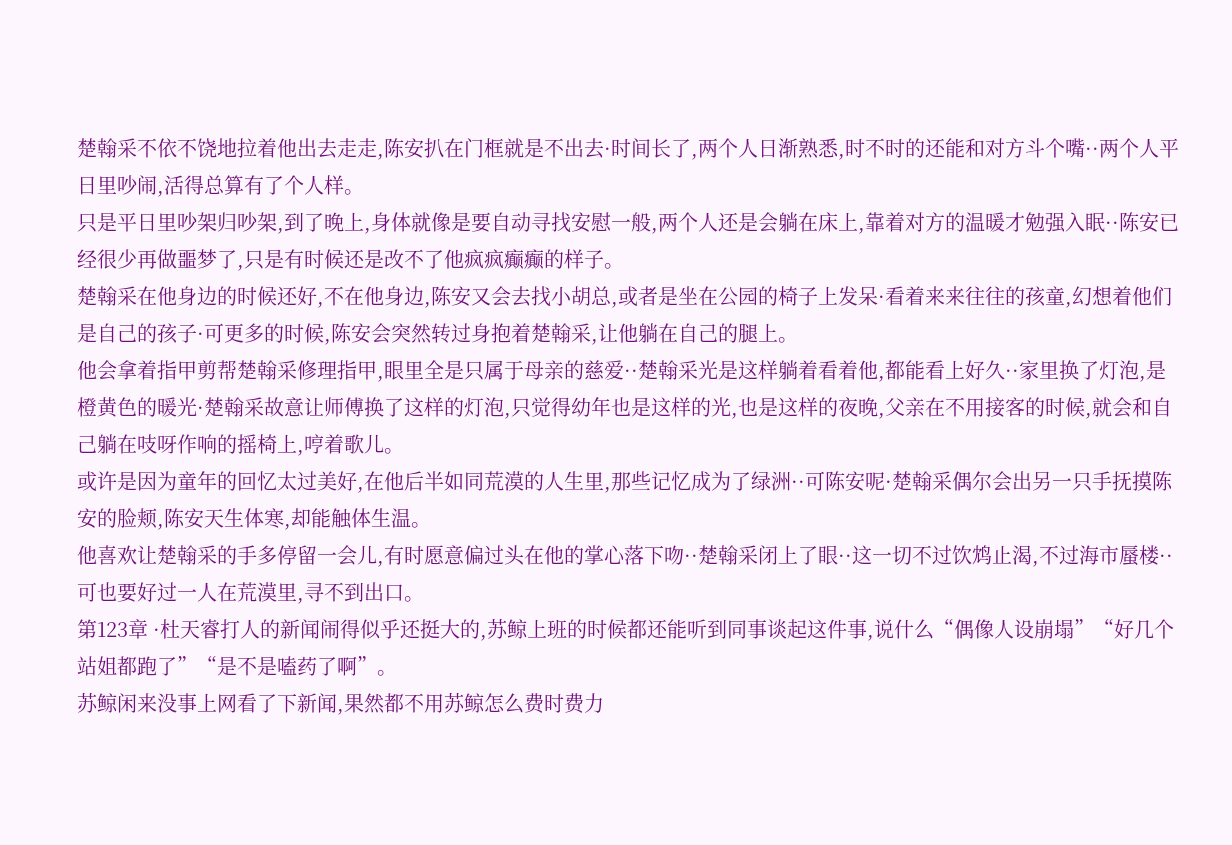楚翰采不依不饶地拉着他出去走走,陈安扒在门框就是不出去·时间长了,两个人日渐熟悉,时不时的还能和对方斗个嘴··两个人平日里吵闹,活得总算有了个人样。
只是平日里吵架归吵架,到了晚上,身体就像是要自动寻找安慰一般,两个人还是会躺在床上,靠着对方的温暖才勉强入眠··陈安已经很少再做噩梦了,只是有时候还是改不了他疯疯癫癫的样子。
楚翰采在他身边的时候还好,不在他身边,陈安又会去找小胡总,或者是坐在公园的椅子上发呆·看着来来往往的孩童,幻想着他们是自己的孩子·可更多的时候,陈安会突然转过身抱着楚翰采,让他躺在自己的腿上。
他会拿着指甲剪帮楚翰采修理指甲,眼里全是只属于母亲的慈爱··楚翰采光是这样躺着看着他,都能看上好久··家里换了灯泡,是橙黄色的暖光·楚翰采故意让师傅换了这样的灯泡,只觉得幼年也是这样的光,也是这样的夜晚,父亲在不用接客的时候,就会和自己躺在吱呀作响的摇椅上,哼着歌儿。
或许是因为童年的回忆太过美好,在他后半如同荒漠的人生里,那些记忆成为了绿洲··可陈安呢·楚翰采偶尔会出另一只手抚摸陈安的脸颊,陈安天生体寒,却能触体生温。
他喜欢让楚翰采的手多停留一会儿,有时愿意偏过头在他的掌心落下吻··楚翰采闭上了眼··这一切不过饮鸩止渴,不过海市蜃楼··可也要好过一人在荒漠里,寻不到出口。
第123章 ·杜天睿打人的新闻闹得似乎还挺大的,苏鲸上班的时候都还能听到同事谈起这件事,说什么“偶像人设崩塌”“好几个站姐都跑了”“是不是嗑药了啊”。
苏鲸闲来没事上网看了下新闻,果然都不用苏鲸怎么费时费力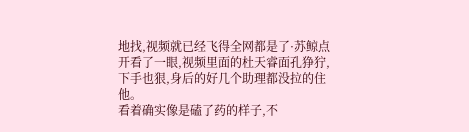地找,视频就已经飞得全网都是了·苏鲸点开看了一眼,视频里面的杜天睿面孔狰狞,下手也狠,身后的好几个助理都没拉的住他。
看着确实像是磕了药的样子,不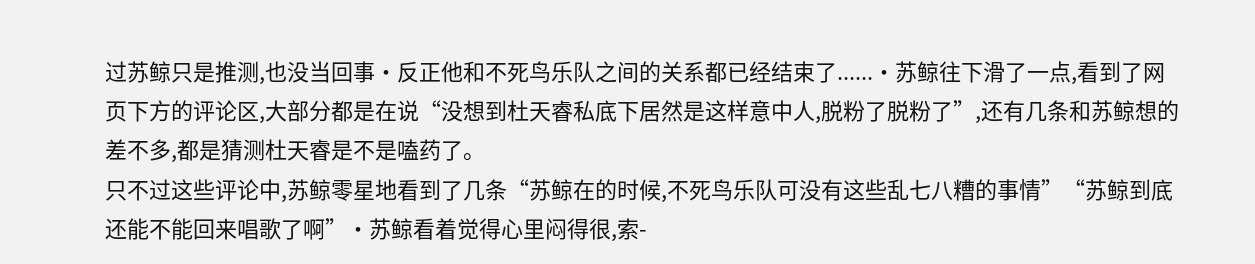过苏鲸只是推测,也没当回事·反正他和不死鸟乐队之间的关系都已经结束了......·苏鲸往下滑了一点,看到了网页下方的评论区,大部分都是在说“没想到杜天睿私底下居然是这样意中人,脱粉了脱粉了”,还有几条和苏鲸想的差不多,都是猜测杜天睿是不是嗑药了。
只不过这些评论中,苏鲸零星地看到了几条“苏鲸在的时候,不死鸟乐队可没有这些乱七八糟的事情”“苏鲸到底还能不能回来唱歌了啊”·苏鲸看着觉得心里闷得很,索-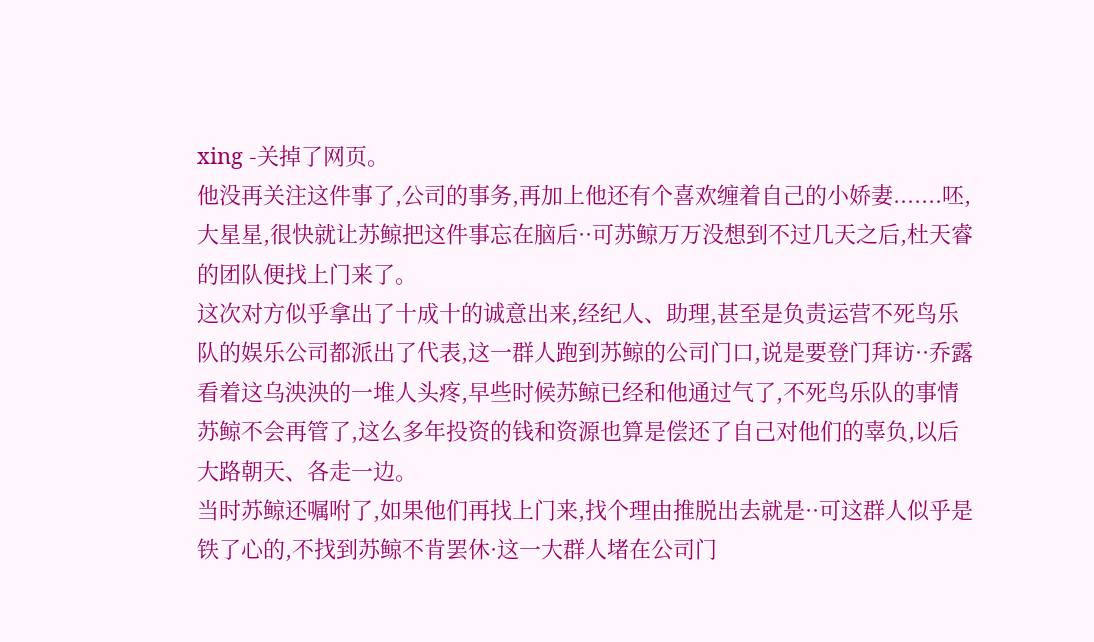xing -关掉了网页。
他没再关注这件事了,公司的事务,再加上他还有个喜欢缠着自己的小娇妻.......呸,大星星,很快就让苏鲸把这件事忘在脑后··可苏鲸万万没想到不过几天之后,杜天睿的团队便找上门来了。
这次对方似乎拿出了十成十的诚意出来,经纪人、助理,甚至是负责运营不死鸟乐队的娱乐公司都派出了代表,这一群人跑到苏鲸的公司门口,说是要登门拜访··乔露看着这乌泱泱的一堆人头疼,早些时候苏鲸已经和他通过气了,不死鸟乐队的事情苏鲸不会再管了,这么多年投资的钱和资源也算是偿还了自己对他们的辜负,以后大路朝天、各走一边。
当时苏鲸还嘱咐了,如果他们再找上门来,找个理由推脱出去就是··可这群人似乎是铁了心的,不找到苏鲸不肯罢休·这一大群人堵在公司门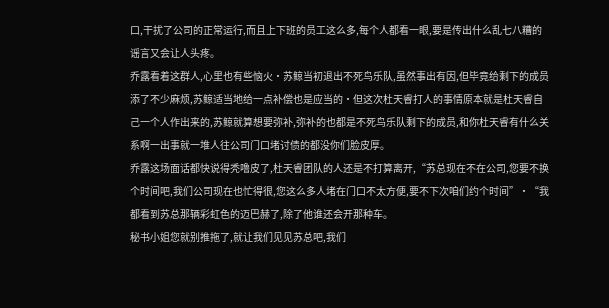口,干扰了公司的正常运行,而且上下班的员工这么多,每个人都看一眼,要是传出什么乱七八糟的谣言又会让人头疼。
乔露看着这群人,心里也有些恼火·苏鲸当初退出不死鸟乐队,虽然事出有因,但毕竟给剩下的成员添了不少麻烦,苏鲸适当地给一点补偿也是应当的·但这次杜天睿打人的事情原本就是杜天睿自己一个人作出来的,苏鲸就算想要弥补,弥补的也都是不死鸟乐队剩下的成员,和你杜天睿有什么关系啊一出事就一堆人往公司门口堵讨债的都没你们脸皮厚。
乔露这场面话都快说得秃噜皮了,杜天睿团队的人还是不打算离开,“苏总现在不在公司,您要不换个时间吧,我们公司现在也忙得很,您这么多人堵在门口不太方便,要不下次咱们约个时间”·“我都看到苏总那辆彩虹色的迈巴赫了,除了他谁还会开那种车。
秘书小姐您就别推拖了,就让我们见见苏总吧,我们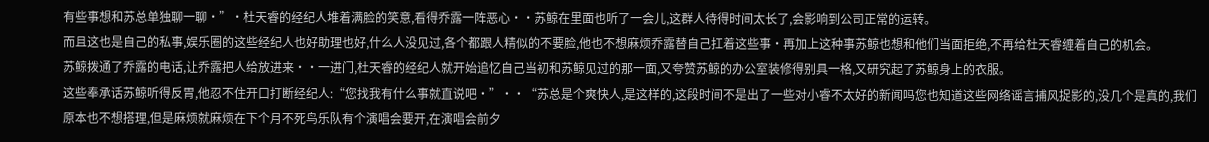有些事想和苏总单独聊一聊·”·杜天睿的经纪人堆着满脸的笑意,看得乔露一阵恶心··苏鲸在里面也听了一会儿,这群人待得时间太长了,会影响到公司正常的运转。
而且这也是自己的私事,娱乐圈的这些经纪人也好助理也好,什么人没见过,各个都跟人精似的不要脸,他也不想麻烦乔露替自己扛着这些事·再加上这种事苏鲸也想和他们当面拒绝,不再给杜天睿缠着自己的机会。
苏鲸拨通了乔露的电话,让乔露把人给放进来··一进门,杜天睿的经纪人就开始追忆自己当初和苏鲸见过的那一面,又夸赞苏鲸的办公室装修得别具一格,又研究起了苏鲸身上的衣服。
这些奉承话苏鲸听得反胃,他忍不住开口打断经纪人:“您找我有什么事就直说吧·”··“苏总是个爽快人,是这样的,这段时间不是出了一些对小睿不太好的新闻吗您也知道这些网络谣言捕风捉影的,没几个是真的,我们原本也不想搭理,但是麻烦就麻烦在下个月不死鸟乐队有个演唱会要开,在演唱会前夕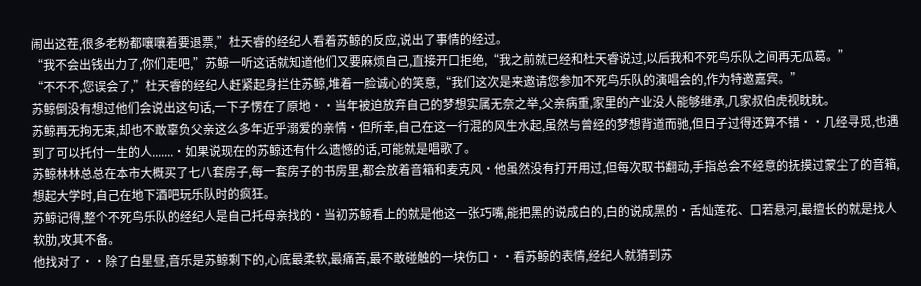闹出这茬,很多老粉都嚷嚷着要退票,”杜天睿的经纪人看着苏鲸的反应,说出了事情的经过。
“我不会出钱出力了,你们走吧,”苏鲸一听这话就知道他们又要麻烦自己,直接开口拒绝,“我之前就已经和杜天睿说过,以后我和不死鸟乐队之间再无瓜葛。”
“不不不,您误会了,”杜天睿的经纪人赶紧起身拦住苏鲸,堆着一脸诚心的笑意,“我们这次是来邀请您参加不死鸟乐队的演唱会的,作为特邀嘉宾。”
苏鲸倒没有想过他们会说出这句话,一下子愣在了原地··当年被迫放弃自己的梦想实属无奈之举,父亲病重,家里的产业没人能够继承,几家叔伯虎视眈眈。
苏鲸再无拘无束,却也不敢辜负父亲这么多年近乎溺爱的亲情·但所幸,自己在这一行混的风生水起,虽然与曾经的梦想背道而驰,但日子过得还算不错··几经寻觅,也遇到了可以托付一生的人.......·如果说现在的苏鲸还有什么遗憾的话,可能就是唱歌了。
苏鲸林林总总在本市大概买了七八套房子,每一套房子的书房里,都会放着音箱和麦克风·他虽然没有打开用过,但每次取书翻动,手指总会不经意的抚摸过蒙尘了的音箱,想起大学时,自己在地下酒吧玩乐队时的疯狂。
苏鲸记得,整个不死鸟乐队的经纪人是自己托母亲找的·当初苏鲸看上的就是他这一张巧嘴,能把黑的说成白的,白的说成黑的·舌灿莲花、口若悬河,最擅长的就是找人软肋,攻其不备。
他找对了··除了白星昼,音乐是苏鲸剩下的,心底最柔软,最痛苦,最不敢碰触的一块伤口··看苏鲸的表情,经纪人就猜到苏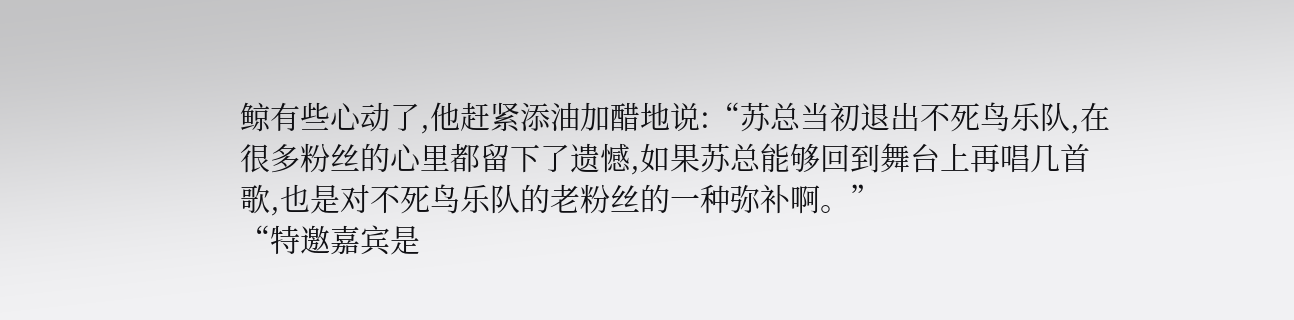鲸有些心动了,他赶紧添油加醋地说:“苏总当初退出不死鸟乐队,在很多粉丝的心里都留下了遗憾,如果苏总能够回到舞台上再唱几首歌,也是对不死鸟乐队的老粉丝的一种弥补啊。”
“特邀嘉宾是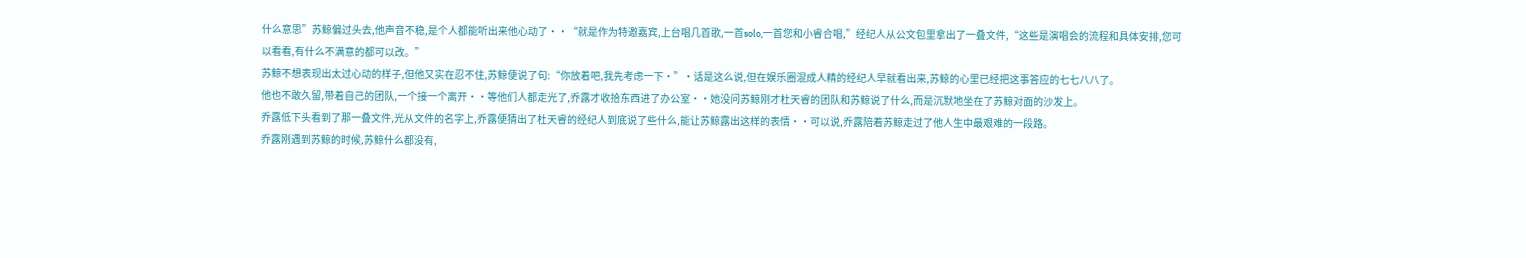什么意思”苏鲸偏过头去,他声音不稳,是个人都能听出来他心动了··“就是作为特邀嘉宾,上台唱几首歌,一首solo,一首您和小睿合唱,”经纪人从公文包里拿出了一叠文件,“这些是演唱会的流程和具体安排,您可以看看,有什么不满意的都可以改。”
苏鲸不想表现出太过心动的样子,但他又实在忍不住,苏鲸便说了句:“你放着吧,我先考虑一下·”·话是这么说,但在娱乐圈混成人精的经纪人早就看出来,苏鲸的心里已经把这事答应的七七八八了。
他也不敢久留,带着自己的团队,一个接一个离开··等他们人都走光了,乔露才收拾东西进了办公室··她没问苏鲸刚才杜天睿的团队和苏鲸说了什么,而是沉默地坐在了苏鲸对面的沙发上。
乔露低下头看到了那一叠文件,光从文件的名字上,乔露便猜出了杜天睿的经纪人到底说了些什么,能让苏鲸露出这样的表情··可以说,乔露陪着苏鲸走过了他人生中最艰难的一段路。
乔露刚遇到苏鲸的时候,苏鲸什么都没有,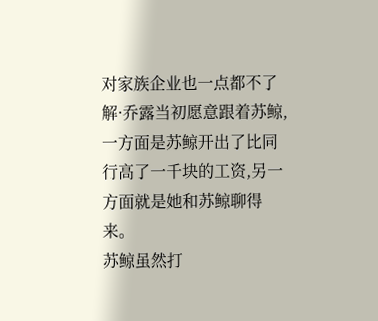对家族企业也一点都不了解·乔露当初愿意跟着苏鲸,一方面是苏鲸开出了比同行高了一千块的工资,另一方面就是她和苏鲸聊得来。
苏鲸虽然打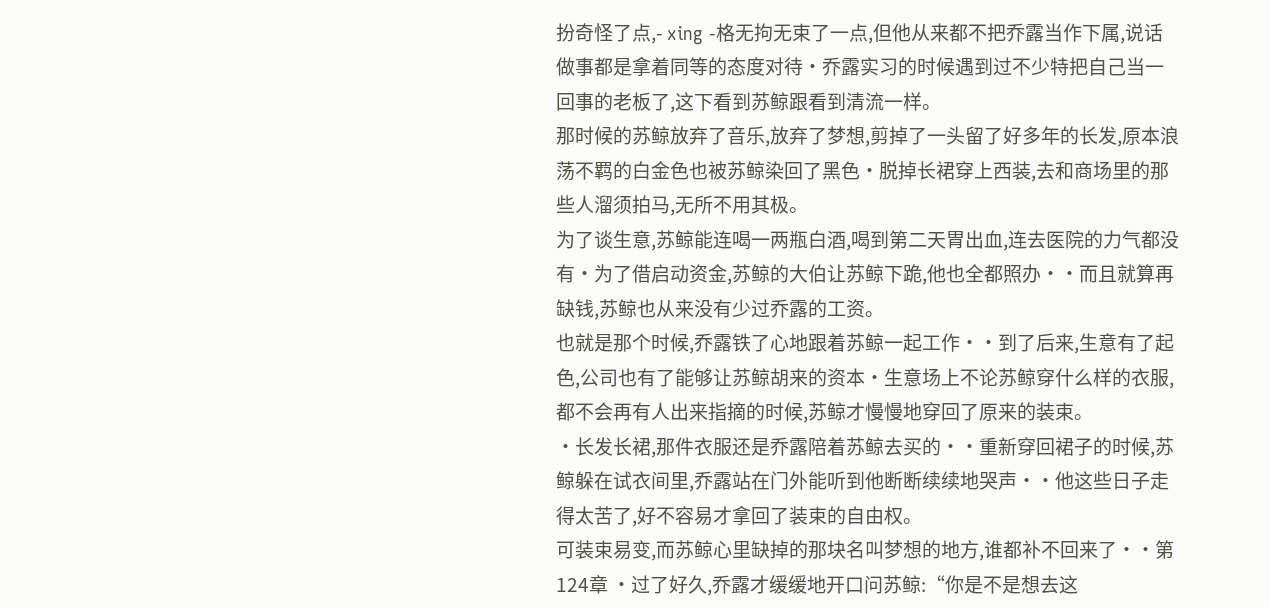扮奇怪了点,- xing -格无拘无束了一点,但他从来都不把乔露当作下属,说话做事都是拿着同等的态度对待·乔露实习的时候遇到过不少特把自己当一回事的老板了,这下看到苏鲸跟看到清流一样。
那时候的苏鲸放弃了音乐,放弃了梦想,剪掉了一头留了好多年的长发,原本浪荡不羁的白金色也被苏鲸染回了黑色·脱掉长裙穿上西装,去和商场里的那些人溜须拍马,无所不用其极。
为了谈生意,苏鲸能连喝一两瓶白酒,喝到第二天胃出血,连去医院的力气都没有·为了借启动资金,苏鲸的大伯让苏鲸下跪,他也全都照办··而且就算再缺钱,苏鲸也从来没有少过乔露的工资。
也就是那个时候,乔露铁了心地跟着苏鲸一起工作··到了后来,生意有了起色,公司也有了能够让苏鲸胡来的资本·生意场上不论苏鲸穿什么样的衣服,都不会再有人出来指摘的时候,苏鲸才慢慢地穿回了原来的装束。
·长发长裙,那件衣服还是乔露陪着苏鲸去买的··重新穿回裙子的时候,苏鲸躲在试衣间里,乔露站在门外能听到他断断续续地哭声··他这些日子走得太苦了,好不容易才拿回了装束的自由权。
可装束易变,而苏鲸心里缺掉的那块名叫梦想的地方,谁都补不回来了··第124章 ·过了好久,乔露才缓缓地开口问苏鲸:“你是不是想去这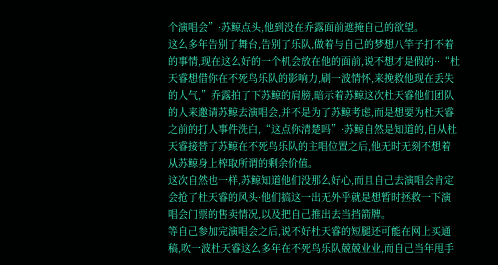个演唱会”·苏鲸点头,他到没在乔露面前遮掩自己的欲望。
这么多年告别了舞台,告别了乐队,做着与自己的梦想八竿子打不着的事情,现在这么好的一个机会放在他的面前,说不想才是假的··“杜天睿想借你在不死鸟乐队的影响力,刷一波情怀,来挽救他现在丢失的人气,”乔露拍了下苏鲸的肩膀,暗示着苏鲸这次杜天睿他们团队的人来邀请苏鲸去演唱会,并不是为了苏鲸考虑,而是想要为杜天睿之前的打人事件洗白,“这点你清楚吗”·苏鲸自然是知道的,自从杜天睿接替了苏鲸在不死鸟乐队的主唱位置之后,他无时无刻不想着从苏鲸身上榨取所谓的剩余价值。
这次自然也一样,苏鲸知道他们没那么好心,而且自己去演唱会肯定会抢了杜天睿的风头·他们搞这一出无外乎就是想暂时拯救一下演唱会门票的售卖情况,以及把自己推出去当挡箭牌。
等自己参加完演唱会之后,说不好杜天睿的短腿还可能在网上买通稿,吹一波杜天睿这么多年在不死鸟乐队兢兢业业,而自己当年甩手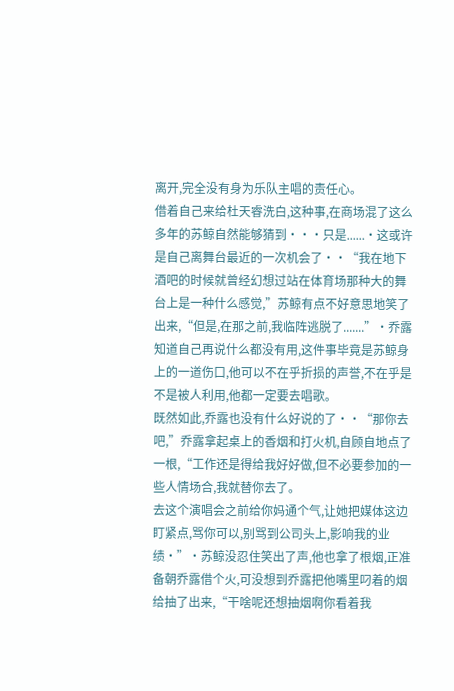离开,完全没有身为乐队主唱的责任心。
借着自己来给杜天睿洗白,这种事,在商场混了这么多年的苏鲸自然能够猜到···只是......·这或许是自己离舞台最近的一次机会了··“我在地下酒吧的时候就曾经幻想过站在体育场那种大的舞台上是一种什么感觉,”苏鲸有点不好意思地笑了出来,“但是,在那之前,我临阵逃脱了.......”·乔露知道自己再说什么都没有用,这件事毕竟是苏鲸身上的一道伤口,他可以不在乎折损的声誉,不在乎是不是被人利用,他都一定要去唱歌。
既然如此,乔露也没有什么好说的了··“那你去吧,”乔露拿起桌上的香烟和打火机,自顾自地点了一根,“工作还是得给我好好做,但不必要参加的一些人情场合,我就替你去了。
去这个演唱会之前给你妈通个气,让她把媒体这边盯紧点,骂你可以,别骂到公司头上,影响我的业绩·”·苏鲸没忍住笑出了声,他也拿了根烟,正准备朝乔露借个火,可没想到乔露把他嘴里叼着的烟给抽了出来,“干啥呢还想抽烟啊你看着我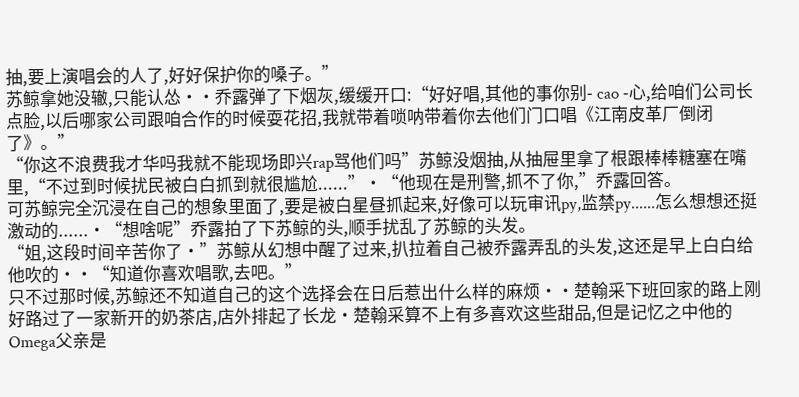抽,要上演唱会的人了,好好保护你的嗓子。”
苏鲸拿她没辙,只能认怂··乔露弹了下烟灰,缓缓开口:“好好唱,其他的事你别- cao -心,给咱们公司长点脸,以后哪家公司跟咱合作的时候耍花招,我就带着唢呐带着你去他们门口唱《江南皮革厂倒闭了》。”
“你这不浪费我才华吗我就不能现场即兴rap骂他们吗”苏鲸没烟抽,从抽屉里拿了根跟棒棒糖塞在嘴里,“不过到时候扰民被白白抓到就很尴尬......”·“他现在是刑警,抓不了你,”乔露回答。
可苏鲸完全沉浸在自己的想象里面了,要是被白星昼抓起来,好像可以玩审讯py,监禁py......怎么想想还挺激动的......·“想啥呢”乔露拍了下苏鲸的头,顺手扰乱了苏鲸的头发。
“姐,这段时间辛苦你了·”苏鲸从幻想中醒了过来,扒拉着自己被乔露弄乱的头发,这还是早上白白给他吹的··“知道你喜欢唱歌,去吧。”
只不过那时候,苏鲸还不知道自己的这个选择会在日后惹出什么样的麻烦··楚翰采下班回家的路上刚好路过了一家新开的奶茶店,店外排起了长龙·楚翰采算不上有多喜欢这些甜品,但是记忆之中他的Omega父亲是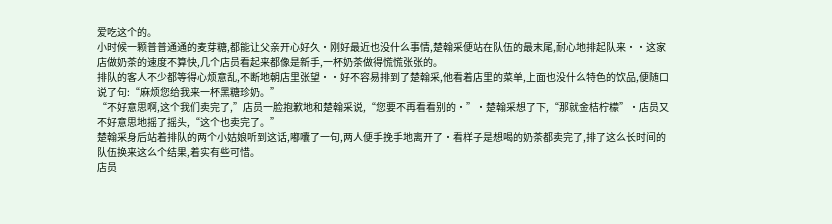爱吃这个的。
小时候一颗普普通通的麦芽糖,都能让父亲开心好久·刚好最近也没什么事情,楚翰采便站在队伍的最末尾,耐心地排起队来··这家店做奶茶的速度不算快,几个店员看起来都像是新手,一杯奶茶做得慌慌张张的。
排队的客人不少都等得心烦意乱,不断地朝店里张望··好不容易排到了楚翰采,他看着店里的菜单,上面也没什么特色的饮品,便随口说了句:“麻烦您给我来一杯黑糖珍奶。”
“不好意思啊,这个我们卖完了,”店员一脸抱歉地和楚翰采说,“您要不再看看别的·”·楚翰采想了下,“那就金桔柠檬”·店员又不好意思地摇了摇头,“这个也卖完了。”
楚翰采身后站着排队的两个小姑娘听到这话,嘟囔了一句,两人便手挽手地离开了·看样子是想喝的奶茶都卖完了,排了这么长时间的队伍换来这么个结果,着实有些可惜。
店员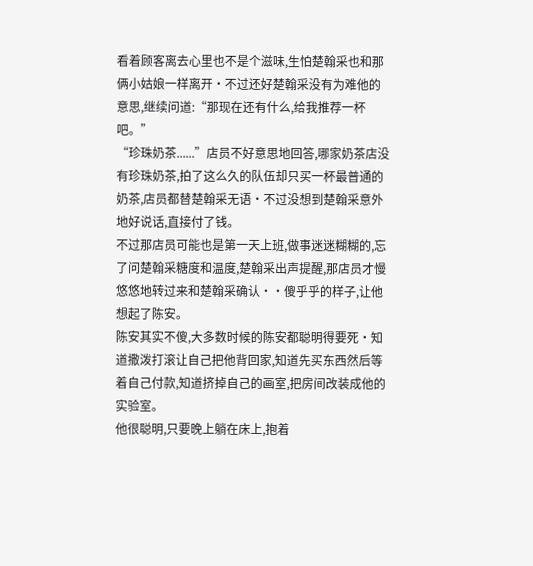看着顾客离去心里也不是个滋味,生怕楚翰采也和那俩小姑娘一样离开·不过还好楚翰采没有为难他的意思,继续问道:“那现在还有什么,给我推荐一杯吧。”
“珍珠奶茶......”店员不好意思地回答,哪家奶茶店没有珍珠奶茶,拍了这么久的队伍却只买一杯最普通的奶茶,店员都替楚翰采无语·不过没想到楚翰采意外地好说话,直接付了钱。
不过那店员可能也是第一天上班,做事迷迷糊糊的,忘了问楚翰采糖度和温度,楚翰采出声提醒,那店员才慢悠悠地转过来和楚翰采确认··傻乎乎的样子,让他想起了陈安。
陈安其实不傻,大多数时候的陈安都聪明得要死·知道撒泼打滚让自己把他背回家,知道先买东西然后等着自己付款,知道挤掉自己的画室,把房间改装成他的实验室。
他很聪明,只要晚上躺在床上,抱着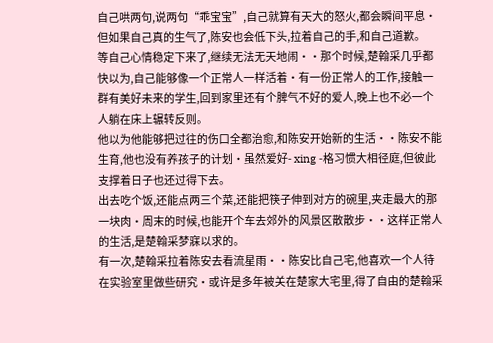自己哄两句,说两句“乖宝宝”,自己就算有天大的怒火,都会瞬间平息·但如果自己真的生气了,陈安也会低下头,拉着自己的手,和自己道歉。
等自己心情稳定下来了,继续无法无天地闹··那个时候,楚翰采几乎都快以为,自己能够像一个正常人一样活着·有一份正常人的工作,接触一群有美好未来的学生,回到家里还有个脾气不好的爱人,晚上也不必一个人躺在床上辗转反则。
他以为他能够把过往的伤口全都治愈,和陈安开始新的生活··陈安不能生育,他也没有养孩子的计划·虽然爱好- xing -格习惯大相径庭,但彼此支撑着日子也还过得下去。
出去吃个饭,还能点两三个菜,还能把筷子伸到对方的碗里,夹走最大的那一块肉·周末的时候,也能开个车去郊外的风景区散散步··这样正常人的生活,是楚翰采梦寐以求的。
有一次,楚翰采拉着陈安去看流星雨··陈安比自己宅,他喜欢一个人待在实验室里做些研究·或许是多年被关在楚家大宅里,得了自由的楚翰采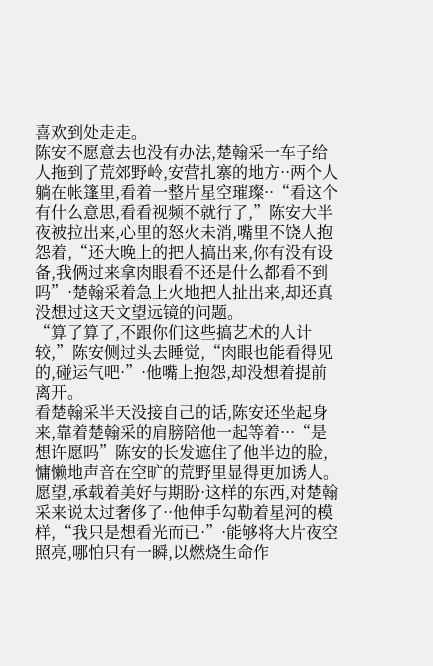喜欢到处走走。
陈安不愿意去也没有办法,楚翰采一车子给人拖到了荒郊野岭,安营扎寨的地方··两个人躺在帐篷里,看着一整片星空璀璨··“看这个有什么意思,看看视频不就行了,”陈安大半夜被拉出来,心里的怒火未消,嘴里不饶人抱怨着,“还大晚上的把人搞出来,你有没有设备,我俩过来拿肉眼看不还是什么都看不到吗”·楚翰采着急上火地把人扯出来,却还真没想过这天文望远镜的问题。
“算了算了,不跟你们这些搞艺术的人计较,”陈安侧过头去睡觉,“肉眼也能看得见的,碰运气吧·”·他嘴上抱怨,却没想着提前离开。
看楚翰采半天没接自己的话,陈安还坐起身来,靠着楚翰采的肩膀陪他一起等着···“是想许愿吗”陈安的长发遮住了他半边的脸,慵懒地声音在空旷的荒野里显得更加诱人。
愿望,承载着美好与期盼·这样的东西,对楚翰采来说太过奢侈了··他伸手勾勒着星河的模样,“我只是想看光而已·”·能够将大片夜空照亮,哪怕只有一瞬,以燃烧生命作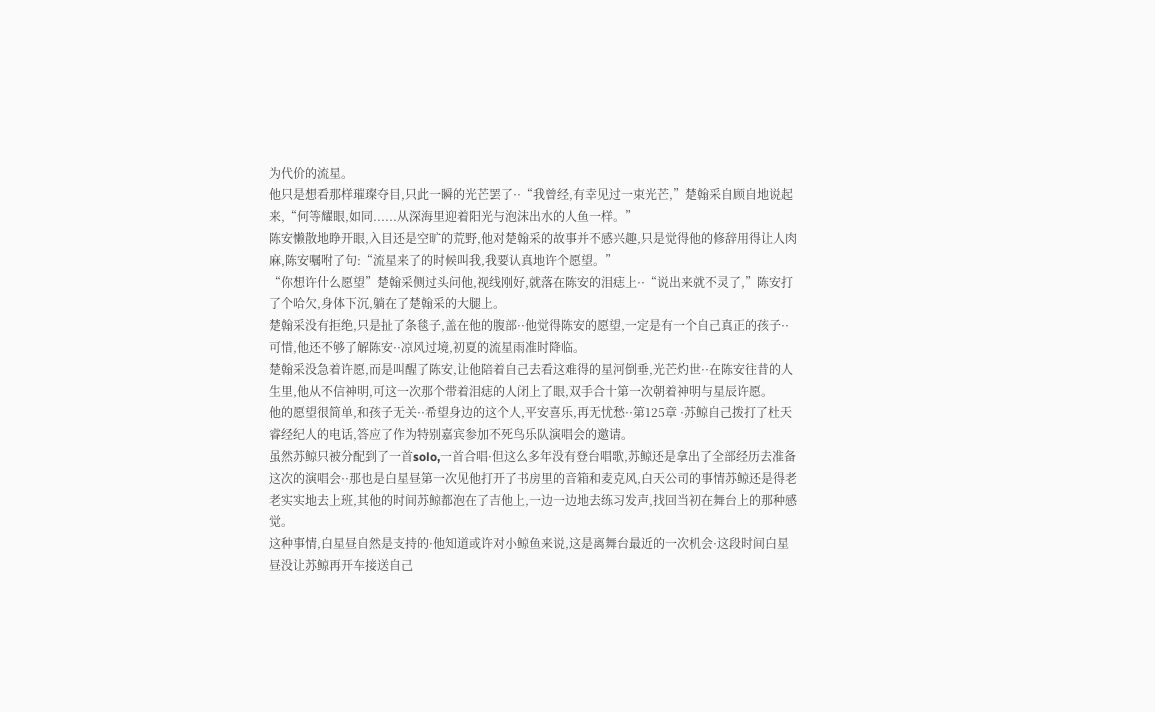为代价的流星。
他只是想看那样璀璨夺目,只此一瞬的光芒罢了··“我曾经,有幸见过一束光芒,”楚翰采自顾自地说起来,“何等耀眼,如同......从深海里迎着阳光与泡沫出水的人鱼一样。”
陈安懒散地睁开眼,入目还是空旷的荒野,他对楚翰采的故事并不感兴趣,只是觉得他的修辞用得让人肉麻,陈安嘱咐了句:“流星来了的时候叫我,我要认真地许个愿望。”
“你想许什么愿望”楚翰采侧过头问他,视线刚好,就落在陈安的泪痣上··“说出来就不灵了,”陈安打了个哈欠,身体下沉,躺在了楚翰采的大腿上。
楚翰采没有拒绝,只是扯了条毯子,盖在他的腹部··他觉得陈安的愿望,一定是有一个自己真正的孩子··可惜,他还不够了解陈安··凉风过境,初夏的流星雨准时降临。
楚翰采没急着许愿,而是叫醒了陈安,让他陪着自己去看这难得的星河倒垂,光芒灼世··在陈安往昔的人生里,他从不信神明,可这一次那个带着泪痣的人闭上了眼,双手合十第一次朝着神明与星辰许愿。
他的愿望很简单,和孩子无关··希望身边的这个人,平安喜乐,再无忧愁··第125章 ·苏鲸自己拨打了杜天睿经纪人的电话,答应了作为特别嘉宾参加不死鸟乐队演唱会的邀请。
虽然苏鲸只被分配到了一首solo,一首合唱·但这么多年没有登台唱歌,苏鲸还是拿出了全部经历去准备这次的演唱会··那也是白星昼第一次见他打开了书房里的音箱和麦克风,白天公司的事情苏鲸还是得老老实实地去上班,其他的时间苏鲸都泡在了吉他上,一边一边地去练习发声,找回当初在舞台上的那种感觉。
这种事情,白星昼自然是支持的·他知道或许对小鲸鱼来说,这是离舞台最近的一次机会·这段时间白星昼没让苏鲸再开车接送自己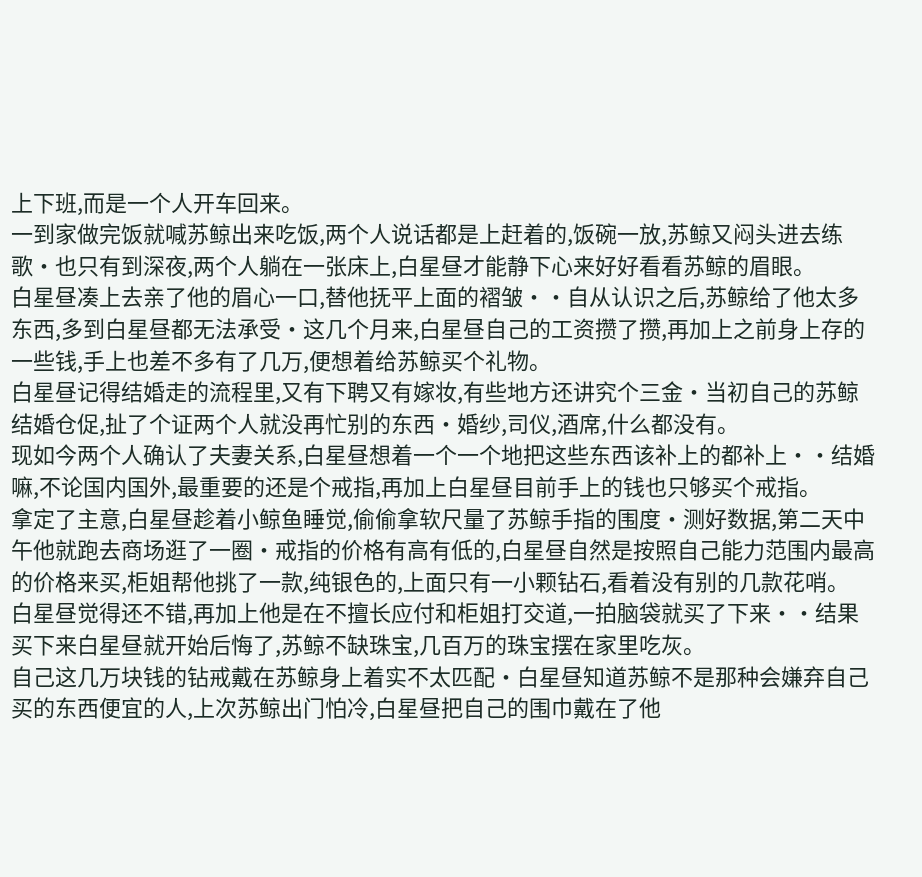上下班,而是一个人开车回来。
一到家做完饭就喊苏鲸出来吃饭,两个人说话都是上赶着的,饭碗一放,苏鲸又闷头进去练歌·也只有到深夜,两个人躺在一张床上,白星昼才能静下心来好好看看苏鲸的眉眼。
白星昼凑上去亲了他的眉心一口,替他抚平上面的褶皱··自从认识之后,苏鲸给了他太多东西,多到白星昼都无法承受·这几个月来,白星昼自己的工资攒了攒,再加上之前身上存的一些钱,手上也差不多有了几万,便想着给苏鲸买个礼物。
白星昼记得结婚走的流程里,又有下聘又有嫁妆,有些地方还讲究个三金·当初自己的苏鲸结婚仓促,扯了个证两个人就没再忙别的东西·婚纱,司仪,酒席,什么都没有。
现如今两个人确认了夫妻关系,白星昼想着一个一个地把这些东西该补上的都补上··结婚嘛,不论国内国外,最重要的还是个戒指,再加上白星昼目前手上的钱也只够买个戒指。
拿定了主意,白星昼趁着小鲸鱼睡觉,偷偷拿软尺量了苏鲸手指的围度·测好数据,第二天中午他就跑去商场逛了一圈·戒指的价格有高有低的,白星昼自然是按照自己能力范围内最高的价格来买,柜姐帮他挑了一款,纯银色的,上面只有一小颗钻石,看着没有别的几款花哨。
白星昼觉得还不错,再加上他是在不擅长应付和柜姐打交道,一拍脑袋就买了下来··结果买下来白星昼就开始后悔了,苏鲸不缺珠宝,几百万的珠宝摆在家里吃灰。
自己这几万块钱的钻戒戴在苏鲸身上着实不太匹配·白星昼知道苏鲸不是那种会嫌弃自己买的东西便宜的人,上次苏鲸出门怕冷,白星昼把自己的围巾戴在了他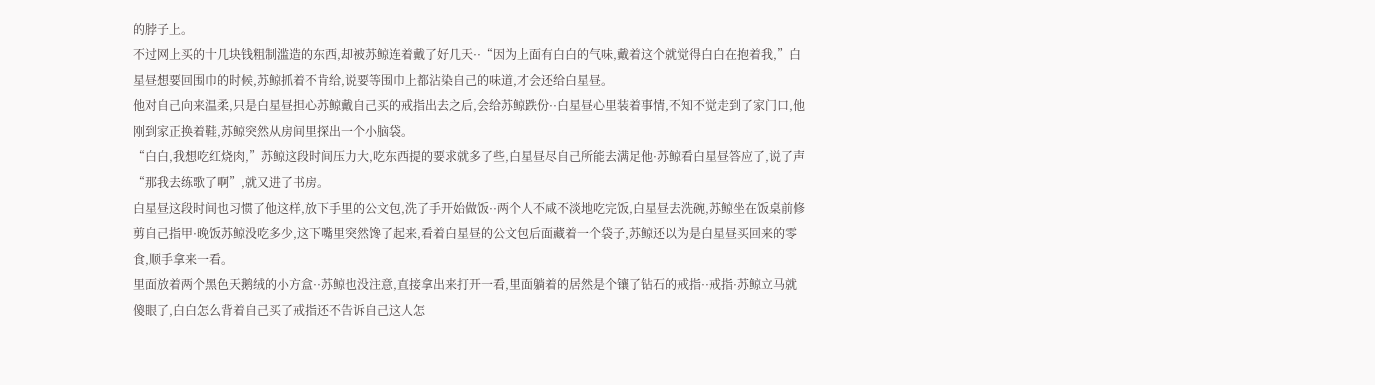的脖子上。
不过网上买的十几块钱粗制滥造的东西,却被苏鲸连着戴了好几天··“因为上面有白白的气味,戴着这个就觉得白白在抱着我,”白星昼想要回围巾的时候,苏鲸抓着不肯给,说要等围巾上都沾染自己的味道,才会还给白星昼。
他对自己向来温柔,只是白星昼担心苏鲸戴自己买的戒指出去之后,会给苏鲸跌份··白星昼心里装着事情,不知不觉走到了家门口,他刚到家正换着鞋,苏鲸突然从房间里探出一个小脑袋。
“白白,我想吃红烧肉,”苏鲸这段时间压力大,吃东西提的要求就多了些,白星昼尽自己所能去满足他·苏鲸看白星昼答应了,说了声“那我去练歌了啊”,就又进了书房。
白星昼这段时间也习惯了他这样,放下手里的公文包,洗了手开始做饭··两个人不咸不淡地吃完饭,白星昼去洗碗,苏鲸坐在饭桌前修剪自己指甲·晚饭苏鲸没吃多少,这下嘴里突然馋了起来,看着白星昼的公文包后面藏着一个袋子,苏鲸还以为是白星昼买回来的零食,顺手拿来一看。
里面放着两个黑色天鹅绒的小方盒··苏鲸也没注意,直接拿出来打开一看,里面躺着的居然是个镶了钻石的戒指··戒指·苏鲸立马就傻眼了,白白怎么背着自己买了戒指还不告诉自己这人怎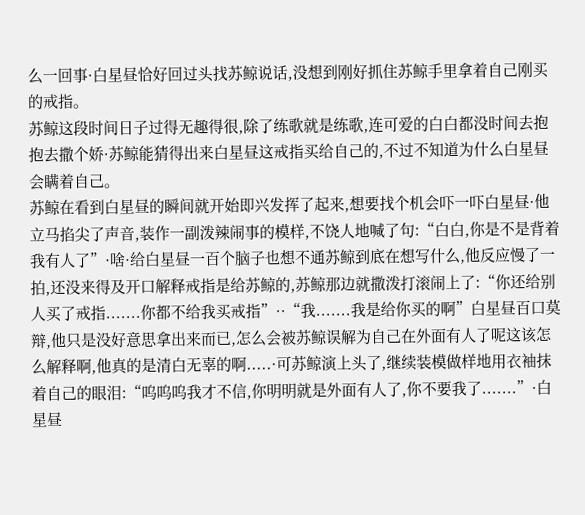么一回事·白星昼恰好回过头找苏鲸说话,没想到刚好抓住苏鲸手里拿着自己刚买的戒指。
苏鲸这段时间日子过得无趣得很,除了练歌就是练歌,连可爱的白白都没时间去抱抱去撒个娇·苏鲸能猜得出来白星昼这戒指买给自己的,不过不知道为什么白星昼会瞒着自己。
苏鲸在看到白星昼的瞬间就开始即兴发挥了起来,想要找个机会吓一吓白星昼·他立马掐尖了声音,装作一副泼辣闹事的模样,不饶人地喊了句:“白白,你是不是背着我有人了”·啥·给白星昼一百个脑子也想不通苏鲸到底在想写什么,他反应慢了一拍,还没来得及开口解释戒指是给苏鲸的,苏鲸那边就撒泼打滚闹上了:“你还给别人买了戒指.......你都不给我买戒指”··“我.......我是给你买的啊”白星昼百口莫辩,他只是没好意思拿出来而已,怎么会被苏鲸误解为自己在外面有人了呢这该怎么解释啊,他真的是清白无辜的啊.....·可苏鲸演上头了,继续装模做样地用衣袖抹着自己的眼泪:“呜呜呜我才不信,你明明就是外面有人了,你不要我了.......”·白星昼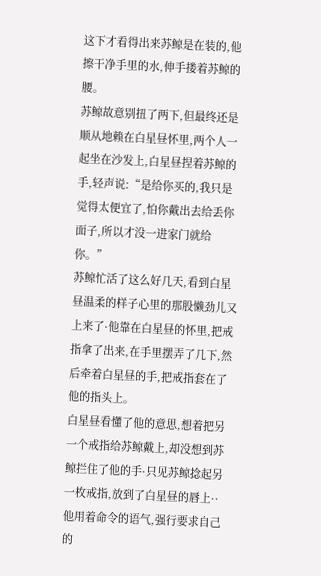这下才看得出来苏鲸是在装的,他擦干净手里的水,伸手搂着苏鲸的腰。
苏鲸故意别扭了两下,但最终还是顺从地赖在白星昼怀里,两个人一起坐在沙发上,白星昼捏着苏鲸的手,轻声说:“是给你买的,我只是觉得太便宜了,怕你戴出去给丢你面子,所以才没一进家门就给你。”
苏鲸忙活了这么好几天,看到白星昼温柔的样子心里的那股懒劲儿又上来了·他靠在白星昼的怀里,把戒指拿了出来,在手里摆弄了几下,然后牵着白星昼的手,把戒指套在了他的指头上。
白星昼看懂了他的意思,想着把另一个戒指给苏鲸戴上,却没想到苏鲸拦住了他的手·只见苏鲸捻起另一枚戒指,放到了白星昼的唇上··他用着命令的语气,强行要求自己的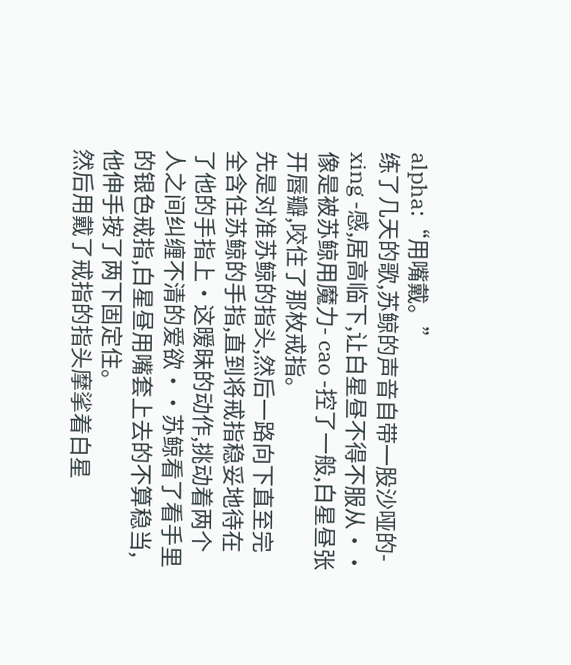alpha:“用嘴戴。”
练了几天的歌,苏鲸的声音自带一股沙哑的- xing -感,居高临下,让白星昼不得不服从··像是被苏鲸用魔力- cao -控了一般,白星昼张开唇瓣,咬住了那枚戒指。
先是对准苏鲸的指头,然后一路向下直至完全含住苏鲸的手指,直到将戒指稳妥地待在了他的手指上·这暧昧的动作,挑动着两个人之间纠缠不清的爱欲··苏鲸看了看手里的银色戒指,白星昼用嘴套上去的不算稳当,他伸手按了两下固定住。
然后用戴了戒指的指头摩挲着白星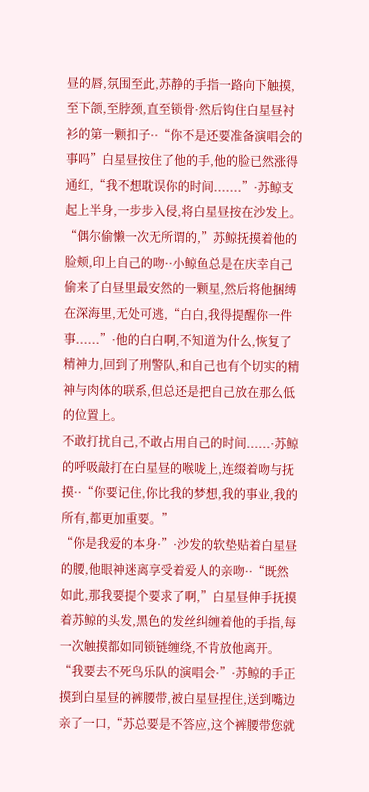昼的唇,氛围至此,苏静的手指一路向下触摸,至下颌,至脖颈,直至锁骨·然后钩住白星昼衬衫的第一颗扣子··“你不是还要准备演唱会的事吗”白星昼按住了他的手,他的脸已然涨得通红,“我不想耽误你的时间.......”·苏鲸支起上半身,一步步入侵,将白星昼按在沙发上。
“偶尔偷懒一次无所谓的,”苏鲸抚摸着他的脸颊,印上自己的吻··小鲸鱼总是在庆幸自己偷来了白昼里最安然的一颗星,然后将他捆缚在深海里,无处可逃,“白白,我得提醒你一件事......”·他的白白啊,不知道为什么,恢复了精神力,回到了刑警队,和自己也有个切实的精神与肉体的联系,但总还是把自己放在那么低的位置上。
不敢打扰自己,不敢占用自己的时间......·苏鲸的呼吸敲打在白星昼的喉咙上,连缀着吻与抚摸··“你要记住,你比我的梦想,我的事业,我的所有,都更加重要。”
“你是我爱的本身·”·沙发的软垫贴着白星昼的腰,他眼神迷离享受着爱人的亲吻··“既然如此,那我要提个要求了啊,”白星昼伸手抚摸着苏鲸的头发,黑色的发丝纠缠着他的手指,每一次触摸都如同锁链缠绕,不肯放他离开。
“我要去不死鸟乐队的演唱会·”·苏鲸的手正摸到白星昼的裤腰带,被白星昼捏住,送到嘴边亲了一口,“苏总要是不答应,这个裤腰带您就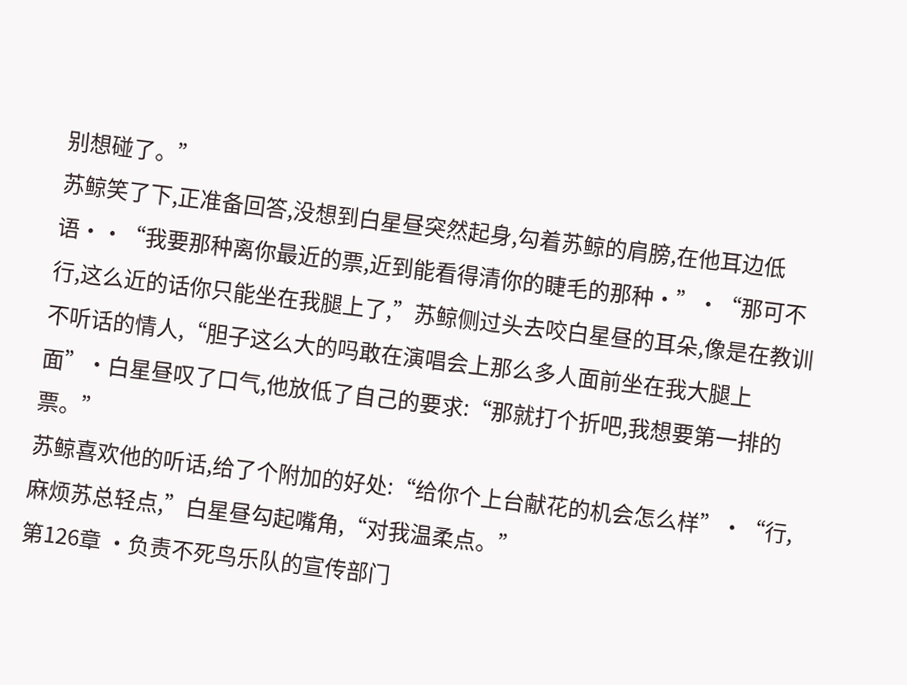别想碰了。”
苏鲸笑了下,正准备回答,没想到白星昼突然起身,勾着苏鲸的肩膀,在他耳边低语··“我要那种离你最近的票,近到能看得清你的睫毛的那种·”·“那可不行,这么近的话你只能坐在我腿上了,”苏鲸侧过头去咬白星昼的耳朵,像是在教训不听话的情人,“胆子这么大的吗敢在演唱会上那么多人面前坐在我大腿上面”·白星昼叹了口气,他放低了自己的要求:“那就打个折吧,我想要第一排的票。”
苏鲸喜欢他的听话,给了个附加的好处:“给你个上台献花的机会怎么样”·“行,麻烦苏总轻点,”白星昼勾起嘴角,“对我温柔点。”
第126章 ·负责不死鸟乐队的宣传部门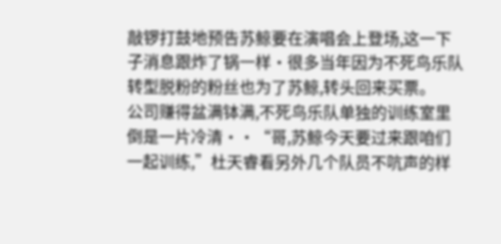敲锣打鼓地预告苏鲸要在演唱会上登场,这一下子消息跟炸了锅一样·很多当年因为不死鸟乐队转型脱粉的粉丝也为了苏鲸,转头回来买票。
公司赚得盆满钵满,不死鸟乐队单独的训练室里倒是一片冷清··“哥,苏鲸今天要过来跟咱们一起训练,”杜天睿看另外几个队员不吭声的样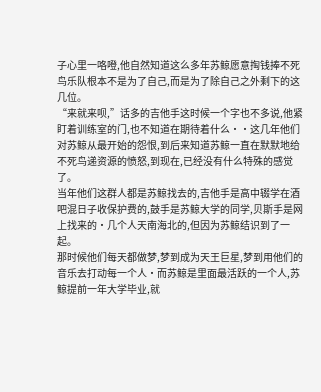子心里一咯噔,他自然知道这么多年苏鲸愿意掏钱捧不死鸟乐队根本不是为了自己,而是为了除自己之外剩下的这几位。
“来就来呗,”话多的吉他手这时候一个字也不多说,他紧盯着训练室的门,也不知道在期待着什么··这几年他们对苏鲸从最开始的怨恨,到后来知道苏鲸一直在默默地给不死鸟递资源的愤怒,到现在,已经没有什么特殊的感觉了。
当年他们这群人都是苏鲸找去的,吉他手是高中辍学在酒吧混日子收保护费的,鼓手是苏鲸大学的同学,贝斯手是网上找来的·几个人天南海北的,但因为苏鲸结识到了一起。
那时候他们每天都做梦,梦到成为天王巨星,梦到用他们的音乐去打动每一个人·而苏鲸是里面最活跃的一个人,苏鲸提前一年大学毕业,就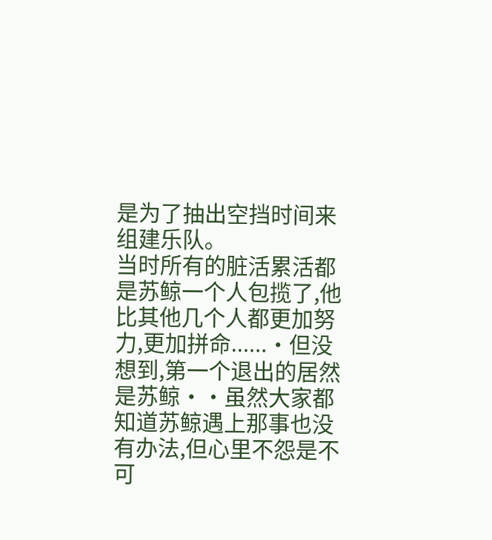是为了抽出空挡时间来组建乐队。
当时所有的脏活累活都是苏鲸一个人包揽了,他比其他几个人都更加努力,更加拼命......·但没想到,第一个退出的居然是苏鲸··虽然大家都知道苏鲸遇上那事也没有办法,但心里不怨是不可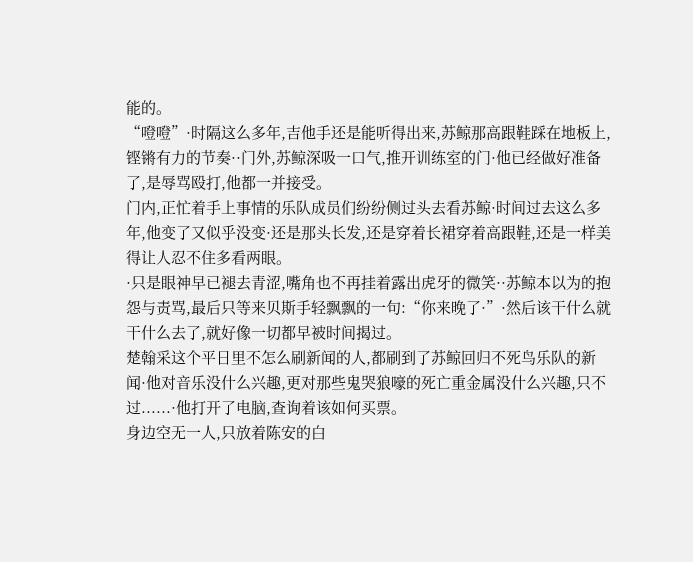能的。
“噔噔”·时隔这么多年,吉他手还是能听得出来,苏鲸那高跟鞋踩在地板上,铿锵有力的节奏··门外,苏鲸深吸一口气,推开训练室的门·他已经做好准备了,是辱骂殴打,他都一并接受。
门内,正忙着手上事情的乐队成员们纷纷侧过头去看苏鲸·时间过去这么多年,他变了又似乎没变·还是那头长发,还是穿着长裙穿着高跟鞋,还是一样美得让人忍不住多看两眼。
·只是眼神早已褪去青涩,嘴角也不再挂着露出虎牙的微笑··苏鲸本以为的抱怨与责骂,最后只等来贝斯手轻飘飘的一句:“你来晚了·”·然后该干什么就干什么去了,就好像一切都早被时间揭过。
楚翰采这个平日里不怎么刷新闻的人,都刷到了苏鲸回归不死鸟乐队的新闻·他对音乐没什么兴趣,更对那些鬼哭狼嚎的死亡重金属没什么兴趣,只不过......·他打开了电脑,查询着该如何买票。
身边空无一人,只放着陈安的白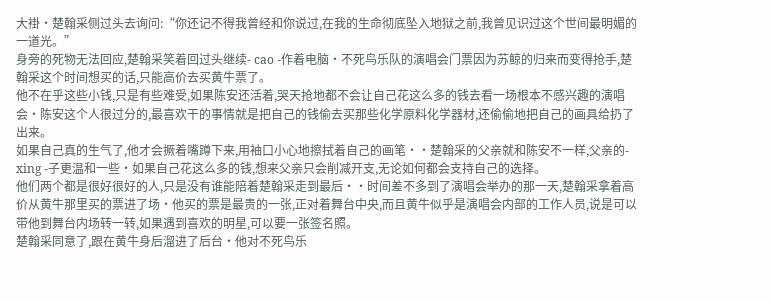大褂·楚翰采侧过头去询问:“你还记不得我曾经和你说过,在我的生命彻底坠入地狱之前,我曾见识过这个世间最明媚的一道光。”
身旁的死物无法回应,楚翰采笑着回过头继续- cao -作着电脑·不死鸟乐队的演唱会门票因为苏鲸的归来而变得抢手,楚翰采这个时间想买的话,只能高价去买黄牛票了。
他不在乎这些小钱,只是有些难受,如果陈安还活着,哭天抢地都不会让自己花这么多的钱去看一场根本不感兴趣的演唱会·陈安这个人很过分的,最喜欢干的事情就是把自己的钱偷去买那些化学原料化学器材,还偷偷地把自己的画具给扔了出来。
如果自己真的生气了,他才会撅着嘴蹲下来,用袖口小心地擦拭着自己的画笔··楚翰采的父亲就和陈安不一样,父亲的- xing -子更温和一些·如果自己花这么多的钱,想来父亲只会削减开支,无论如何都会支持自己的选择。
他们两个都是很好很好的人,只是没有谁能陪着楚翰采走到最后··时间差不多到了演唱会举办的那一天,楚翰采拿着高价从黄牛那里买的票进了场·他买的票是最贵的一张,正对着舞台中央,而且黄牛似乎是演唱会内部的工作人员,说是可以带他到舞台内场转一转,如果遇到喜欢的明星,可以要一张签名照。
楚翰采同意了,跟在黄牛身后溜进了后台·他对不死鸟乐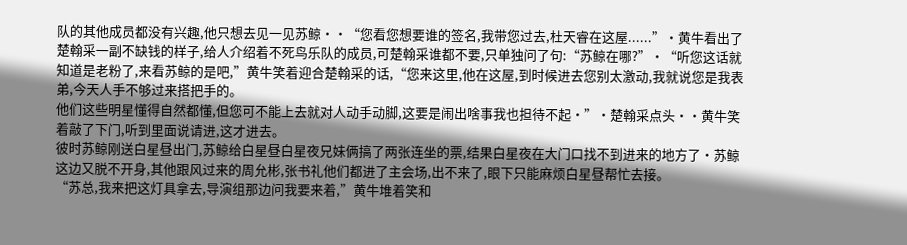队的其他成员都没有兴趣,他只想去见一见苏鲸··“您看您想要谁的签名,我带您过去,杜天睿在这屋......”·黄牛看出了楚翰采一副不缺钱的样子,给人介绍着不死鸟乐队的成员,可楚翰采谁都不要,只单独问了句:“苏鲸在哪?”·“听您这话就知道是老粉了,来看苏鲸的是吧,”黄牛笑着迎合楚翰采的话,“您来这里,他在这屋,到时候进去您别太激动,我就说您是我表弟,今天人手不够过来搭把手的。
他们这些明星懂得自然都懂,但您可不能上去就对人动手动脚,这要是闹出啥事我也担待不起·”·楚翰采点头··黄牛笑着敲了下门,听到里面说请进,这才进去。
彼时苏鲸刚送白星昼出门,苏鲸给白星昼白星夜兄妹俩搞了两张连坐的票,结果白星夜在大门口找不到进来的地方了·苏鲸这边又脱不开身,其他跟风过来的周允彬,张书礼他们都进了主会场,出不来了,眼下只能麻烦白星昼帮忙去接。
“苏总,我来把这灯具拿去,导演组那边问我要来着,”黄牛堆着笑和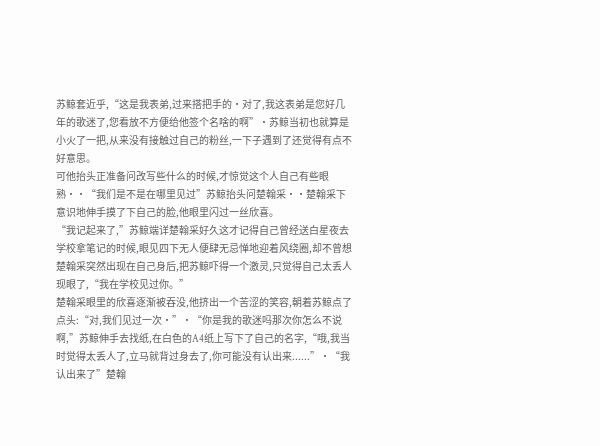苏鲸套近乎,“这是我表弟,过来搭把手的·对了,我这表弟是您好几年的歌迷了,您看放不方便给他签个名啥的啊”·苏鲸当初也就算是小火了一把,从来没有接触过自己的粉丝,一下子遇到了还觉得有点不好意思。
可他抬头正准备问改写些什么的时候,才惊觉这个人自己有些眼熟··“我们是不是在哪里见过”苏鲸抬头问楚翰采··楚翰采下意识地伸手摸了下自己的脸,他眼里闪过一丝欣喜。
“我记起来了,”苏鲸端详楚翰采好久这才记得自己曾经送白星夜去学校拿笔记的时候,眼见四下无人便肆无忌惮地迎着风绕圈,却不曾想楚翰采突然出现在自己身后,把苏鲸吓得一个激灵,只觉得自己太丢人现眼了,“我在学校见过你。”
楚翰采眼里的欣喜逐渐被吞没,他挤出一个苦涩的笑容,朝着苏鲸点了点头:“对,我们见过一次·”·“你是我的歌迷吗那次你怎么不说啊,”苏鲸伸手去找纸,在白色的A4纸上写下了自己的名字,“哦,我当时觉得太丢人了,立马就背过身去了,你可能没有认出来......”·“我认出来了”楚翰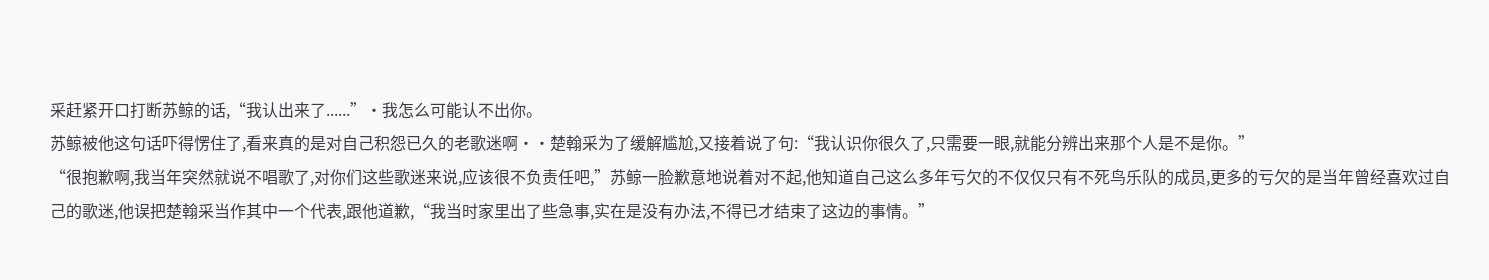采赶紧开口打断苏鲸的话,“我认出来了......”·我怎么可能认不出你。
苏鲸被他这句话吓得愣住了,看来真的是对自己积怨已久的老歌迷啊··楚翰采为了缓解尴尬,又接着说了句:“我认识你很久了,只需要一眼,就能分辨出来那个人是不是你。”
“很抱歉啊,我当年突然就说不唱歌了,对你们这些歌迷来说,应该很不负责任吧,”苏鲸一脸歉意地说着对不起,他知道自己这么多年亏欠的不仅仅只有不死鸟乐队的成员,更多的亏欠的是当年曾经喜欢过自己的歌迷,他误把楚翰采当作其中一个代表,跟他道歉,“我当时家里出了些急事,实在是没有办法,不得已才结束了这边的事情。”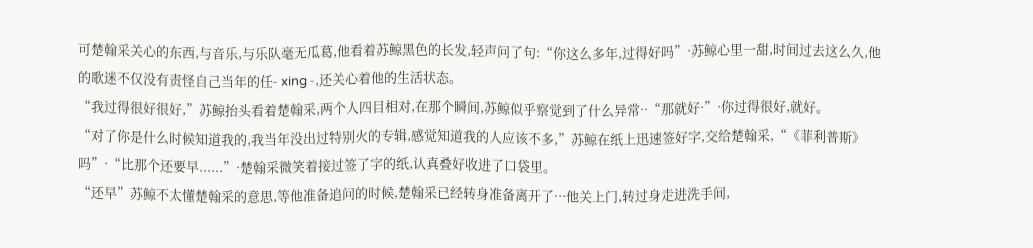可楚翰采关心的东西,与音乐,与乐队毫无瓜葛,他看着苏鲸黑色的长发,轻声问了句:“你这么多年,过得好吗”·苏鲸心里一甜,时间过去这么久,他的歌迷不仅没有责怪自己当年的任- xing -,还关心着他的生活状态。
“我过得很好很好,”苏鲸抬头看着楚翰采,两个人四目相对,在那个瞬间,苏鲸似乎察觉到了什么异常··“那就好·”·你过得很好,就好。
“对了你是什么时候知道我的,我当年没出过特别火的专辑,感觉知道我的人应该不多,”苏鲸在纸上迅速签好字,交给楚翰采,“《菲利普斯》吗”·“比那个还要早......”·楚翰采微笑着接过签了字的纸,认真叠好收进了口袋里。
“还早”苏鲸不太懂楚翰采的意思,等他准备追问的时候,楚翰采已经转身准备离开了···他关上门,转过身走进洗手间,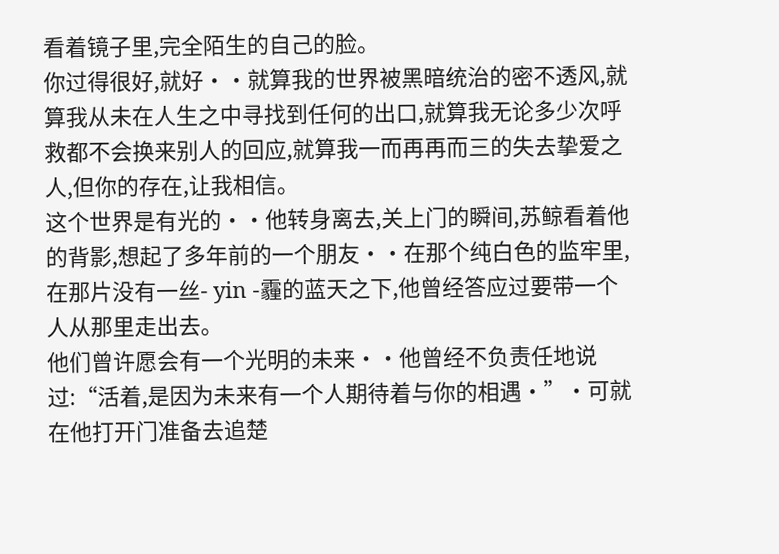看着镜子里,完全陌生的自己的脸。
你过得很好,就好··就算我的世界被黑暗统治的密不透风,就算我从未在人生之中寻找到任何的出口,就算我无论多少次呼救都不会换来别人的回应,就算我一而再再而三的失去挚爱之人,但你的存在,让我相信。
这个世界是有光的··他转身离去,关上门的瞬间,苏鲸看着他的背影,想起了多年前的一个朋友··在那个纯白色的监牢里,在那片没有一丝- yin -霾的蓝天之下,他曾经答应过要带一个人从那里走出去。
他们曾许愿会有一个光明的未来··他曾经不负责任地说过:“活着,是因为未来有一个人期待着与你的相遇·”·可就在他打开门准备去追楚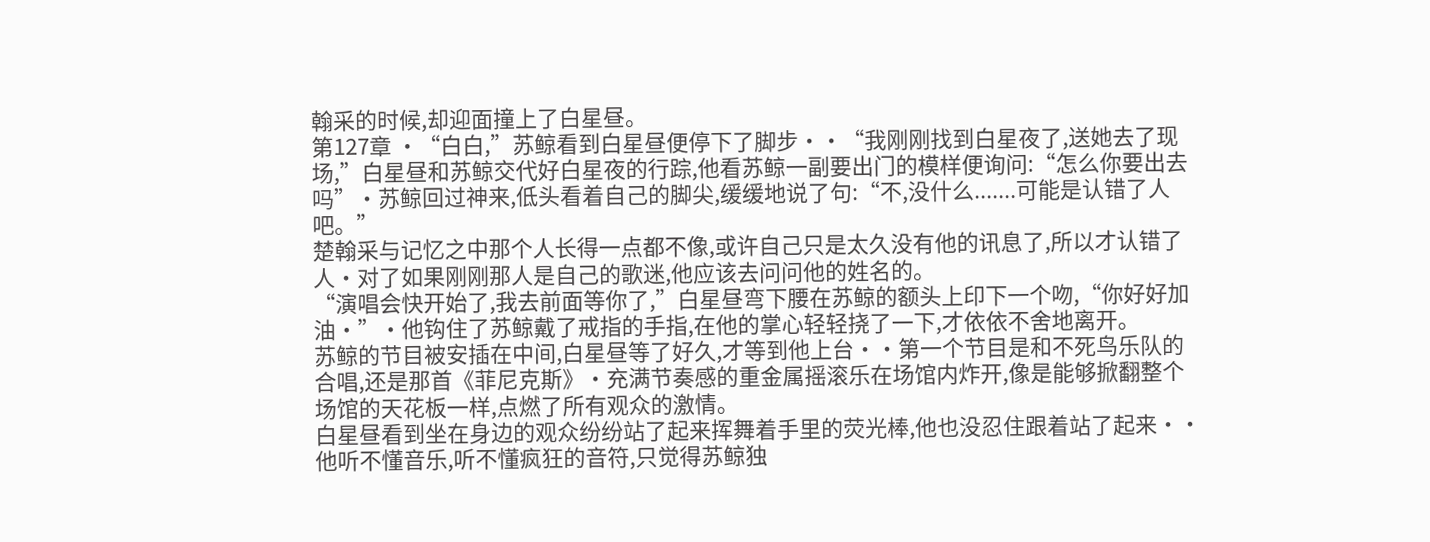翰采的时候,却迎面撞上了白星昼。
第127章 ·“白白,”苏鲸看到白星昼便停下了脚步··“我刚刚找到白星夜了,送她去了现场,”白星昼和苏鲸交代好白星夜的行踪,他看苏鲸一副要出门的模样便询问:“怎么你要出去吗”·苏鲸回过神来,低头看着自己的脚尖,缓缓地说了句:“不,没什么.......可能是认错了人吧。”
楚翰采与记忆之中那个人长得一点都不像,或许自己只是太久没有他的讯息了,所以才认错了人·对了如果刚刚那人是自己的歌迷,他应该去问问他的姓名的。
“演唱会快开始了,我去前面等你了,”白星昼弯下腰在苏鲸的额头上印下一个吻,“你好好加油·”·他钩住了苏鲸戴了戒指的手指,在他的掌心轻轻挠了一下,才依依不舍地离开。
苏鲸的节目被安插在中间,白星昼等了好久,才等到他上台··第一个节目是和不死鸟乐队的合唱,还是那首《菲尼克斯》·充满节奏感的重金属摇滚乐在场馆内炸开,像是能够掀翻整个场馆的天花板一样,点燃了所有观众的激情。
白星昼看到坐在身边的观众纷纷站了起来挥舞着手里的荧光棒,他也没忍住跟着站了起来··他听不懂音乐,听不懂疯狂的音符,只觉得苏鲸独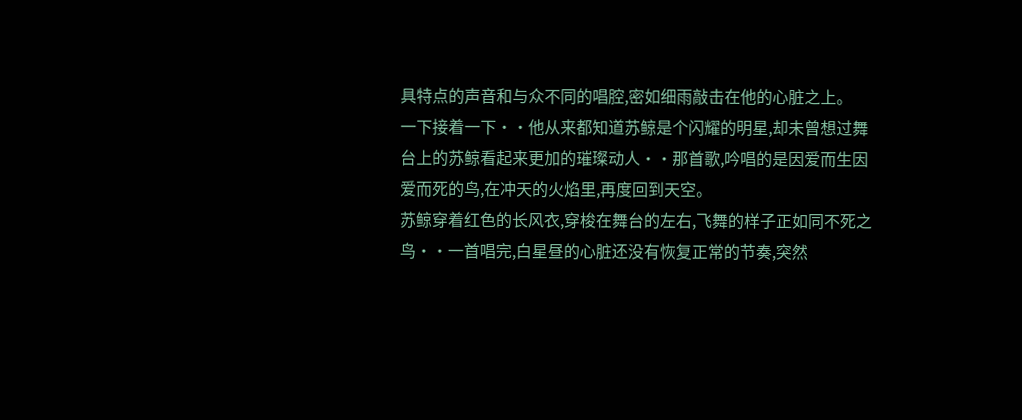具特点的声音和与众不同的唱腔,密如细雨敲击在他的心脏之上。
一下接着一下··他从来都知道苏鲸是个闪耀的明星,却未曾想过舞台上的苏鲸看起来更加的璀璨动人··那首歌,吟唱的是因爱而生因爱而死的鸟,在冲天的火焰里,再度回到天空。
苏鲸穿着红色的长风衣,穿梭在舞台的左右,飞舞的样子正如同不死之鸟··一首唱完,白星昼的心脏还没有恢复正常的节奏,突然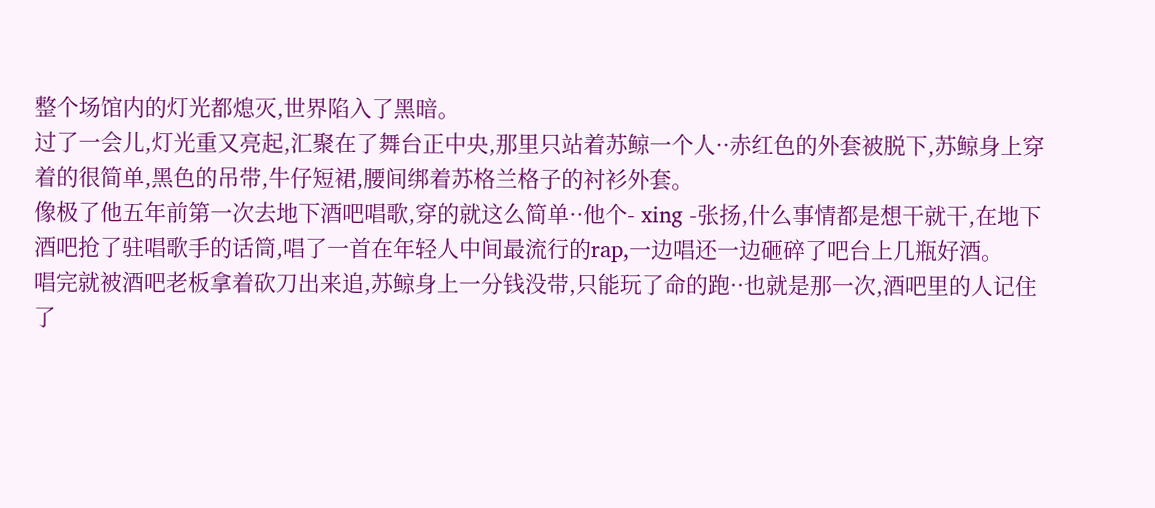整个场馆内的灯光都熄灭,世界陷入了黑暗。
过了一会儿,灯光重又亮起,汇聚在了舞台正中央,那里只站着苏鲸一个人··赤红色的外套被脱下,苏鲸身上穿着的很简单,黑色的吊带,牛仔短裙,腰间绑着苏格兰格子的衬衫外套。
像极了他五年前第一次去地下酒吧唱歌,穿的就这么简单··他个- xing -张扬,什么事情都是想干就干,在地下酒吧抢了驻唱歌手的话筒,唱了一首在年轻人中间最流行的rap,一边唱还一边砸碎了吧台上几瓶好酒。
唱完就被酒吧老板拿着砍刀出来追,苏鲸身上一分钱没带,只能玩了命的跑··也就是那一次,酒吧里的人记住了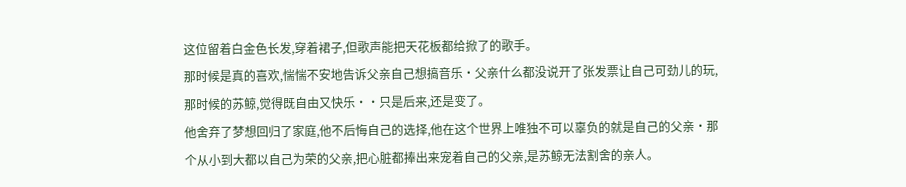这位留着白金色长发,穿着裙子,但歌声能把天花板都给掀了的歌手。
那时候是真的喜欢,惴惴不安地告诉父亲自己想搞音乐·父亲什么都没说开了张发票让自己可劲儿的玩,那时候的苏鲸,觉得既自由又快乐··只是后来,还是变了。
他舍弃了梦想回归了家庭,他不后悔自己的选择,他在这个世界上唯独不可以辜负的就是自己的父亲·那个从小到大都以自己为荣的父亲,把心脏都捧出来宠着自己的父亲,是苏鲸无法割舍的亲人。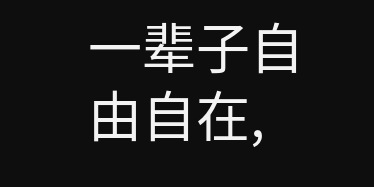一辈子自由自在,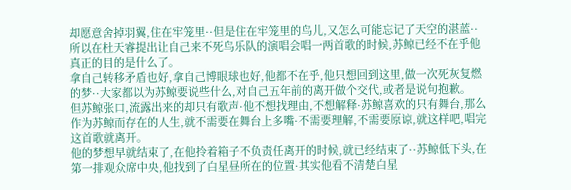却愿意舍掉羽翼,住在牢笼里··但是住在牢笼里的鸟儿,又怎么可能忘记了天空的湛蓝··所以在杜天睿提出让自己来不死鸟乐队的演唱会唱一两首歌的时候,苏鲸已经不在乎他真正的目的是什么了。
拿自己转移矛盾也好,拿自己博眼球也好,他都不在乎,他只想回到这里,做一次死灰复燃的梦··大家都以为苏鲸要说些什么,对自己五年前的离开做个交代,或者是说句抱歉。
但苏鲸张口,流露出来的却只有歌声·他不想找理由,不想解释·苏鲸喜欢的只有舞台,那么作为苏鲸而存在的人生,就不需要在舞台上多嘴·不需要理解,不需要原谅,就这样吧,唱完这首歌就离开。
他的梦想早就结束了,在他拎着箱子不负责任离开的时候,就已经结束了··苏鲸低下头,在第一排观众席中央,他找到了白星昼所在的位置·其实他看不清楚白星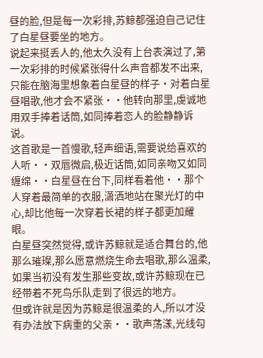昼的脸,但是每一次彩排,苏鲸都强迫自己记住了白星昼要坐的地方。
说起来挺丢人的,他太久没有上台表演过了,第一次彩排的时候紧张得什么声音都发不出来,只能在脑海里想象着白星昼的样子·对着白星昼唱歌,他才会不紧张··他转向那里,虔诚地用双手捧着话筒,如同捧着恋人的脸静静诉说。
这首歌是一首慢歌,轻声细语,需要说给喜欢的人听··双唇微启,极近话筒,如同亲吻又如同缠绵··白星昼在台下,同样看着他··那个人穿着最简单的衣服,潇洒地站在聚光灯的中心,却比他每一次穿着长裙的样子都更加耀眼。
白星昼突然觉得,或许苏鲸就是适合舞台的,他那么璀璨,那么愿意燃烧生命去唱歌,那么温柔,如果当初没有发生那些变故,或许苏鲸现在已经带着不死鸟乐队走到了很远的地方。
但或许就是因为苏鲸是很温柔的人,所以才没有办法放下病重的父亲··歌声荡漾,光线勾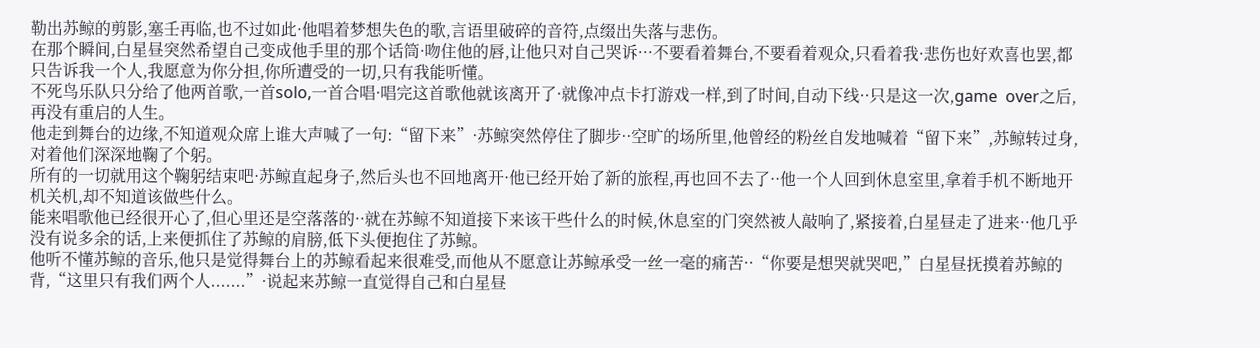勒出苏鲸的剪影,塞壬再临,也不过如此·他唱着梦想失色的歌,言语里破碎的音符,点缀出失落与悲伤。
在那个瞬间,白星昼突然希望自己变成他手里的那个话筒·吻住他的唇,让他只对自己哭诉···不要看着舞台,不要看着观众,只看着我·悲伤也好欢喜也罢,都只告诉我一个人,我愿意为你分担,你所遭受的一切,只有我能听懂。
不死鸟乐队只分给了他两首歌,一首solo,一首合唱·唱完这首歌他就该离开了·就像冲点卡打游戏一样,到了时间,自动下线··只是这一次,game  over之后,再没有重启的人生。
他走到舞台的边缘,不知道观众席上谁大声喊了一句:“留下来”·苏鲸突然停住了脚步··空旷的场所里,他曾经的粉丝自发地喊着“留下来”,苏鲸转过身,对着他们深深地鞠了个躬。
所有的一切就用这个鞠躬结束吧·苏鲸直起身子,然后头也不回地离开·他已经开始了新的旅程,再也回不去了··他一个人回到休息室里,拿着手机不断地开机关机,却不知道该做些什么。
能来唱歌他已经很开心了,但心里还是空落落的··就在苏鲸不知道接下来该干些什么的时候,休息室的门突然被人敲响了,紧接着,白星昼走了进来··他几乎没有说多余的话,上来便抓住了苏鲸的肩膀,低下头便抱住了苏鲸。
他听不懂苏鲸的音乐,他只是觉得舞台上的苏鲸看起来很难受,而他从不愿意让苏鲸承受一丝一毫的痛苦··“你要是想哭就哭吧,”白星昼抚摸着苏鲸的背,“这里只有我们两个人.......”·说起来苏鲸一直觉得自己和白星昼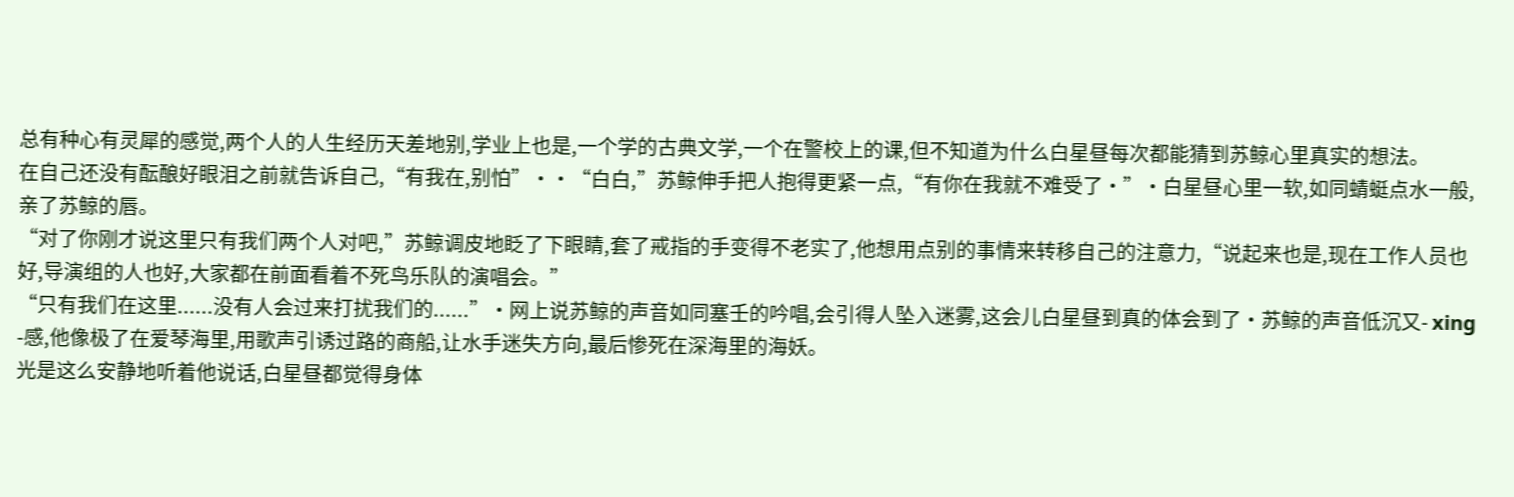总有种心有灵犀的感觉,两个人的人生经历天差地别,学业上也是,一个学的古典文学,一个在警校上的课,但不知道为什么白星昼每次都能猜到苏鲸心里真实的想法。
在自己还没有酝酿好眼泪之前就告诉自己,“有我在,别怕”··“白白,”苏鲸伸手把人抱得更紧一点,“有你在我就不难受了·”·白星昼心里一软,如同蜻蜓点水一般,亲了苏鲸的唇。
“对了你刚才说这里只有我们两个人对吧,”苏鲸调皮地眨了下眼睛,套了戒指的手变得不老实了,他想用点别的事情来转移自己的注意力,“说起来也是,现在工作人员也好,导演组的人也好,大家都在前面看着不死鸟乐队的演唱会。”
“只有我们在这里......没有人会过来打扰我们的......”·网上说苏鲸的声音如同塞壬的吟唱,会引得人坠入迷雾,这会儿白星昼到真的体会到了·苏鲸的声音低沉又- xing -感,他像极了在爱琴海里,用歌声引诱过路的商船,让水手迷失方向,最后惨死在深海里的海妖。
光是这么安静地听着他说话,白星昼都觉得身体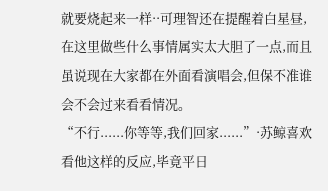就要烧起来一样··可理智还在提醒着白星昼,在这里做些什么事情属实太大胆了一点,而且虽说现在大家都在外面看演唱会,但保不准谁会不会过来看看情况。
“不行......你等等,我们回家......”·苏鲸喜欢看他这样的反应,毕竟平日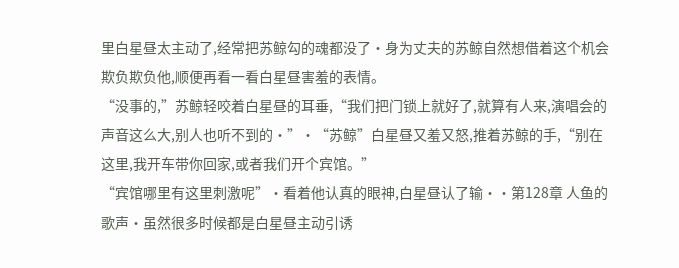里白星昼太主动了,经常把苏鲸勾的魂都没了·身为丈夫的苏鲸自然想借着这个机会欺负欺负他,顺便再看一看白星昼害羞的表情。
“没事的,”苏鲸轻咬着白星昼的耳垂,“我们把门锁上就好了,就算有人来,演唱会的声音这么大,别人也听不到的·”·“苏鲸”白星昼又羞又怒,推着苏鲸的手,“别在这里,我开车带你回家,或者我们开个宾馆。”
“宾馆哪里有这里刺激呢”·看着他认真的眼神,白星昼认了输··第128章 人鱼的歌声·虽然很多时候都是白星昼主动引诱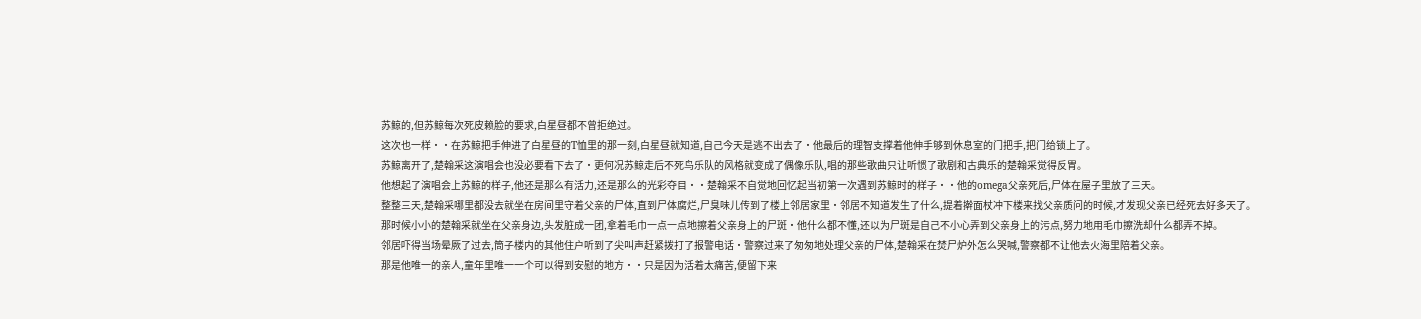苏鲸的,但苏鲸每次死皮赖脸的要求,白星昼都不曾拒绝过。
这次也一样··在苏鲸把手伸进了白星昼的T恤里的那一刻,白星昼就知道,自己今天是逃不出去了·他最后的理智支撑着他伸手够到休息室的门把手,把门给锁上了。
苏鲸离开了,楚翰采这演唱会也没必要看下去了·更何况苏鲸走后不死鸟乐队的风格就变成了偶像乐队,唱的那些歌曲只让听惯了歌剧和古典乐的楚翰采觉得反胃。
他想起了演唱会上苏鲸的样子,他还是那么有活力,还是那么的光彩夺目··楚翰采不自觉地回忆起当初第一次遇到苏鲸时的样子··他的omega父亲死后,尸体在屋子里放了三天。
整整三天,楚翰采哪里都没去就坐在房间里守着父亲的尸体,直到尸体腐烂,尸臭味儿传到了楼上邻居家里·邻居不知道发生了什么,提着擀面杖冲下楼来找父亲质问的时候,才发现父亲已经死去好多天了。
那时候小小的楚翰采就坐在父亲身边,头发脏成一团,拿着毛巾一点一点地擦着父亲身上的尸斑·他什么都不懂,还以为尸斑是自己不小心弄到父亲身上的污点,努力地用毛巾擦洗却什么都弄不掉。
邻居吓得当场晕厥了过去,筒子楼内的其他住户听到了尖叫声赶紧拨打了报警电话·警察过来了匆匆地处理父亲的尸体,楚翰采在焚尸炉外怎么哭喊,警察都不让他去火海里陪着父亲。
那是他唯一的亲人,童年里唯一一个可以得到安慰的地方··只是因为活着太痛苦,便留下来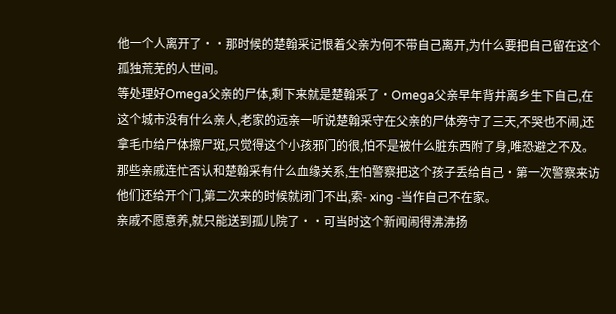他一个人离开了··那时候的楚翰采记恨着父亲为何不带自己离开,为什么要把自己留在这个孤独荒芜的人世间。
等处理好Omega父亲的尸体,剩下来就是楚翰采了·Omega父亲早年背井离乡生下自己,在这个城市没有什么亲人,老家的远亲一听说楚翰采守在父亲的尸体旁守了三天,不哭也不闹,还拿毛巾给尸体擦尸斑,只觉得这个小孩邪门的很,怕不是被什么脏东西附了身,唯恐避之不及。
那些亲戚连忙否认和楚翰采有什么血缘关系,生怕警察把这个孩子丢给自己·第一次警察来访他们还给开个门,第二次来的时候就闭门不出,索- xing -当作自己不在家。
亲戚不愿意养,就只能送到孤儿院了··可当时这个新闻闹得沸沸扬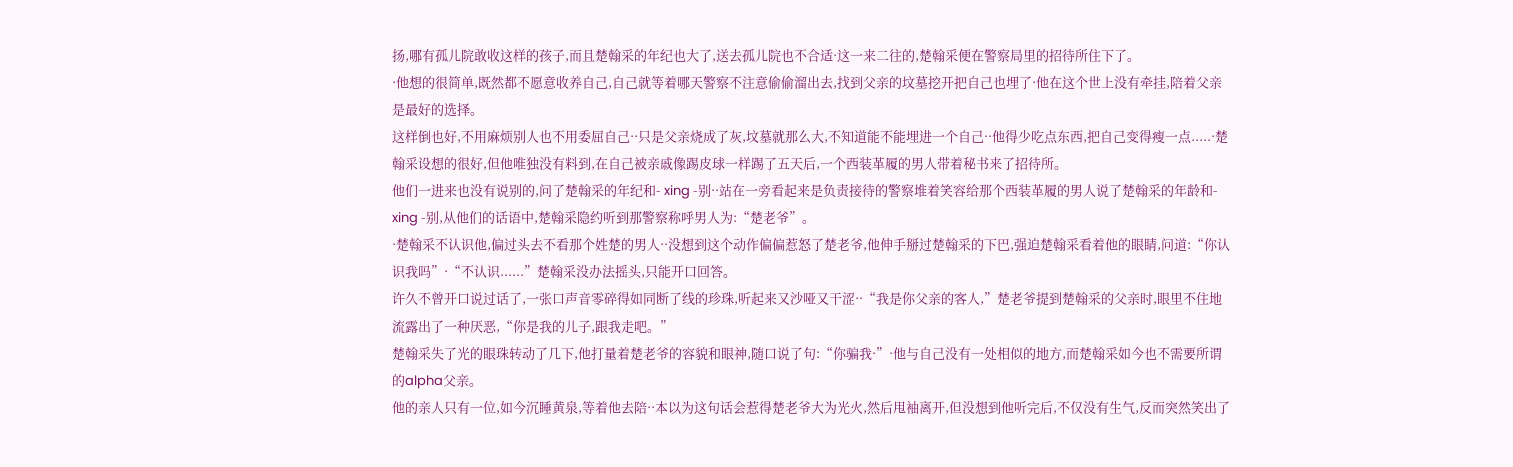扬,哪有孤儿院敢收这样的孩子,而且楚翰采的年纪也大了,送去孤儿院也不合适·这一来二往的,楚翰采便在警察局里的招待所住下了。
·他想的很简单,既然都不愿意收养自己,自己就等着哪天警察不注意偷偷溜出去,找到父亲的坟墓挖开把自己也埋了·他在这个世上没有牵挂,陪着父亲是最好的选择。
这样倒也好,不用麻烦别人也不用委屈自己··只是父亲烧成了灰,坟墓就那么大,不知道能不能埋进一个自己··他得少吃点东西,把自己变得瘦一点.....·楚翰采设想的很好,但他唯独没有料到,在自己被亲戚像踢皮球一样踢了五天后,一个西装革履的男人带着秘书来了招待所。
他们一进来也没有说别的,问了楚翰采的年纪和- xing -别··站在一旁看起来是负责接待的警察堆着笑容给那个西装革履的男人说了楚翰采的年龄和- xing -别,从他们的话语中,楚翰采隐约听到那警察称呼男人为:“楚老爷”。
·楚翰采不认识他,偏过头去不看那个姓楚的男人··没想到这个动作偏偏惹怒了楚老爷,他伸手掰过楚翰采的下巴,强迫楚翰采看着他的眼睛,问道:“你认识我吗”·“不认识......”楚翰采没办法摇头,只能开口回答。
许久不曾开口说过话了,一张口声音零碎得如同断了线的珍珠,听起来又沙哑又干涩··“我是你父亲的客人,”楚老爷提到楚翰采的父亲时,眼里不住地流露出了一种厌恶,“你是我的儿子,跟我走吧。”
楚翰采失了光的眼珠转动了几下,他打量着楚老爷的容貌和眼神,随口说了句:“你骗我·”·他与自己没有一处相似的地方,而楚翰采如今也不需要所谓的alpha父亲。
他的亲人只有一位,如今沉睡黄泉,等着他去陪··本以为这句话会惹得楚老爷大为光火,然后甩袖离开,但没想到他听完后,不仅没有生气,反而突然笑出了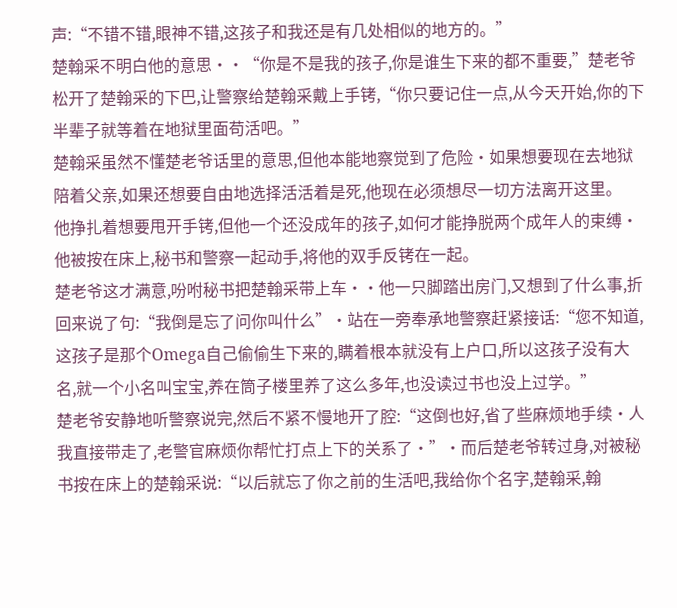声:“不错不错,眼神不错,这孩子和我还是有几处相似的地方的。”
楚翰采不明白他的意思··“你是不是我的孩子,你是谁生下来的都不重要,”楚老爷松开了楚翰采的下巴,让警察给楚翰采戴上手铐,“你只要记住一点,从今天开始,你的下半辈子就等着在地狱里面苟活吧。”
楚翰采虽然不懂楚老爷话里的意思,但他本能地察觉到了危险·如果想要现在去地狱陪着父亲,如果还想要自由地选择活活着是死,他现在必须想尽一切方法离开这里。
他挣扎着想要甩开手铐,但他一个还没成年的孩子,如何才能挣脱两个成年人的束缚·他被按在床上,秘书和警察一起动手,将他的双手反铐在一起。
楚老爷这才满意,吩咐秘书把楚翰采带上车··他一只脚踏出房门,又想到了什么事,折回来说了句:“我倒是忘了问你叫什么”·站在一旁奉承地警察赶紧接话:“您不知道,这孩子是那个Omega自己偷偷生下来的,瞒着根本就没有上户口,所以这孩子没有大名,就一个小名叫宝宝,养在筒子楼里养了这么多年,也没读过书也没上过学。”
楚老爷安静地听警察说完,然后不紧不慢地开了腔:“这倒也好,省了些麻烦地手续·人我直接带走了,老警官麻烦你帮忙打点上下的关系了·”·而后楚老爷转过身,对被秘书按在床上的楚翰采说:“以后就忘了你之前的生活吧,我给你个名字,楚翰采,翰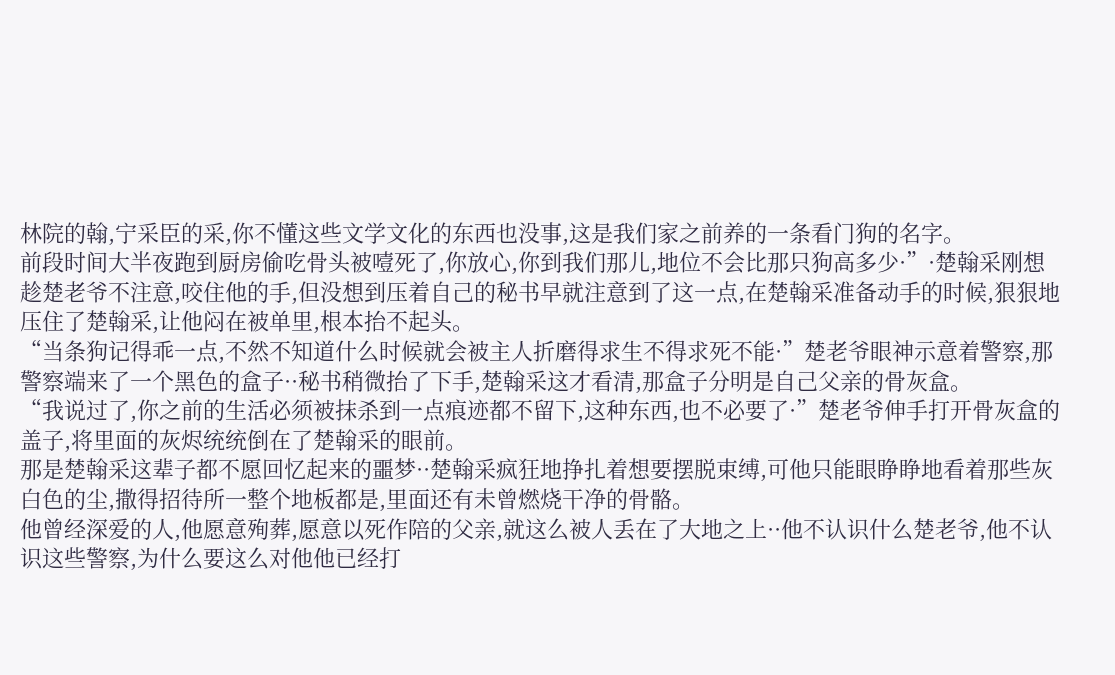林院的翰,宁采臣的采,你不懂这些文学文化的东西也没事,这是我们家之前养的一条看门狗的名字。
前段时间大半夜跑到厨房偷吃骨头被噎死了,你放心,你到我们那儿,地位不会比那只狗高多少·”·楚翰采刚想趁楚老爷不注意,咬住他的手,但没想到压着自己的秘书早就注意到了这一点,在楚翰采准备动手的时候,狠狠地压住了楚翰采,让他闷在被单里,根本抬不起头。
“当条狗记得乖一点,不然不知道什么时候就会被主人折磨得求生不得求死不能·”楚老爷眼神示意着警察,那警察端来了一个黑色的盒子··秘书稍微抬了下手,楚翰采这才看清,那盒子分明是自己父亲的骨灰盒。
“我说过了,你之前的生活必须被抹杀到一点痕迹都不留下,这种东西,也不必要了·”楚老爷伸手打开骨灰盒的盖子,将里面的灰烬统统倒在了楚翰采的眼前。
那是楚翰采这辈子都不愿回忆起来的噩梦··楚翰采疯狂地挣扎着想要摆脱束缚,可他只能眼睁睁地看着那些灰白色的尘,撒得招待所一整个地板都是,里面还有未曾燃烧干净的骨骼。
他曾经深爱的人,他愿意殉葬,愿意以死作陪的父亲,就这么被人丢在了大地之上··他不认识什么楚老爷,他不认识这些警察,为什么要这么对他他已经打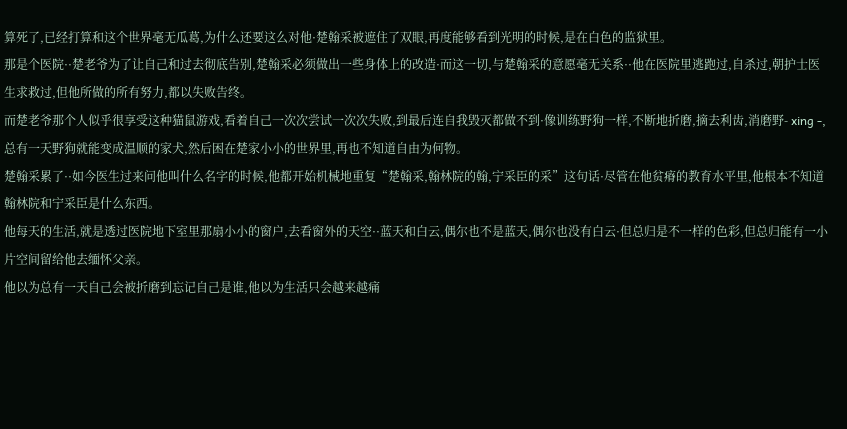算死了,已经打算和这个世界毫无瓜葛,为什么还要这么对他·楚翰采被遮住了双眼,再度能够看到光明的时候,是在白色的监狱里。
那是个医院··楚老爷为了让自己和过去彻底告别,楚翰采必须做出一些身体上的改造·而这一切,与楚翰采的意愿毫无关系··他在医院里逃跑过,自杀过,朝护士医生求救过,但他所做的所有努力,都以失败告终。
而楚老爷那个人似乎很享受这种猫鼠游戏,看着自己一次次尝试一次次失败,到最后连自我毁灭都做不到·像训练野狗一样,不断地折磨,摘去利齿,消磨野- xing -,总有一天野狗就能变成温顺的家犬,然后困在楚家小小的世界里,再也不知道自由为何物。
楚翰采累了··如今医生过来问他叫什么名字的时候,他都开始机械地重复“楚翰采,翰林院的翰,宁采臣的采”这句话·尽管在他贫瘠的教育水平里,他根本不知道翰林院和宁采臣是什么东西。
他每天的生活,就是透过医院地下室里那扇小小的窗户,去看窗外的天空··蓝天和白云,偶尔也不是蓝天,偶尔也没有白云·但总归是不一样的色彩,但总归能有一小片空间留给他去缅怀父亲。
他以为总有一天自己会被折磨到忘记自己是谁,他以为生活只会越来越痛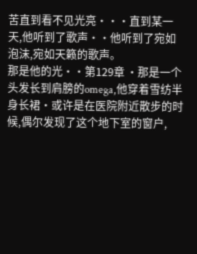苦直到看不见光亮···直到某一天,他听到了歌声··他听到了宛如泡沫,宛如天籁的歌声。
那是他的光··第129章 ·那是一个头发长到肩膀的omega,他穿着雪纺半身长裙·或许是在医院附近散步的时候,偶尔发现了这个地下室的窗户,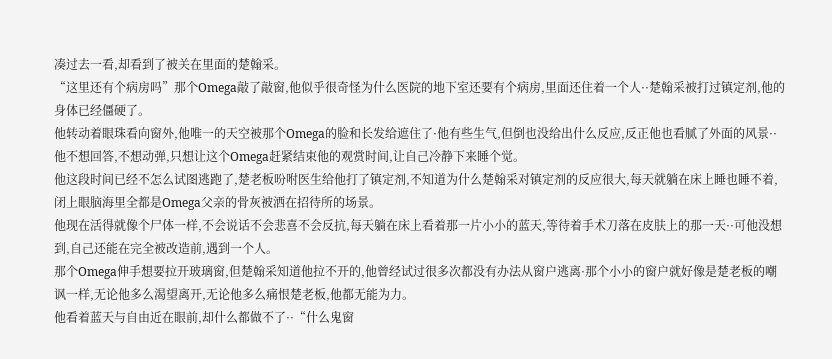凑过去一看,却看到了被关在里面的楚翰采。
“这里还有个病房吗”那个Omega敲了敲窗,他似乎很奇怪为什么医院的地下室还要有个病房,里面还住着一个人··楚翰采被打过镇定剂,他的身体已经僵硬了。
他转动着眼珠看向窗外,他唯一的天空被那个Omega的脸和长发给遮住了·他有些生气,但倒也没给出什么反应,反正他也看腻了外面的风景··他不想回答,不想动弹,只想让这个Omega赶紧结束他的观赏时间,让自己冷静下来睡个觉。
他这段时间已经不怎么试图逃跑了,楚老板吩咐医生给他打了镇定剂,不知道为什么楚翰采对镇定剂的反应很大,每天就躺在床上睡也睡不着,闭上眼脑海里全都是Omega父亲的骨灰被洒在招待所的场景。
他现在活得就像个尸体一样,不会说话不会悲喜不会反抗,每天躺在床上看着那一片小小的蓝天,等待着手术刀落在皮肤上的那一天··可他没想到,自己还能在完全被改造前,遇到一个人。
那个Omega伸手想要拉开玻璃窗,但楚翰采知道他拉不开的,他曾经试过很多次都没有办法从窗户逃离·那个小小的窗户就好像是楚老板的嘲讽一样,无论他多么渴望离开,无论他多么痛恨楚老板,他都无能为力。
他看着蓝天与自由近在眼前,却什么都做不了··“什么鬼窗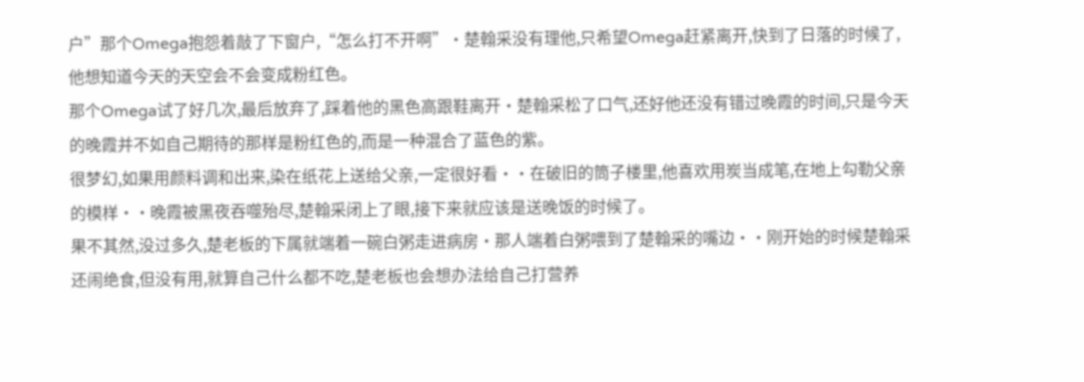户”那个Omega抱怨着敲了下窗户,“怎么打不开啊”·楚翰采没有理他,只希望Omega赶紧离开,快到了日落的时候了,他想知道今天的天空会不会变成粉红色。
那个Omega试了好几次,最后放弃了,踩着他的黑色高跟鞋离开·楚翰采松了口气,还好他还没有错过晚霞的时间,只是今天的晚霞并不如自己期待的那样是粉红色的,而是一种混合了蓝色的紫。
很梦幻,如果用颜料调和出来,染在纸花上送给父亲,一定很好看··在破旧的筒子楼里,他喜欢用炭当成笔,在地上勾勒父亲的模样··晚霞被黑夜吞噬殆尽,楚翰采闭上了眼,接下来就应该是送晚饭的时候了。
果不其然,没过多久,楚老板的下属就端着一碗白粥走进病房·那人端着白粥喂到了楚翰采的嘴边··刚开始的时候楚翰采还闹绝食,但没有用,就算自己什么都不吃,楚老板也会想办法给自己打营养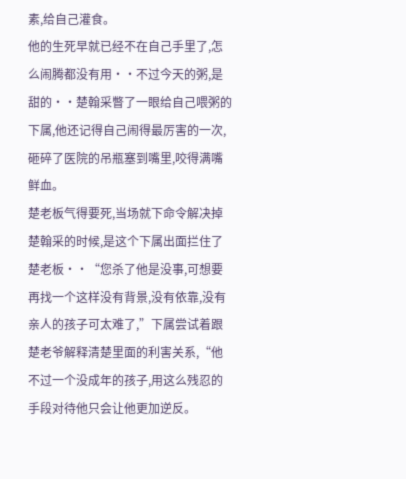素,给自己灌食。
他的生死早就已经不在自己手里了,怎么闹腾都没有用··不过今天的粥,是甜的··楚翰采瞥了一眼给自己喂粥的下属,他还记得自己闹得最厉害的一次,砸碎了医院的吊瓶塞到嘴里,咬得满嘴鲜血。
楚老板气得要死,当场就下命令解决掉楚翰采的时候,是这个下属出面拦住了楚老板··“您杀了他是没事,可想要再找一个这样没有背景,没有依靠,没有亲人的孩子可太难了,”下属尝试着跟楚老爷解释清楚里面的利害关系,“他不过一个没成年的孩子,用这么残忍的手段对待他只会让他更加逆反。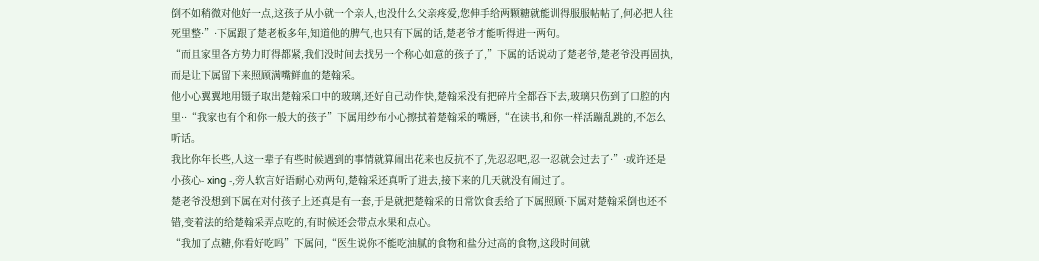倒不如稍微对他好一点,这孩子从小就一个亲人,也没什么父亲疼爱,您伸手给两颗糖就能训得服服帖帖了,何必把人往死里整·”·下属跟了楚老板多年,知道他的脾气,也只有下属的话,楚老爷才能听得进一两句。
“而且家里各方势力盯得都紧,我们没时间去找另一个称心如意的孩子了,”下属的话说动了楚老爷,楚老爷没再固执,而是让下属留下来照顾满嘴鲜血的楚翰采。
他小心翼翼地用镊子取出楚翰采口中的玻璃,还好自己动作快,楚翰采没有把碎片全都吞下去,玻璃只伤到了口腔的内里··“我家也有个和你一般大的孩子”下属用纱布小心擦拭着楚翰采的嘴唇,“在读书,和你一样活蹦乱跳的,不怎么听话。
我比你年长些,人这一辈子有些时候遇到的事情就算闹出花来也反抗不了,先忍忍吧,忍一忍就会过去了·”·或许还是小孩心- xing -,旁人软言好语耐心劝两句,楚翰采还真听了进去,接下来的几天就没有闹过了。
楚老爷没想到下属在对付孩子上还真是有一套,于是就把楚翰采的日常饮食丢给了下属照顾·下属对楚翰采倒也还不错,变着法的给楚翰采弄点吃的,有时候还会带点水果和点心。
“我加了点糖,你看好吃吗”下属问,“医生说你不能吃油腻的食物和盐分过高的食物,这段时间就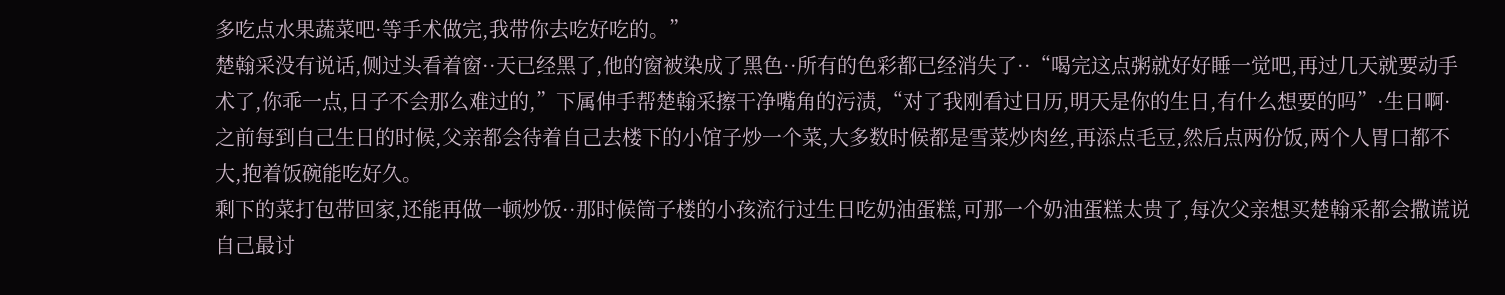多吃点水果蔬菜吧·等手术做完,我带你去吃好吃的。”
楚翰采没有说话,侧过头看着窗··天已经黑了,他的窗被染成了黑色··所有的色彩都已经消失了··“喝完这点粥就好好睡一觉吧,再过几天就要动手术了,你乖一点,日子不会那么难过的,”下属伸手帮楚翰采擦干净嘴角的污渍,“对了我刚看过日历,明天是你的生日,有什么想要的吗”·生日啊·之前每到自己生日的时候,父亲都会待着自己去楼下的小馆子炒一个菜,大多数时候都是雪菜炒肉丝,再添点毛豆,然后点两份饭,两个人胃口都不大,抱着饭碗能吃好久。
剩下的菜打包带回家,还能再做一顿炒饭··那时候筒子楼的小孩流行过生日吃奶油蛋糕,可那一个奶油蛋糕太贵了,每次父亲想买楚翰采都会撒谎说自己最讨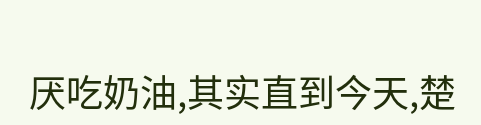厌吃奶油,其实直到今天,楚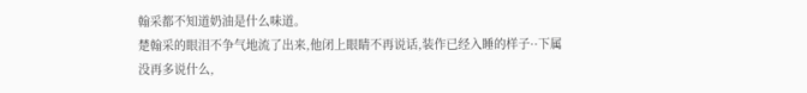翰采都不知道奶油是什么味道。
楚翰采的眼泪不争气地流了出来,他闭上眼睛不再说话,装作已经入睡的样子··下属没再多说什么,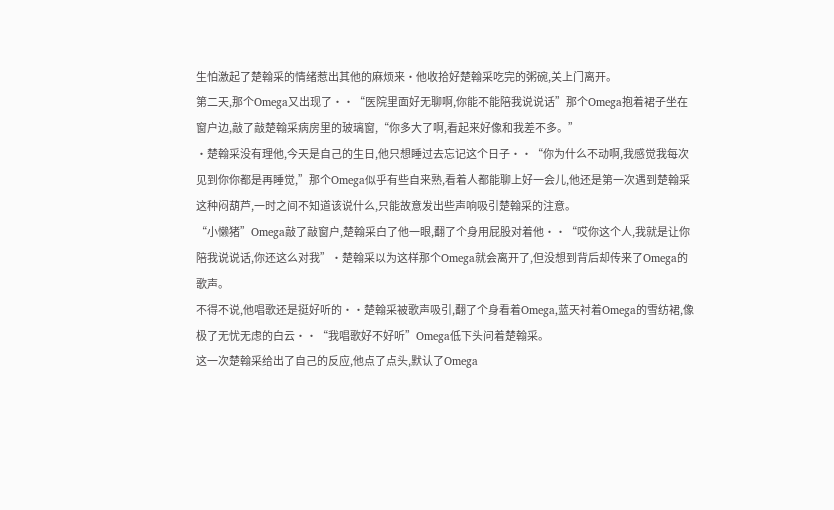生怕激起了楚翰采的情绪惹出其他的麻烦来·他收拾好楚翰采吃完的粥碗,关上门离开。
第二天,那个Omega又出现了··“医院里面好无聊啊,你能不能陪我说说话”那个Omega抱着裙子坐在窗户边,敲了敲楚翰采病房里的玻璃窗,“你多大了啊,看起来好像和我差不多。”
·楚翰采没有理他,今天是自己的生日,他只想睡过去忘记这个日子··“你为什么不动啊,我感觉我每次见到你你都是再睡觉,”那个Omega似乎有些自来熟,看着人都能聊上好一会儿,他还是第一次遇到楚翰采这种闷葫芦,一时之间不知道该说什么,只能故意发出些声响吸引楚翰采的注意。
“小懒猪”Omega敲了敲窗户,楚翰采白了他一眼,翻了个身用屁股对着他··“哎你这个人,我就是让你陪我说说话,你还这么对我”·楚翰采以为这样那个Omega就会离开了,但没想到背后却传来了Omega的歌声。
不得不说,他唱歌还是挺好听的··楚翰采被歌声吸引,翻了个身看着Omega,蓝天衬着Omega的雪纺裙,像极了无忧无虑的白云··“我唱歌好不好听”Omega低下头问着楚翰采。
这一次楚翰采给出了自己的反应,他点了点头,默认了Omega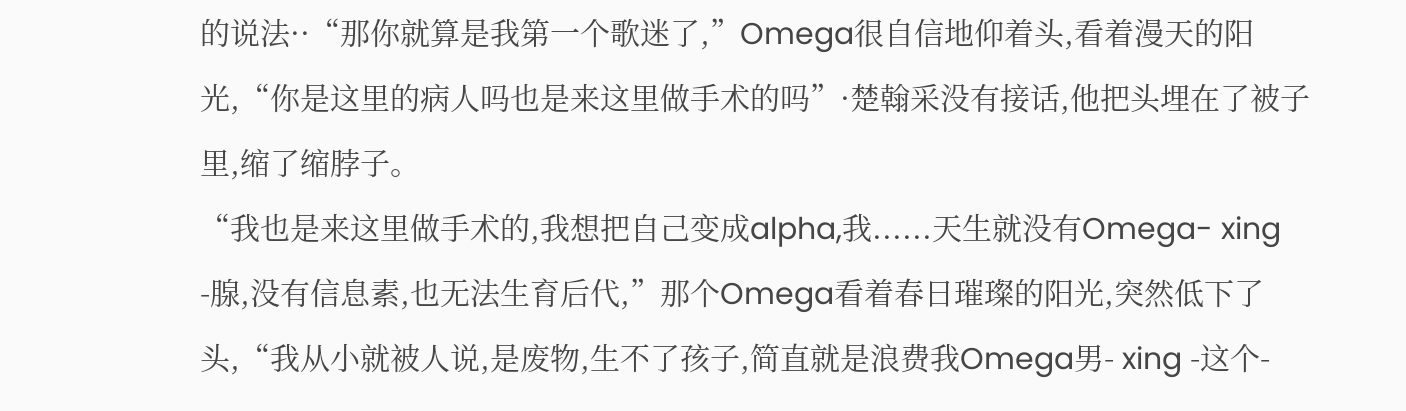的说法··“那你就算是我第一个歌迷了,”Omega很自信地仰着头,看着漫天的阳光,“你是这里的病人吗也是来这里做手术的吗”·楚翰采没有接话,他把头埋在了被子里,缩了缩脖子。
“我也是来这里做手术的,我想把自己变成alpha,我......天生就没有Omega- xing -腺,没有信息素,也无法生育后代,”那个Omega看着春日璀璨的阳光,突然低下了头,“我从小就被人说,是废物,生不了孩子,简直就是浪费我Omega男- xing -这个-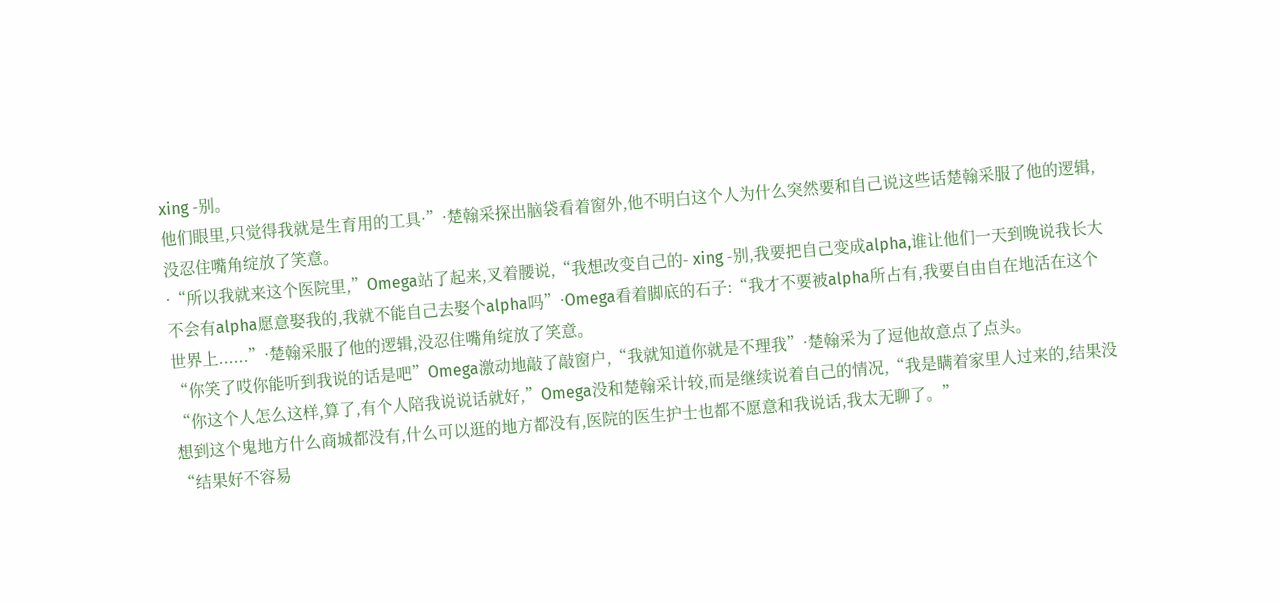xing -别。
他们眼里,只觉得我就是生育用的工具·”·楚翰采探出脑袋看着窗外,他不明白这个人为什么突然要和自己说这些话楚翰采服了他的逻辑,没忍住嘴角绽放了笑意。
·“所以我就来这个医院里,”Omega站了起来,叉着腰说,“我想改变自己的- xing -别,我要把自己变成alpha,谁让他们一天到晚说我长大不会有alpha愿意娶我的,我就不能自己去娶个alpha吗”·Omega看着脚底的石子:“我才不要被alpha所占有,我要自由自在地活在这个世界上......”·楚翰采服了他的逻辑,没忍住嘴角绽放了笑意。
“你笑了哎你能听到我说的话是吧”Omega激动地敲了敲窗户,“我就知道你就是不理我”·楚翰采为了逗他故意点了点头。
“你这个人怎么这样,算了,有个人陪我说说话就好,”Omega没和楚翰采计较,而是继续说着自己的情况,“我是瞒着家里人过来的,结果没想到这个鬼地方什么商城都没有,什么可以逛的地方都没有,医院的医生护士也都不愿意和我说话,我太无聊了。”
“结果好不容易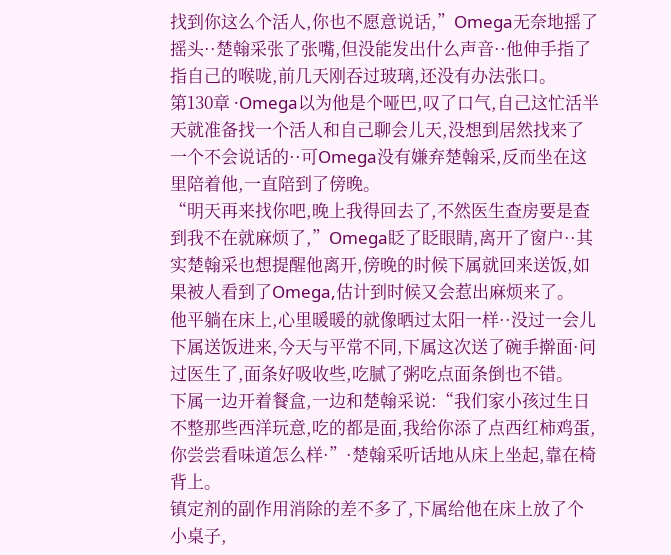找到你这么个活人,你也不愿意说话,”Omega无奈地摇了摇头··楚翰采张了张嘴,但没能发出什么声音··他伸手指了指自己的喉咙,前几天刚吞过玻璃,还没有办法张口。
第130章 ·Omega以为他是个哑巴,叹了口气,自己这忙活半天就准备找一个活人和自己聊会儿天,没想到居然找来了一个不会说话的··可Omega没有嫌弃楚翰采,反而坐在这里陪着他,一直陪到了傍晚。
“明天再来找你吧,晚上我得回去了,不然医生查房要是查到我不在就麻烦了,”Omega眨了眨眼睛,离开了窗户··其实楚翰采也想提醒他离开,傍晚的时候下属就回来送饭,如果被人看到了Omega,估计到时候又会惹出麻烦来了。
他平躺在床上,心里暖暖的就像晒过太阳一样··没过一会儿下属送饭进来,今天与平常不同,下属这次送了碗手擀面·问过医生了,面条好吸收些,吃腻了粥吃点面条倒也不错。
下属一边开着餐盒,一边和楚翰采说:“我们家小孩过生日不整那些西洋玩意,吃的都是面,我给你添了点西红柿鸡蛋,你尝尝看味道怎么样·”·楚翰采听话地从床上坐起,靠在椅背上。
镇定剂的副作用消除的差不多了,下属给他在床上放了个小桌子,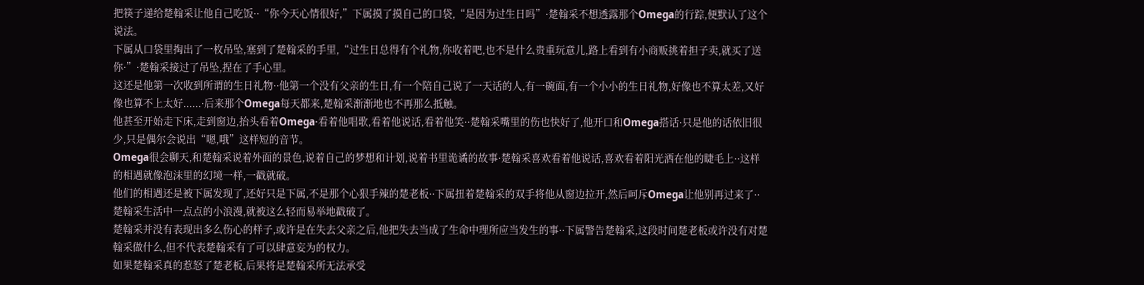把筷子递给楚翰采让他自己吃饭··“你今天心情很好,”下属摸了摸自己的口袋,“是因为过生日吗”·楚翰采不想透露那个Omega的行踪,便默认了这个说法。
下属从口袋里掏出了一枚吊坠,塞到了楚翰采的手里,“过生日总得有个礼物,你收着吧,也不是什么贵重玩意儿,路上看到有小商贩挑着担子卖,就买了送你·”·楚翰采接过了吊坠,捏在了手心里。
这还是他第一次收到所谓的生日礼物··他第一个没有父亲的生日,有一个陪自己说了一天话的人,有一碗面,有一个小小的生日礼物,好像也不算太差,又好像也算不上太好......·后来那个Omega每天都来,楚翰采渐渐地也不再那么抵触。
他甚至开始走下床,走到窗边,抬头看着Omega·看着他唱歌,看着他说话,看着他笑··楚翰采嘴里的伤也快好了,他开口和Omega搭话·只是他的话依旧很少,只是偶尔会说出“嗯,哦”这样短的音节。
Omega很会聊天,和楚翰采说着外面的景色,说着自己的梦想和计划,说着书里诡谲的故事·楚翰采喜欢看着他说话,喜欢看着阳光洒在他的睫毛上··这样的相遇就像泡沫里的幻境一样,一戳就破。
他们的相遇还是被下属发现了,还好只是下属,不是那个心狠手辣的楚老板··下属扭着楚翰采的双手将他从窗边拉开,然后呵斥Omega让他别再过来了··楚翰采生活中一点点的小浪漫,就被这么轻而易举地戳破了。
楚翰采并没有表现出多么伤心的样子,或许是在失去父亲之后,他把失去当成了生命中理所应当发生的事··下属警告楚翰采,这段时间楚老板或许没有对楚翰采做什么,但不代表楚翰采有了可以肆意妄为的权力。
如果楚翰采真的惹怒了楚老板,后果将是楚翰采所无法承受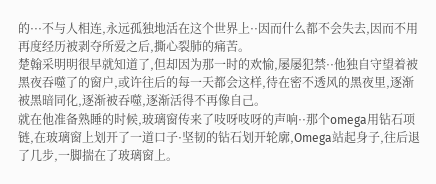的···不与人相连,永远孤独地活在这个世界上··因而什么都不会失去,因而不用再度经历被剥夺所爱之后,撕心裂肺的痛苦。
楚翰采明明很早就知道了,但却因为那一时的欢愉,屡屡犯禁··他独自守望着被黑夜吞噬了的窗户,或许往后的每一天都会这样,待在密不透风的黑夜里,逐渐被黑暗同化,逐渐被吞噬,逐渐活得不再像自己。
就在他准备熟睡的时候,玻璃窗传来了吱呀吱呀的声响··那个omega用钻石项链,在玻璃窗上划开了一道口子·坚韧的钻石划开轮廓,Omega站起身子,往后退了几步,一脚揣在了玻璃窗上。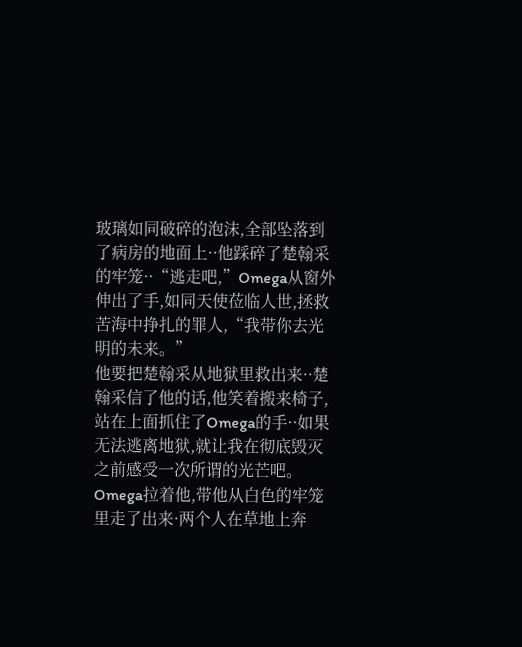玻璃如同破碎的泡沫,全部坠落到了病房的地面上··他踩碎了楚翰采的牢笼··“逃走吧,”Omega从窗外伸出了手,如同天使莅临人世,拯救苦海中挣扎的罪人,“我带你去光明的未来。”
他要把楚翰采从地狱里救出来··楚翰采信了他的话,他笑着搬来椅子,站在上面抓住了Omega的手··如果无法逃离地狱,就让我在彻底毁灭之前感受一次所谓的光芒吧。
Omega拉着他,带他从白色的牢笼里走了出来·两个人在草地上奔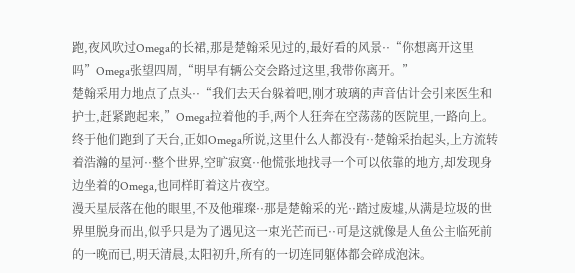跑,夜风吹过Omega的长裙,那是楚翰采见过的,最好看的风景··“你想离开这里吗”Omega张望四周,“明早有辆公交会路过这里,我带你离开。”
楚翰采用力地点了点头··“我们去天台躲着吧,刚才玻璃的声音估计会引来医生和护士,赶紧跑起来,”Omega拉着他的手,两个人狂奔在空荡荡的医院里,一路向上。
终于他们跑到了天台,正如Omega所说,这里什么人都没有··楚翰采抬起头,上方流转着浩瀚的星河··整个世界,空旷寂寞··他慌张地找寻一个可以依靠的地方,却发现身边坐着的Omega,也同样盯着这片夜空。
漫天星辰落在他的眼里,不及他璀璨··那是楚翰采的光··踏过废墟,从满是垃圾的世界里脱身而出,似乎只是为了遇见这一束光芒而已··可是这就像是人鱼公主临死前的一晚而已,明天清晨,太阳初升,所有的一切连同躯体都会碎成泡沫。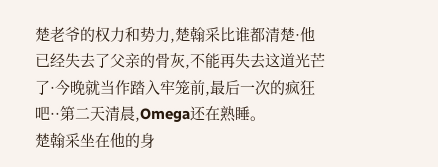楚老爷的权力和势力,楚翰采比谁都清楚·他已经失去了父亲的骨灰,不能再失去这道光芒了·今晚就当作踏入牢笼前,最后一次的疯狂吧··第二天清晨,Omega还在熟睡。
楚翰采坐在他的身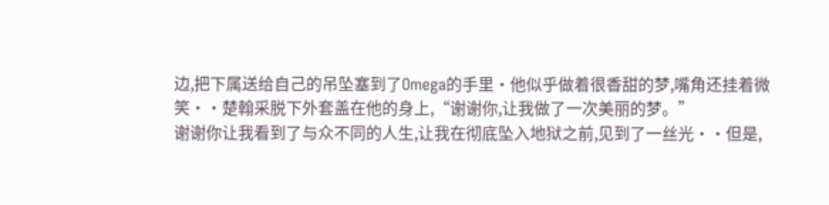边,把下属送给自己的吊坠塞到了Omega的手里·他似乎做着很香甜的梦,嘴角还挂着微笑··楚翰采脱下外套盖在他的身上,“谢谢你,让我做了一次美丽的梦。”
谢谢你让我看到了与众不同的人生,让我在彻底坠入地狱之前,见到了一丝光··但是,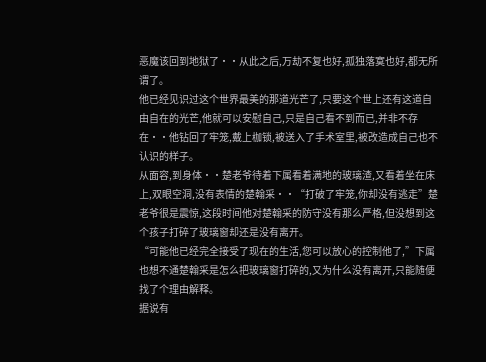恶魔该回到地狱了··从此之后,万劫不复也好,孤独落寞也好,都无所谓了。
他已经见识过这个世界最美的那道光芒了,只要这个世上还有这道自由自在的光芒,他就可以安慰自己,只是自己看不到而已,并非不存在··他钻回了牢笼,戴上枷锁,被送入了手术室里,被改造成自己也不认识的样子。
从面容,到身体··楚老爷待着下属看着满地的玻璃渣,又看着坐在床上,双眼空洞,没有表情的楚翰采··“打破了牢笼,你却没有逃走”楚老爷很是震惊,这段时间他对楚翰采的防守没有那么严格,但没想到这个孩子打碎了玻璃窗却还是没有离开。
“可能他已经完全接受了现在的生活,您可以放心的控制他了,”下属也想不通楚翰采是怎么把玻璃窗打碎的,又为什么没有离开,只能随便找了个理由解释。
据说有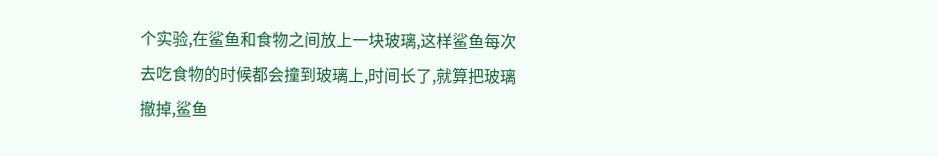个实验,在鲨鱼和食物之间放上一块玻璃,这样鲨鱼每次去吃食物的时候都会撞到玻璃上,时间长了,就算把玻璃撤掉,鲨鱼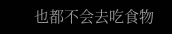也都不会去吃食物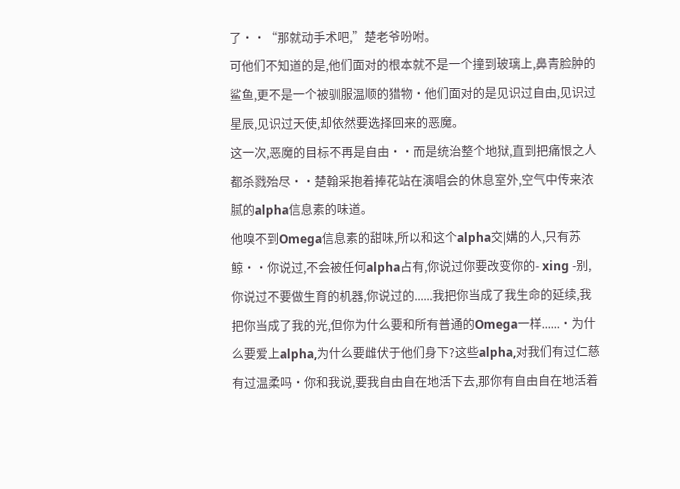了··“那就动手术吧,”楚老爷吩咐。
可他们不知道的是,他们面对的根本就不是一个撞到玻璃上,鼻青脸肿的鲨鱼,更不是一个被驯服温顺的猎物·他们面对的是见识过自由,见识过星辰,见识过天使,却依然要选择回来的恶魔。
这一次,恶魔的目标不再是自由··而是统治整个地狱,直到把痛恨之人都杀戮殆尽··楚翰采抱着捧花站在演唱会的休息室外,空气中传来浓腻的alpha信息素的味道。
他嗅不到Omega信息素的甜味,所以和这个alpha交|媾的人,只有苏鲸··你说过,不会被任何alpha占有,你说过你要改变你的- xing -别,你说过不要做生育的机器,你说过的......我把你当成了我生命的延续,我把你当成了我的光,但你为什么要和所有普通的Omega一样......·为什么要爱上alpha,为什么要雌伏于他们身下?这些alpha,对我们有过仁慈有过温柔吗·你和我说,要我自由自在地活下去,那你有自由自在地活着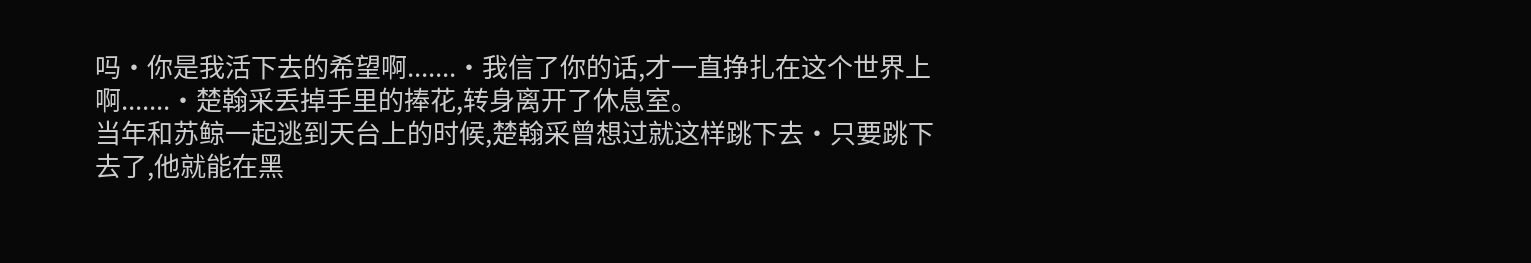吗·你是我活下去的希望啊.......·我信了你的话,才一直挣扎在这个世界上啊.......·楚翰采丢掉手里的捧花,转身离开了休息室。
当年和苏鲸一起逃到天台上的时候,楚翰采曾想过就这样跳下去·只要跳下去了,他就能在黑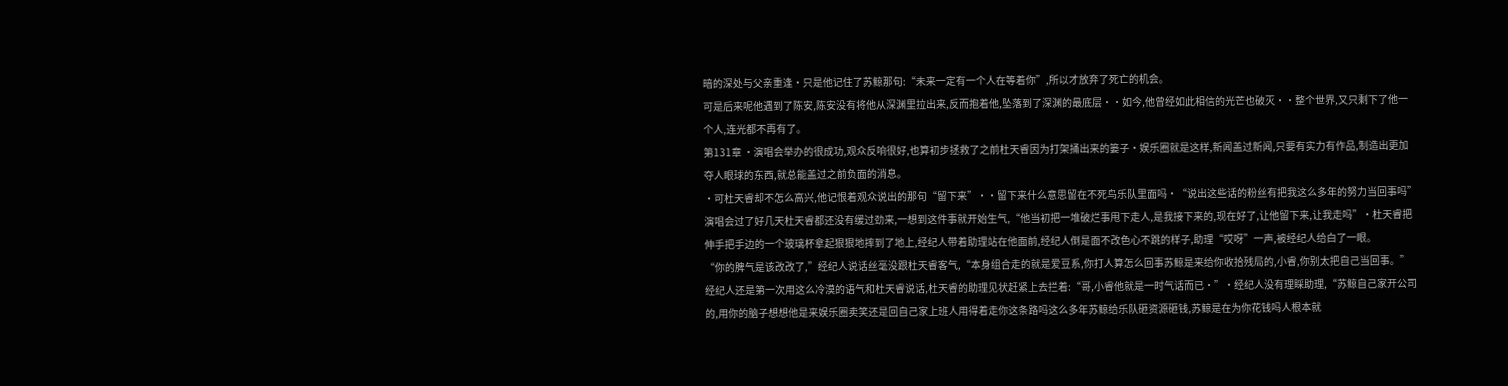暗的深处与父亲重逢·只是他记住了苏鲸那句:“未来一定有一个人在等着你”,所以才放弃了死亡的机会。
可是后来呢他遇到了陈安,陈安没有将他从深渊里拉出来,反而抱着他,坠落到了深渊的最底层··如今,他曾经如此相信的光芒也破灭··整个世界,又只剩下了他一个人,连光都不再有了。
第131章 ·演唱会举办的很成功,观众反响很好,也算初步拯救了之前杜天睿因为打架捅出来的篓子·娱乐圈就是这样,新闻盖过新闻,只要有实力有作品,制造出更加夺人眼球的东西,就总能盖过之前负面的消息。
·可杜天睿却不怎么高兴,他记恨着观众说出的那句“留下来”··留下来什么意思留在不死鸟乐队里面吗·“说出这些话的粉丝有把我这么多年的努力当回事吗”演唱会过了好几天杜天睿都还没有缓过劲来,一想到这件事就开始生气,“他当初把一堆破烂事甩下走人,是我接下来的,现在好了,让他留下来,让我走吗”·杜天睿把伸手把手边的一个玻璃杯拿起狠狠地摔到了地上,经纪人带着助理站在他面前,经纪人倒是面不改色心不跳的样子,助理“哎呀”一声,被经纪人给白了一眼。
“你的脾气是该改改了,”经纪人说话丝毫没跟杜天睿客气,“本身组合走的就是爱豆系,你打人算怎么回事苏鲸是来给你收拾残局的,小睿,你别太把自己当回事。”
经纪人还是第一次用这么冷漠的语气和杜天睿说话,杜天睿的助理见状赶紧上去拦着:“哥,小睿他就是一时气话而已·”·经纪人没有理睬助理,“苏鲸自己家开公司的,用你的脑子想想他是来娱乐圈卖笑还是回自己家上班人用得着走你这条路吗这么多年苏鲸给乐队砸资源砸钱,苏鲸是在为你花钱吗人根本就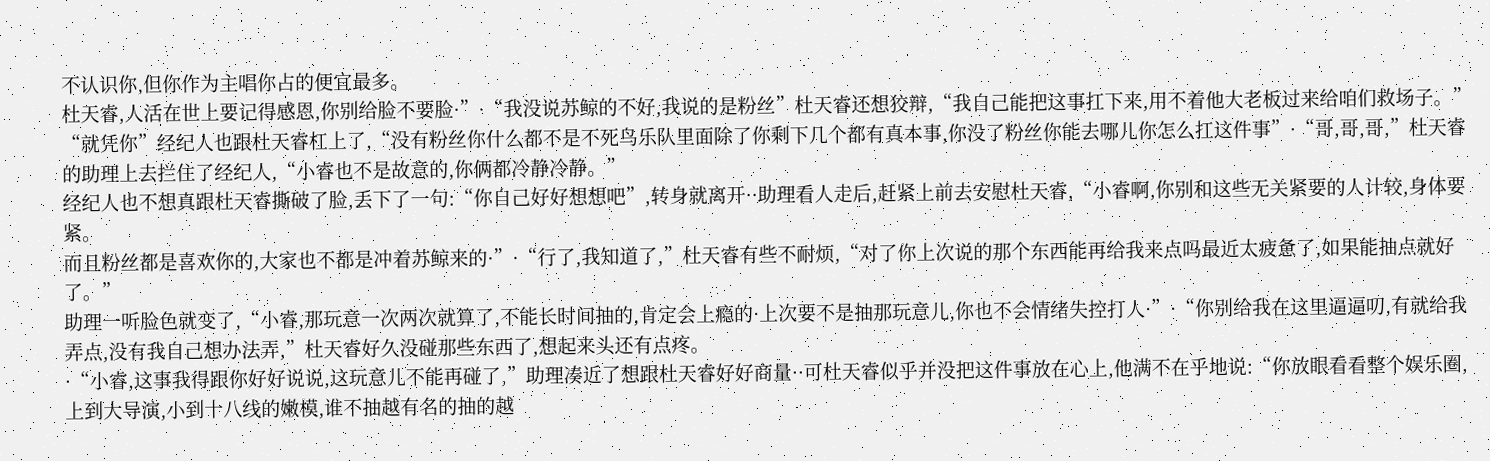不认识你,但你作为主唱你占的便宜最多。
杜天睿,人活在世上要记得感恩,你别给脸不要脸·”·“我没说苏鲸的不好,我说的是粉丝”杜天睿还想狡辩,“我自己能把这事扛下来,用不着他大老板过来给咱们救场子。”
“就凭你”经纪人也跟杜天睿杠上了,“没有粉丝你什么都不是不死鸟乐队里面除了你剩下几个都有真本事,你没了粉丝你能去哪儿你怎么扛这件事”·“哥,哥,哥,”杜天睿的助理上去拦住了经纪人,“小睿也不是故意的,你俩都冷静冷静。”
经纪人也不想真跟杜天睿撕破了脸,丢下了一句:“你自己好好想想吧”,转身就离开··助理看人走后,赶紧上前去安慰杜天睿,“小睿啊,你别和这些无关紧要的人计较,身体要紧。
而且粉丝都是喜欢你的,大家也不都是冲着苏鲸来的·”·“行了,我知道了,”杜天睿有些不耐烦,“对了你上次说的那个东西能再给我来点吗最近太疲惫了,如果能抽点就好了。”
助理一听脸色就变了,“小睿,那玩意一次两次就算了,不能长时间抽的,肯定会上瘾的·上次要不是抽那玩意儿,你也不会情绪失控打人·”·“你别给我在这里逼逼叨,有就给我弄点,没有我自己想办法弄,”杜天睿好久没碰那些东西了,想起来头还有点疼。
·“小睿,这事我得跟你好好说说,这玩意儿不能再碰了,”助理凑近了想跟杜天睿好好商量··可杜天睿似乎并没把这件事放在心上,他满不在乎地说:“你放眼看看整个娱乐圈,上到大导演,小到十八线的嫩模,谁不抽越有名的抽的越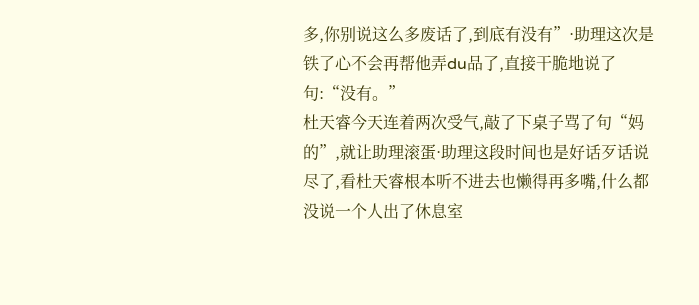多,你别说这么多废话了,到底有没有”·助理这次是铁了心不会再帮他弄du品了,直接干脆地说了句:“没有。”
杜天睿今天连着两次受气,敲了下桌子骂了句“妈的”,就让助理滚蛋·助理这段时间也是好话歹话说尽了,看杜天睿根本听不进去也懒得再多嘴,什么都没说一个人出了休息室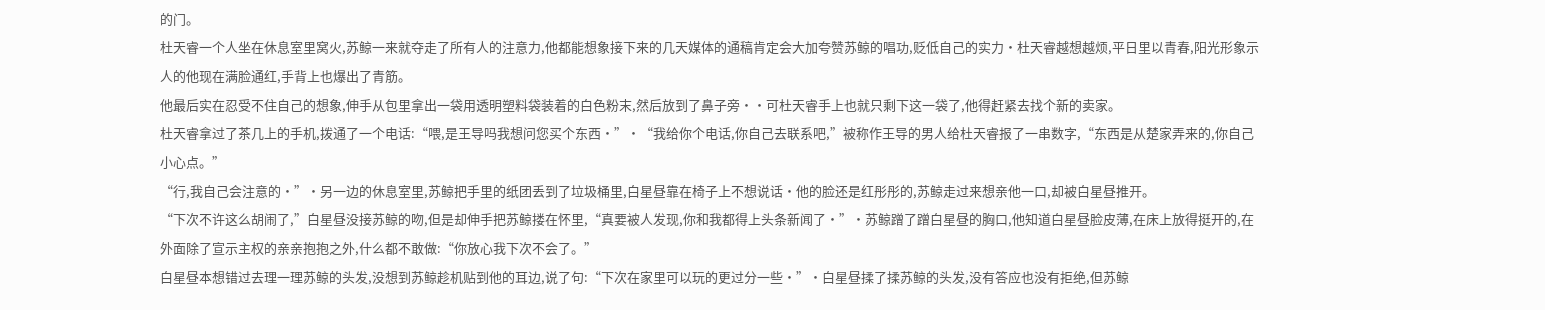的门。
杜天睿一个人坐在休息室里窝火,苏鲸一来就夺走了所有人的注意力,他都能想象接下来的几天媒体的通稿肯定会大加夸赞苏鲸的唱功,贬低自己的实力·杜天睿越想越烦,平日里以青春,阳光形象示人的他现在满脸通红,手背上也爆出了青筋。
他最后实在忍受不住自己的想象,伸手从包里拿出一袋用透明塑料袋装着的白色粉末,然后放到了鼻子旁··可杜天睿手上也就只剩下这一袋了,他得赶紧去找个新的卖家。
杜天睿拿过了茶几上的手机,拨通了一个电话:“喂,是王导吗我想问您买个东西·”·“我给你个电话,你自己去联系吧,”被称作王导的男人给杜天睿报了一串数字,“东西是从楚家弄来的,你自己小心点。”
“行,我自己会注意的·”·另一边的休息室里,苏鲸把手里的纸团丢到了垃圾桶里,白星昼靠在椅子上不想说话·他的脸还是红彤彤的,苏鲸走过来想亲他一口,却被白星昼推开。
“下次不许这么胡闹了,”白星昼没接苏鲸的吻,但是却伸手把苏鲸搂在怀里,“真要被人发现,你和我都得上头条新闻了·”·苏鲸蹭了蹭白星昼的胸口,他知道白星昼脸皮薄,在床上放得挺开的,在外面除了宣示主权的亲亲抱抱之外,什么都不敢做:“你放心我下次不会了。”
白星昼本想错过去理一理苏鲸的头发,没想到苏鲸趁机贴到他的耳边,说了句:“下次在家里可以玩的更过分一些·”·白星昼揉了揉苏鲸的头发,没有答应也没有拒绝,但苏鲸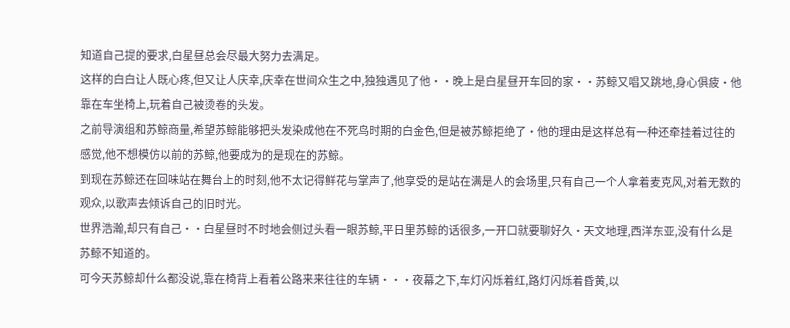知道自己提的要求,白星昼总会尽最大努力去满足。
这样的白白让人既心疼,但又让人庆幸,庆幸在世间众生之中,独独遇见了他··晚上是白星昼开车回的家··苏鲸又唱又跳地,身心俱疲·他靠在车坐椅上,玩着自己被烫卷的头发。
之前导演组和苏鲸商量,希望苏鲸能够把头发染成他在不死鸟时期的白金色,但是被苏鲸拒绝了·他的理由是这样总有一种还牵挂着过往的感觉,他不想模仿以前的苏鲸,他要成为的是现在的苏鲸。
到现在苏鲸还在回味站在舞台上的时刻,他不太记得鲜花与掌声了,他享受的是站在满是人的会场里,只有自己一个人拿着麦克风,对着无数的观众,以歌声去倾诉自己的旧时光。
世界浩瀚,却只有自己··白星昼时不时地会侧过头看一眼苏鲸,平日里苏鲸的话很多,一开口就要聊好久·天文地理,西洋东亚,没有什么是苏鲸不知道的。
可今天苏鲸却什么都没说,靠在椅背上看着公路来来往往的车辆···夜幕之下,车灯闪烁着红,路灯闪烁着昏黄,以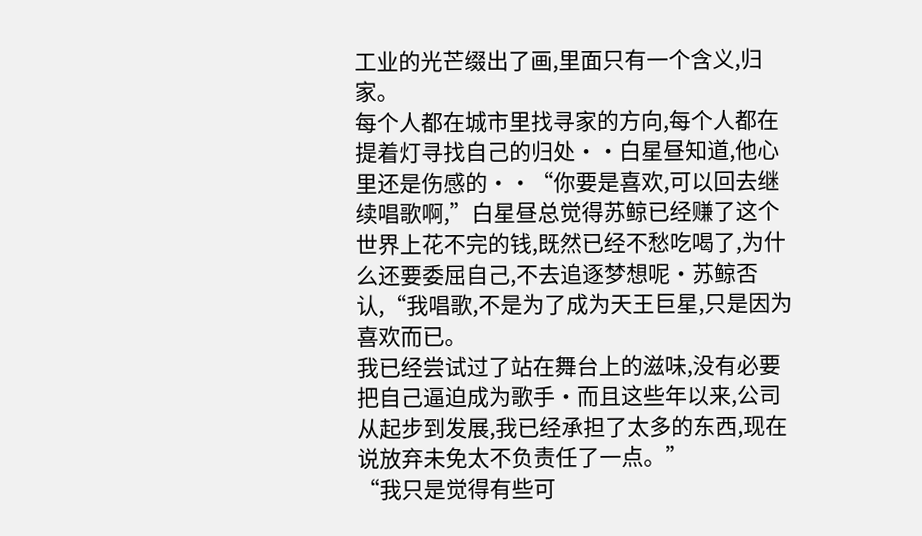工业的光芒缀出了画,里面只有一个含义,归家。
每个人都在城市里找寻家的方向,每个人都在提着灯寻找自己的归处··白星昼知道,他心里还是伤感的··“你要是喜欢,可以回去继续唱歌啊,”白星昼总觉得苏鲸已经赚了这个世界上花不完的钱,既然已经不愁吃喝了,为什么还要委屈自己,不去追逐梦想呢·苏鲸否认,“我唱歌,不是为了成为天王巨星,只是因为喜欢而已。
我已经尝试过了站在舞台上的滋味,没有必要把自己逼迫成为歌手·而且这些年以来,公司从起步到发展,我已经承担了太多的东西,现在说放弃未免太不负责任了一点。”
“我只是觉得有些可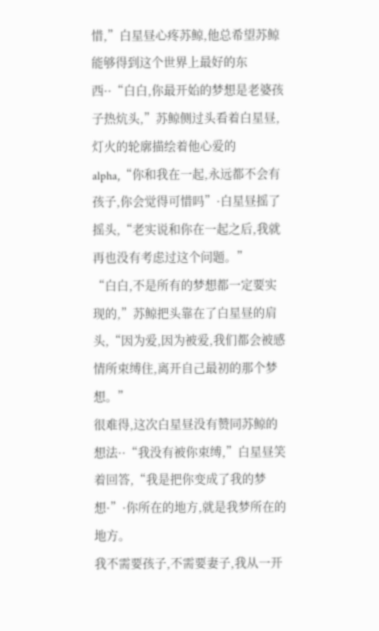惜,”白星昼心疼苏鲸,他总希望苏鲸能够得到这个世界上最好的东西··“白白,你最开始的梦想是老婆孩子热炕头,”苏鲸侧过头看着白星昼,灯火的轮廓描绘着他心爱的alpha,“你和我在一起,永远都不会有孩子,你会觉得可惜吗”·白星昼摇了摇头,“老实说和你在一起之后,我就再也没有考虑过这个问题。”
“白白,不是所有的梦想都一定要实现的,”苏鲸把头靠在了白星昼的肩头,“因为爱,因为被爱,我们都会被感情所束缚住,离开自己最初的那个梦想。”
很难得,这次白星昼没有赞同苏鲸的想法··“我没有被你束缚,”白星昼笑着回答,“我是把你变成了我的梦想·”·你所在的地方,就是我梦所在的地方。
我不需要孩子,不需要妻子,我从一开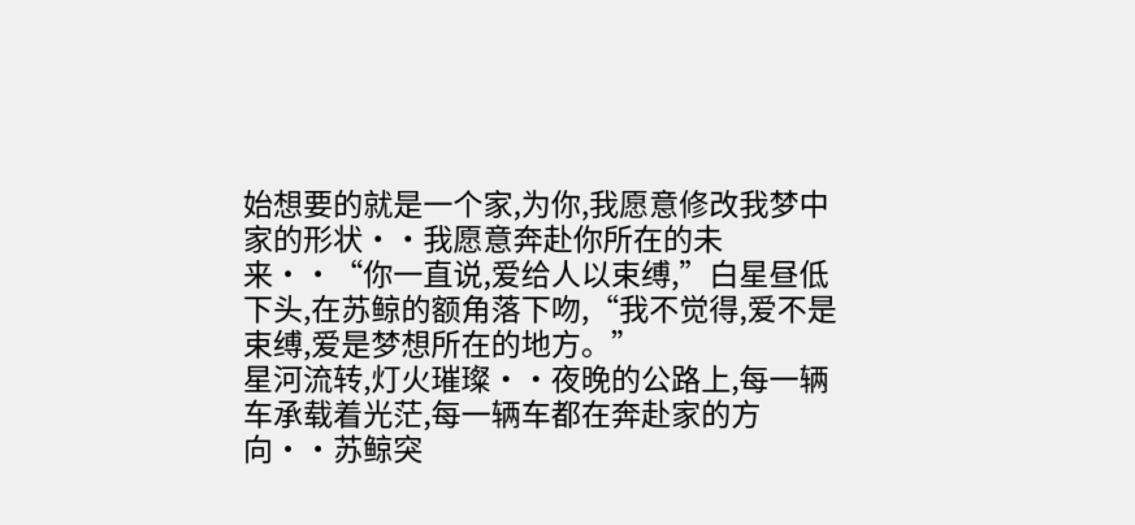始想要的就是一个家,为你,我愿意修改我梦中家的形状··我愿意奔赴你所在的未来··“你一直说,爱给人以束缚,”白星昼低下头,在苏鲸的额角落下吻,“我不觉得,爱不是束缚,爱是梦想所在的地方。”
星河流转,灯火璀璨··夜晚的公路上,每一辆车承载着光茫,每一辆车都在奔赴家的方向··苏鲸突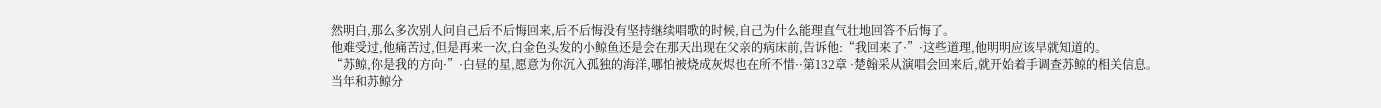然明白,那么多次别人问自己后不后悔回来,后不后悔没有坚持继续唱歌的时候,自己为什么能理直气壮地回答不后悔了。
他难受过,他痛苦过,但是再来一次,白金色头发的小鲸鱼还是会在那天出现在父亲的病床前,告诉他:“我回来了·”·这些道理,他明明应该早就知道的。
“苏鲸,你是我的方向·”·白昼的星,愿意为你沉入孤独的海洋,哪怕被烧成灰烬也在所不惜··第132章 ·楚翰采从演唱会回来后,就开始着手调查苏鲸的相关信息。
当年和苏鲸分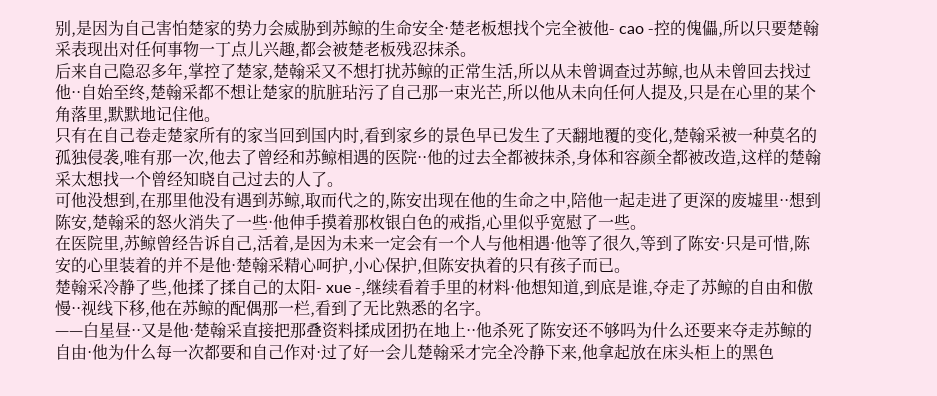别,是因为自己害怕楚家的势力会威胁到苏鲸的生命安全·楚老板想找个完全被他- cao -控的傀儡,所以只要楚翰采表现出对任何事物一丁点儿兴趣,都会被楚老板残忍抹杀。
后来自己隐忍多年,掌控了楚家,楚翰采又不想打扰苏鲸的正常生活,所以从未曾调查过苏鲸,也从未曾回去找过他··自始至终,楚翰采都不想让楚家的肮脏玷污了自己那一束光芒,所以他从未向任何人提及,只是在心里的某个角落里,默默地记住他。
只有在自己卷走楚家所有的家当回到国内时,看到家乡的景色早已发生了天翻地覆的变化,楚翰采被一种莫名的孤独侵袭,唯有那一次,他去了曾经和苏鲸相遇的医院··他的过去全都被抹杀,身体和容颜全都被改造,这样的楚翰采太想找一个曾经知晓自己过去的人了。
可他没想到,在那里他没有遇到苏鲸,取而代之的,陈安出现在他的生命之中,陪他一起走进了更深的废墟里··想到陈安,楚翰采的怒火消失了一些·他伸手摸着那枚银白色的戒指,心里似乎宽慰了一些。
在医院里,苏鲸曾经告诉自己,活着,是因为未来一定会有一个人与他相遇·他等了很久,等到了陈安·只是可惜,陈安的心里装着的并不是他·楚翰采精心呵护,小心保护,但陈安执着的只有孩子而已。
楚翰采冷静了些,他揉了揉自己的太阳- xue -,继续看着手里的材料·他想知道,到底是谁,夺走了苏鲸的自由和傲慢··视线下移,他在苏鲸的配偶那一栏,看到了无比熟悉的名字。
——白星昼··又是他·楚翰采直接把那叠资料揉成团扔在地上··他杀死了陈安还不够吗为什么还要来夺走苏鲸的自由·他为什么每一次都要和自己作对·过了好一会儿楚翰采才完全冷静下来,他拿起放在床头柜上的黑色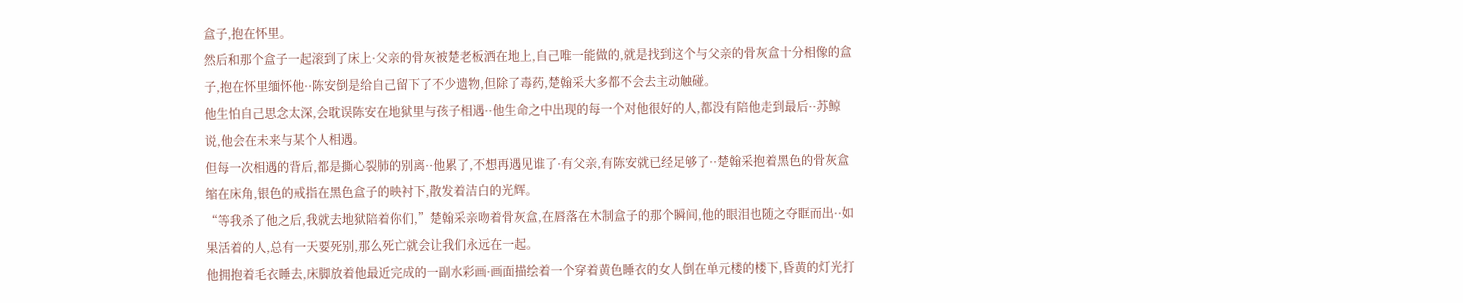盒子,抱在怀里。
然后和那个盒子一起滚到了床上·父亲的骨灰被楚老板洒在地上,自己唯一能做的,就是找到这个与父亲的骨灰盒十分相像的盒子,抱在怀里缅怀他··陈安倒是给自己留下了不少遗物,但除了毒药,楚翰采大多都不会去主动触碰。
他生怕自己思念太深,会耽误陈安在地狱里与孩子相遇··他生命之中出现的每一个对他很好的人,都没有陪他走到最后··苏鲸说,他会在未来与某个人相遇。
但每一次相遇的背后,都是撕心裂肺的别离··他累了,不想再遇见谁了·有父亲,有陈安就已经足够了··楚翰采抱着黑色的骨灰盒缩在床角,银色的戒指在黑色盒子的映衬下,散发着洁白的光辉。
“等我杀了他之后,我就去地狱陪着你们,”楚翰采亲吻着骨灰盒,在唇落在木制盒子的那个瞬间,他的眼泪也随之夺眶而出··如果活着的人,总有一天要死别,那么死亡就会让我们永远在一起。
他拥抱着毛衣睡去,床脚放着他最近完成的一副水彩画·画面描绘着一个穿着黄色睡衣的女人倒在单元楼的楼下,昏黄的灯光打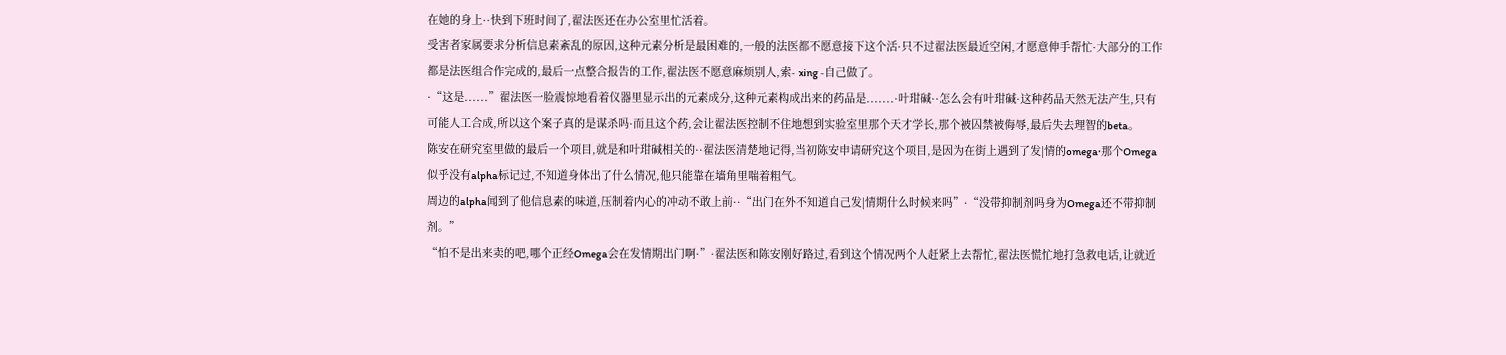在她的身上··快到下班时间了,翟法医还在办公室里忙活着。
受害者家属要求分析信息素紊乱的原因,这种元素分析是最困难的,一般的法医都不愿意接下这个活·只不过翟法医最近空闲,才愿意伸手帮忙·大部分的工作都是法医组合作完成的,最后一点整合报告的工作,翟法医不愿意麻烦别人,索- xing -自己做了。
·“这是......”翟法医一脸震惊地看着仪器里显示出的元素成分,这种元素构成出来的药品是.......·叶玵碱··怎么会有叶玵碱·这种药品天然无法产生,只有可能人工合成,所以这个案子真的是谋杀吗·而且这个药,会让翟法医控制不住地想到实验室里那个天才学长,那个被囚禁被侮辱,最后失去理智的beta。
陈安在研究室里做的最后一个项目,就是和叶玵碱相关的··翟法医清楚地记得,当初陈安申请研究这个项目,是因为在街上遇到了发|情的omega·那个Omega似乎没有alpha标记过,不知道身体出了什么情况,他只能靠在墙角里喘着粗气。
周边的alpha闻到了他信息素的味道,压制着内心的冲动不敢上前··“出门在外不知道自己发|情期什么时候来吗”·“没带抑制剂吗身为Omega还不带抑制剂。”
“怕不是出来卖的吧,哪个正经Omega会在发情期出门啊·”·翟法医和陈安刚好路过,看到这个情况两个人赶紧上去帮忙,翟法医慌忙地打急救电话,让就近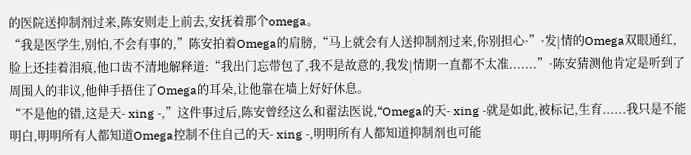的医院送抑制剂过来,陈安则走上前去,安抚着那个omega。
“我是医学生,别怕,不会有事的,”陈安拍着Omega的肩膀,“马上就会有人送抑制剂过来,你别担心·”·发|情的Omega双眼通红,脸上还挂着泪痕,他口齿不清地解释道:“我出门忘带包了,我不是故意的,我发|情期一直都不太准.......”·陈安猜测他肯定是听到了周围人的非议,他伸手捂住了Omega的耳朵,让他靠在墙上好好休息。
“不是他的错,这是天- xing -,”这件事过后,陈安曾经这么和翟法医说,“Omega的天- xing -就是如此,被标记,生育......我只是不能明白,明明所有人都知道Omega控制不住自己的天- xing -,明明所有人都知道抑制剂也可能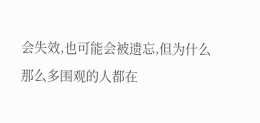会失效,也可能会被遗忘,但为什么那么多围观的人都在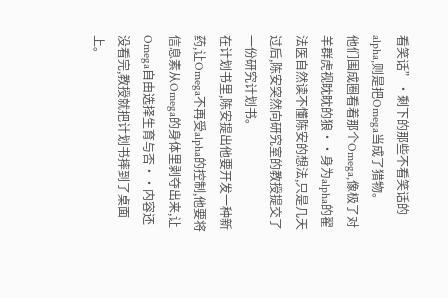看笑话”·剩下的那些不看笑话的alpha,则是把Omega当成了猎物。
他们围成圈看着那个Omega,像极了对羊群虎视眈眈的狼··身为alpha的翟法医自然读不懂陈安的想法,只是几天过后,陈安突然向研究室的教授提交了一份研究计划书。
在计划书里,陈安提出他要开发一种新药,让Omega不再受alpha的控制,他要将信息素从Omega的身体里剥夺出来,让Omega自由选择生育与否··内容还没看完,教授就把计划书摔到了桌面上。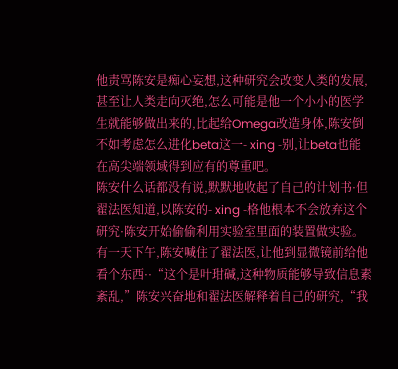他责骂陈安是痴心妄想,这种研究会改变人类的发展,甚至让人类走向灭绝,怎么可能是他一个小小的医学生就能够做出来的,比起给Omega改造身体,陈安倒不如考虑怎么进化beta这一- xing -别,让beta也能在高尖端领域得到应有的尊重吧。
陈安什么话都没有说,默默地收起了自己的计划书·但翟法医知道,以陈安的- xing -格他根本不会放弃这个研究·陈安开始偷偷利用实验室里面的装置做实验。
有一天下午,陈安喊住了翟法医,让他到显微镜前给他看个东西··“这个是叶玵碱,这种物质能够导致信息素紊乱,”陈安兴奋地和翟法医解释着自己的研究,“我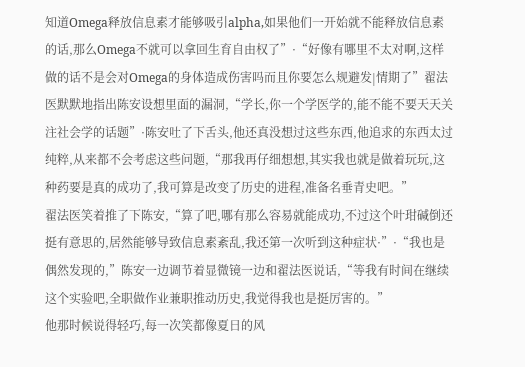知道Omega释放信息素才能够吸引alpha,如果他们一开始就不能释放信息素的话,那么Omega不就可以拿回生育自由权了”·“好像有哪里不太对啊,这样做的话不是会对Omega的身体造成伤害吗而且你要怎么规避发|情期了”翟法医默默地指出陈安设想里面的漏洞,“学长,你一个学医学的,能不能不要天天关注社会学的话题”·陈安吐了下舌头,他还真没想过这些东西,他追求的东西太过纯粹,从来都不会考虑这些问题,“那我再仔细想想,其实我也就是做着玩玩,这种药要是真的成功了,我可算是改变了历史的进程,准备名垂青史吧。”
翟法医笑着推了下陈安,“算了吧,哪有那么容易就能成功,不过这个叶玵碱倒还挺有意思的,居然能够导致信息素紊乱,我还第一次听到这种症状·”·“我也是偶然发现的,”陈安一边调节着显微镜一边和翟法医说话,“等我有时间在继续这个实验吧,全职做作业兼职推动历史,我觉得我也是挺厉害的。”
他那时候说得轻巧,每一次笑都像夏日的风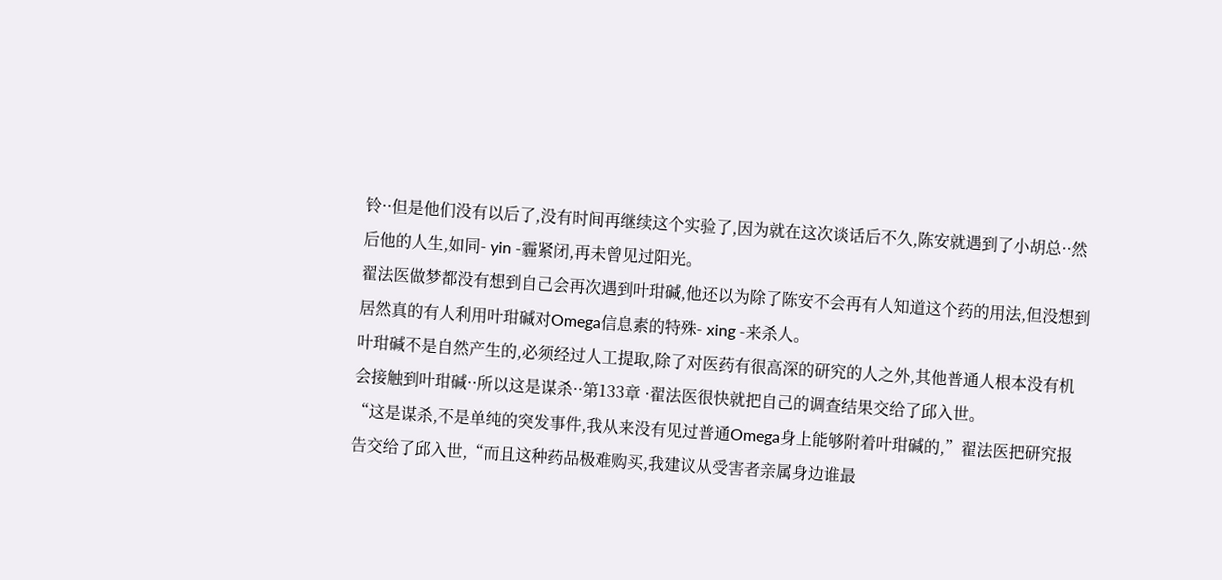铃··但是他们没有以后了,没有时间再继续这个实验了,因为就在这次谈话后不久,陈安就遇到了小胡总··然后他的人生,如同- yin -霾紧闭,再未曾见过阳光。
翟法医做梦都没有想到自己会再次遇到叶玵碱,他还以为除了陈安不会再有人知道这个药的用法,但没想到居然真的有人利用叶玵碱对Omega信息素的特殊- xing -来杀人。
叶玵碱不是自然产生的,必须经过人工提取,除了对医药有很高深的研究的人之外,其他普通人根本没有机会接触到叶玵碱··所以这是谋杀··第133章 ·翟法医很快就把自己的调查结果交给了邱入世。
“这是谋杀,不是单纯的突发事件,我从来没有见过普通Omega身上能够附着叶玵碱的,”翟法医把研究报告交给了邱入世,“而且这种药品极难购买,我建议从受害者亲属身边谁最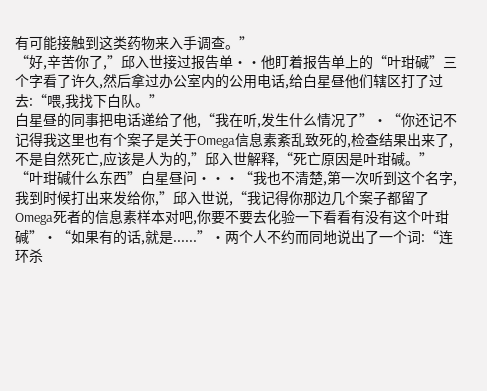有可能接触到这类药物来入手调查。”
“好,辛苦你了,”邱入世接过报告单··他盯着报告单上的“叶玵碱”三个字看了许久,然后拿过办公室内的公用电话,给白星昼他们辖区打了过去:“喂,我找下白队。”
白星昼的同事把电话递给了他,“我在听,发生什么情况了”·“你还记不记得我这里也有个案子是关于Omega信息素紊乱致死的,检查结果出来了,不是自然死亡,应该是人为的,”邱入世解释,“死亡原因是叶玵碱。”
“叶玵碱什么东西”白星昼问···“我也不清楚,第一次听到这个名字,我到时候打出来发给你,”邱入世说,“我记得你那边几个案子都留了Omega死者的信息素样本对吧,你要不要去化验一下看看有没有这个叶玵碱”·“如果有的话,就是......”·两个人不约而同地说出了一个词:“连环杀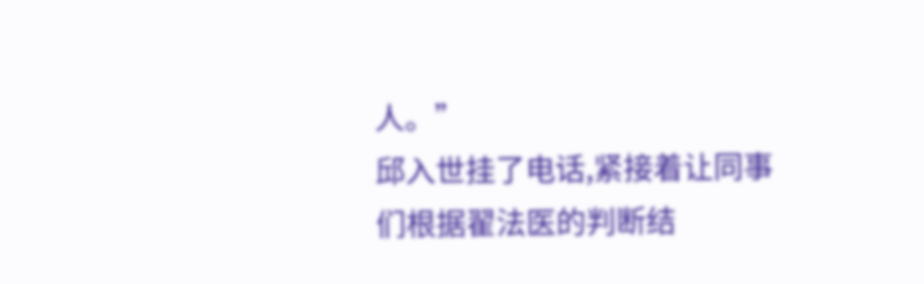人。”
邱入世挂了电话,紧接着让同事们根据翟法医的判断结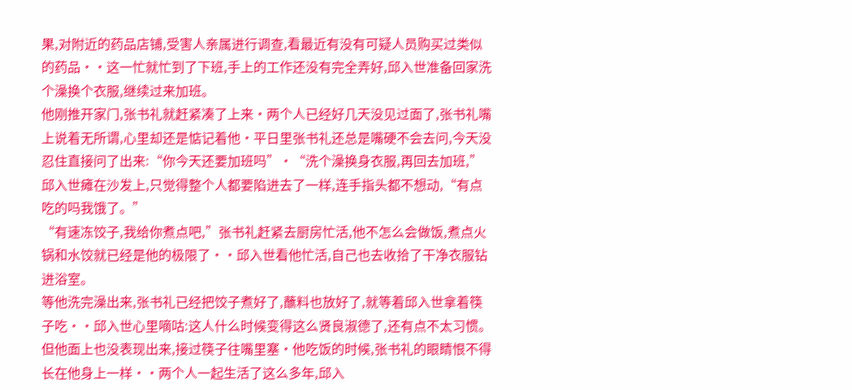果,对附近的药品店铺,受害人亲属进行调查,看最近有没有可疑人员购买过类似的药品··这一忙就忙到了下班,手上的工作还没有完全弄好,邱入世准备回家洗个澡换个衣服,继续过来加班。
他刚推开家门,张书礼就赶紧凑了上来·两个人已经好几天没见过面了,张书礼嘴上说着无所谓,心里却还是惦记着他·平日里张书礼还总是嘴硬不会去问,今天没忍住直接问了出来:“你今天还要加班吗”·“洗个澡换身衣服,再回去加班,”邱入世瘫在沙发上,只觉得整个人都要陷进去了一样,连手指头都不想动,“有点吃的吗我饿了。”
“有速冻饺子,我给你煮点吧,”张书礼赶紧去厨房忙活,他不怎么会做饭,煮点火锅和水饺就已经是他的极限了··邱入世看他忙活,自己也去收拾了干净衣服钻进浴室。
等他洗完澡出来,张书礼已经把饺子煮好了,蘸料也放好了,就等着邱入世拿着筷子吃··邱入世心里嘀咕:这人什么时候变得这么贤良淑德了,还有点不太习惯。
但他面上也没表现出来,接过筷子往嘴里塞·他吃饭的时候,张书礼的眼睛恨不得长在他身上一样··两个人一起生活了这么多年,邱入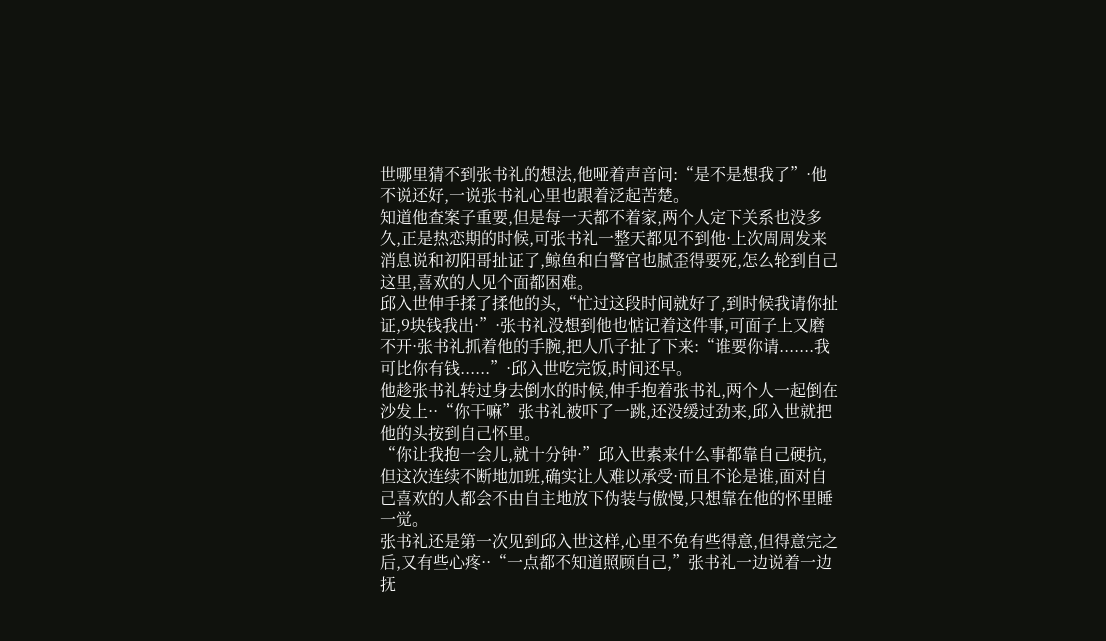世哪里猜不到张书礼的想法,他哑着声音问:“是不是想我了”·他不说还好,一说张书礼心里也跟着泛起苦楚。
知道他查案子重要,但是每一天都不着家,两个人定下关系也没多久,正是热恋期的时候,可张书礼一整天都见不到他·上次周周发来消息说和初阳哥扯证了,鲸鱼和白警官也腻歪得要死,怎么轮到自己这里,喜欢的人见个面都困难。
邱入世伸手揉了揉他的头,“忙过这段时间就好了,到时候我请你扯证,9块钱我出·”·张书礼没想到他也惦记着这件事,可面子上又磨不开·张书礼抓着他的手腕,把人爪子扯了下来:“谁要你请.......我可比你有钱......”·邱入世吃完饭,时间还早。
他趁张书礼转过身去倒水的时候,伸手抱着张书礼,两个人一起倒在沙发上··“你干嘛”张书礼被吓了一跳,还没缓过劲来,邱入世就把他的头按到自己怀里。
“你让我抱一会儿,就十分钟·”邱入世素来什么事都靠自己硬抗,但这次连续不断地加班,确实让人难以承受·而且不论是谁,面对自己喜欢的人都会不由自主地放下伪装与傲慢,只想靠在他的怀里睡一觉。
张书礼还是第一次见到邱入世这样,心里不免有些得意,但得意完之后,又有些心疼··“一点都不知道照顾自己,”张书礼一边说着一边抚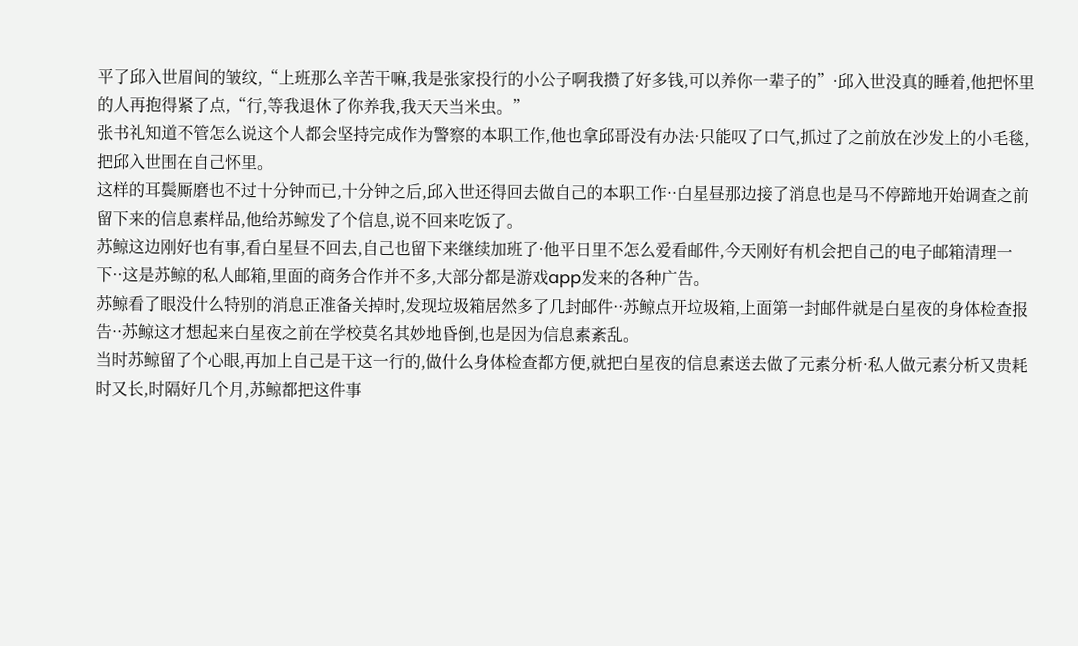平了邱入世眉间的皱纹,“上班那么辛苦干嘛,我是张家投行的小公子啊我攒了好多钱,可以养你一辈子的”·邱入世没真的睡着,他把怀里的人再抱得紧了点,“行,等我退休了你养我,我天天当米虫。”
张书礼知道不管怎么说这个人都会坚持完成作为警察的本职工作,他也拿邱哥没有办法·只能叹了口气,抓过了之前放在沙发上的小毛毯,把邱入世围在自己怀里。
这样的耳鬓厮磨也不过十分钟而已,十分钟之后,邱入世还得回去做自己的本职工作··白星昼那边接了消息也是马不停蹄地开始调查之前留下来的信息素样品,他给苏鲸发了个信息,说不回来吃饭了。
苏鲸这边刚好也有事,看白星昼不回去,自己也留下来继续加班了·他平日里不怎么爱看邮件,今天刚好有机会把自己的电子邮箱清理一下··这是苏鲸的私人邮箱,里面的商务合作并不多,大部分都是游戏app发来的各种广告。
苏鲸看了眼没什么特别的消息正准备关掉时,发现垃圾箱居然多了几封邮件··苏鲸点开垃圾箱,上面第一封邮件就是白星夜的身体检查报告··苏鲸这才想起来白星夜之前在学校莫名其妙地昏倒,也是因为信息素紊乱。
当时苏鲸留了个心眼,再加上自己是干这一行的,做什么身体检查都方便,就把白星夜的信息素送去做了元素分析·私人做元素分析又贵耗时又长,时隔好几个月,苏鲸都把这件事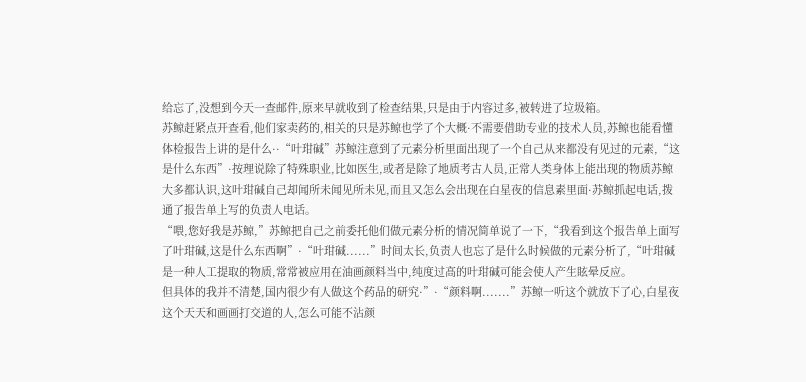给忘了,没想到今天一查邮件,原来早就收到了检查结果,只是由于内容过多,被转进了垃圾箱。
苏鲸赶紧点开查看,他们家卖药的,相关的只是苏鲸也学了个大概·不需要借助专业的技术人员,苏鲸也能看懂体检报告上讲的是什么··“叶玵碱”苏鲸注意到了元素分析里面出现了一个自己从来都没有见过的元素,“这是什么东西”·按理说除了特殊职业,比如医生,或者是除了地质考古人员,正常人类身体上能出现的物质苏鲸大多都认识,这叶玵碱自己却闻所未闻见所未见,而且又怎么会出现在白星夜的信息素里面·苏鲸抓起电话,拨通了报告单上写的负责人电话。
“喂,您好我是苏鲸,”苏鲸把自己之前委托他们做元素分析的情况简单说了一下,“我看到这个报告单上面写了叶玵碱,这是什么东西啊”·“叶玵碱......”时间太长,负责人也忘了是什么时候做的元素分析了,“叶玵碱是一种人工提取的物质,常常被应用在油画颜料当中,纯度过高的叶玵碱可能会使人产生眩晕反应。
但具体的我并不清楚,国内很少有人做这个药品的研究·”·“颜料啊.......”苏鲸一听这个就放下了心,白星夜这个天天和画画打交道的人,怎么可能不沾颜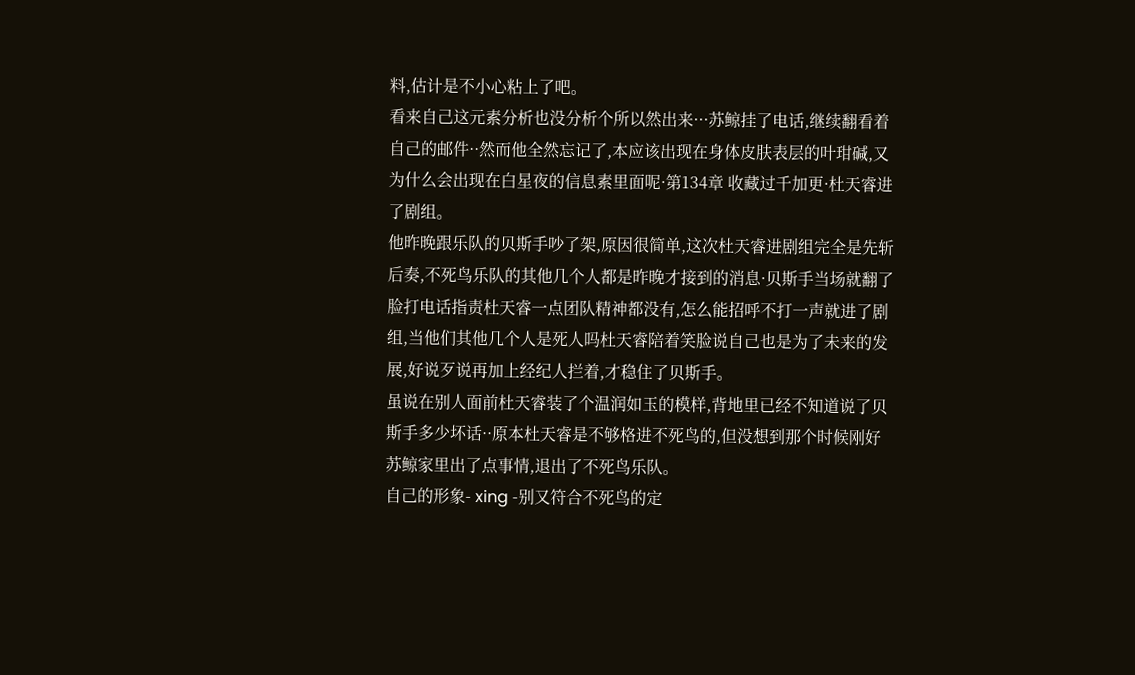料,估计是不小心粘上了吧。
看来自己这元素分析也没分析个所以然出来···苏鲸挂了电话,继续翻看着自己的邮件··然而他全然忘记了,本应该出现在身体皮肤表层的叶玵碱,又为什么会出现在白星夜的信息素里面呢·第134章 收藏过千加更·杜天睿进了剧组。
他昨晚跟乐队的贝斯手吵了架,原因很简单,这次杜天睿进剧组完全是先斩后奏,不死鸟乐队的其他几个人都是昨晚才接到的消息·贝斯手当场就翻了脸打电话指责杜天睿一点团队精神都没有,怎么能招呼不打一声就进了剧组,当他们其他几个人是死人吗杜天睿陪着笑脸说自己也是为了未来的发展,好说歹说再加上经纪人拦着,才稳住了贝斯手。
虽说在别人面前杜天睿装了个温润如玉的模样,背地里已经不知道说了贝斯手多少坏话··原本杜天睿是不够格进不死鸟的,但没想到那个时候刚好苏鲸家里出了点事情,退出了不死鸟乐队。
自己的形象- xing -别又符合不死鸟的定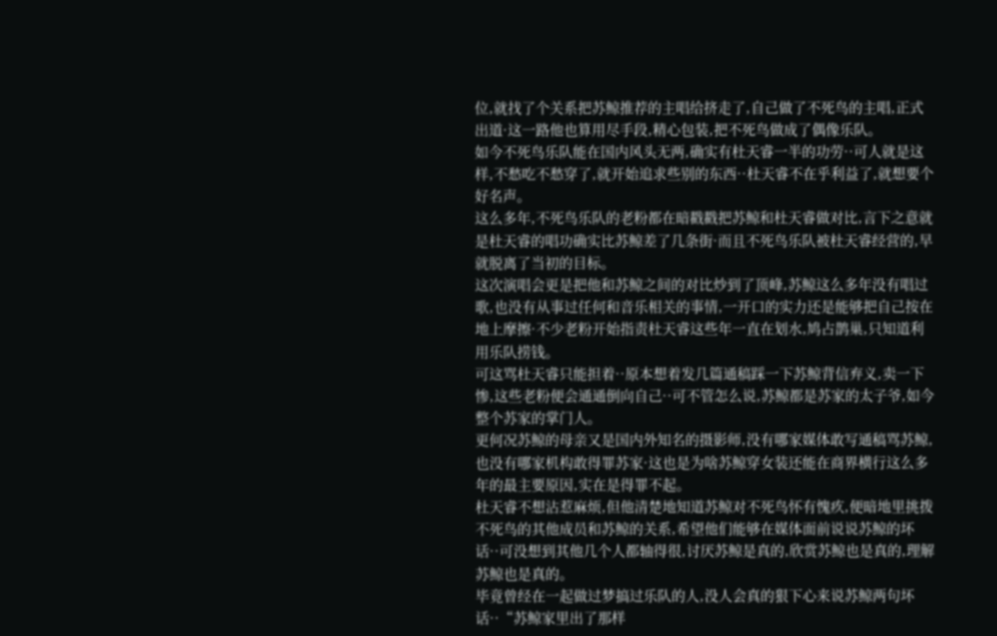位,就找了个关系把苏鲸推荐的主唱给挤走了,自己做了不死鸟的主唱,正式出道·这一路他也算用尽手段,精心包装,把不死鸟做成了偶像乐队。
如今不死鸟乐队能在国内风头无两,确实有杜天睿一半的功劳··可人就是这样,不愁吃不愁穿了,就开始追求些别的东西··杜天睿不在乎利益了,就想要个好名声。
这么多年,不死鸟乐队的老粉都在暗戳戳把苏鲸和杜天睿做对比,言下之意就是杜天睿的唱功确实比苏鲸差了几条街·而且不死鸟乐队被杜天睿经营的,早就脱离了当初的目标。
这次演唱会更是把他和苏鲸之间的对比炒到了顶峰,苏鲸这么多年没有唱过歌,也没有从事过任何和音乐相关的事情,一开口的实力还是能够把自己按在地上摩擦·不少老粉开始指责杜天睿这些年一直在划水,鸠占鹊巢,只知道利用乐队捞钱。
可这骂杜天睿只能担着··原本想着发几篇通稿踩一下苏鲸背信弃义,卖一下惨,这些老粉便会通通倒向自己··可不管怎么说,苏鲸都是苏家的太子爷,如今整个苏家的掌门人。
更何况苏鲸的母亲又是国内外知名的摄影师,没有哪家媒体敢写通稿骂苏鲸,也没有哪家机构敢得罪苏家·这也是为啥苏鲸穿女装还能在商界横行这么多年的最主要原因,实在是得罪不起。
杜天睿不想沾惹麻烦,但他清楚地知道苏鲸对不死鸟怀有愧疚,便暗地里挑拨不死鸟的其他成员和苏鲸的关系,希望他们能够在媒体面前说说苏鲸的坏话··可没想到其他几个人都轴得很,讨厌苏鲸是真的,欣赏苏鲸也是真的,理解苏鲸也是真的。
毕竟曾经在一起做过梦搞过乐队的人,没人会真的狠下心来说苏鲸两句坏话··“苏鲸家里出了那样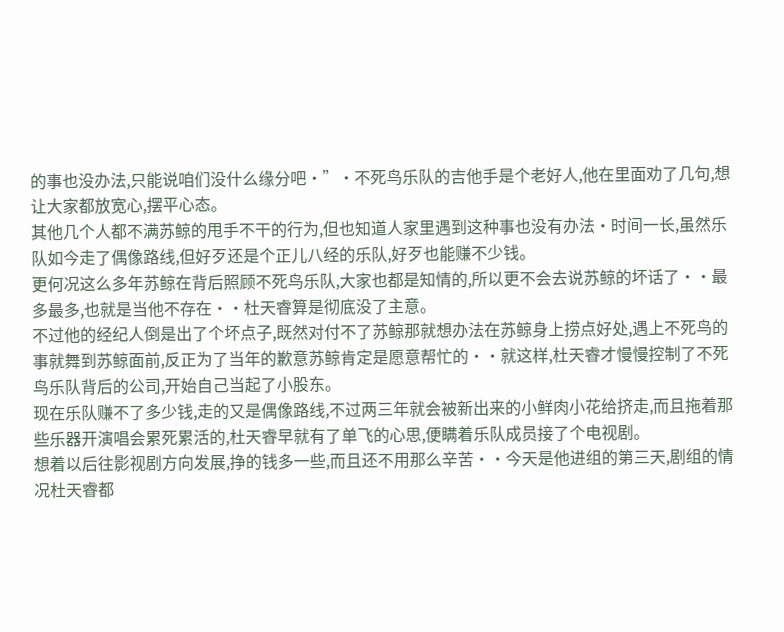的事也没办法,只能说咱们没什么缘分吧·”·不死鸟乐队的吉他手是个老好人,他在里面劝了几句,想让大家都放宽心,摆平心态。
其他几个人都不满苏鲸的甩手不干的行为,但也知道人家里遇到这种事也没有办法·时间一长,虽然乐队如今走了偶像路线,但好歹还是个正儿八经的乐队,好歹也能赚不少钱。
更何况这么多年苏鲸在背后照顾不死鸟乐队,大家也都是知情的,所以更不会去说苏鲸的坏话了··最多最多,也就是当他不存在··杜天睿算是彻底没了主意。
不过他的经纪人倒是出了个坏点子,既然对付不了苏鲸那就想办法在苏鲸身上捞点好处,遇上不死鸟的事就舞到苏鲸面前,反正为了当年的歉意苏鲸肯定是愿意帮忙的··就这样,杜天睿才慢慢控制了不死鸟乐队背后的公司,开始自己当起了小股东。
现在乐队赚不了多少钱,走的又是偶像路线,不过两三年就会被新出来的小鲜肉小花给挤走,而且拖着那些乐器开演唱会累死累活的,杜天睿早就有了单飞的心思,便瞒着乐队成员接了个电视剧。
想着以后往影视剧方向发展,挣的钱多一些,而且还不用那么辛苦··今天是他进组的第三天,剧组的情况杜天睿都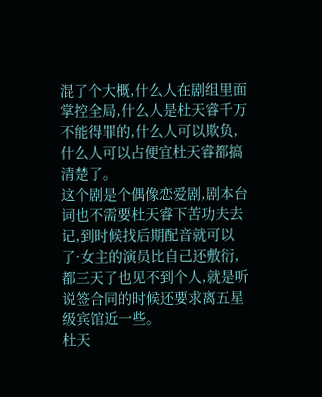混了个大概,什么人在剧组里面掌控全局,什么人是杜天睿千万不能得罪的,什么人可以欺负,什么人可以占便宜杜天睿都搞清楚了。
这个剧是个偶像恋爱剧,剧本台词也不需要杜天睿下苦功夫去记,到时候找后期配音就可以了·女主的演员比自己还敷衍,都三天了也见不到个人,就是听说签合同的时候还要求离五星级宾馆近一些。
杜天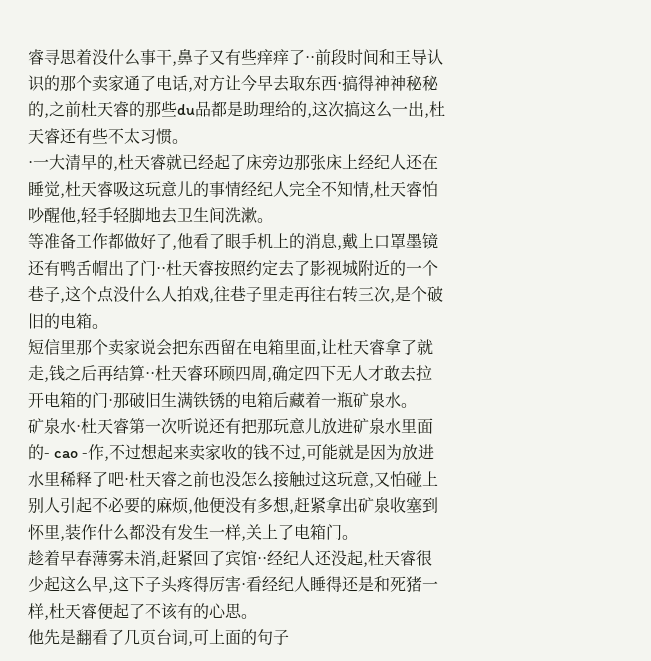睿寻思着没什么事干,鼻子又有些痒痒了··前段时间和王导认识的那个卖家通了电话,对方让今早去取东西·搞得神神秘秘的,之前杜天睿的那些du品都是助理给的,这次搞这么一出,杜天睿还有些不太习惯。
·一大清早的,杜天睿就已经起了床旁边那张床上经纪人还在睡觉,杜天睿吸这玩意儿的事情经纪人完全不知情,杜天睿怕吵醒他,轻手轻脚地去卫生间洗漱。
等准备工作都做好了,他看了眼手机上的消息,戴上口罩墨镜还有鸭舌帽出了门··杜天睿按照约定去了影视城附近的一个巷子,这个点没什么人拍戏,往巷子里走再往右转三次,是个破旧的电箱。
短信里那个卖家说会把东西留在电箱里面,让杜天睿拿了就走,钱之后再结算··杜天睿环顾四周,确定四下无人才敢去拉开电箱的门·那破旧生满铁锈的电箱后藏着一瓶矿泉水。
矿泉水·杜天睿第一次听说还有把那玩意儿放进矿泉水里面的- cao -作,不过想起来卖家收的钱不过,可能就是因为放进水里稀释了吧·杜天睿之前也没怎么接触过这玩意,又怕碰上别人引起不必要的麻烦,他便没有多想,赶紧拿出矿泉收塞到怀里,装作什么都没有发生一样,关上了电箱门。
趁着早春薄雾未消,赶紧回了宾馆··经纪人还没起,杜天睿很少起这么早,这下子头疼得厉害·看经纪人睡得还是和死猪一样,杜天睿便起了不该有的心思。
他先是翻看了几页台词,可上面的句子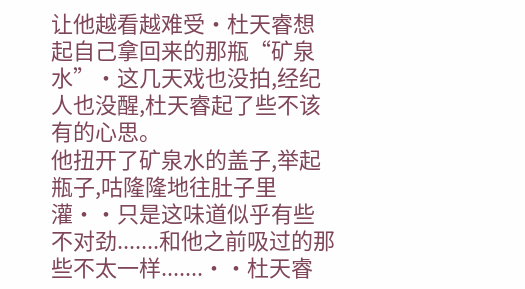让他越看越难受·杜天睿想起自己拿回来的那瓶“矿泉水”·这几天戏也没拍,经纪人也没醒,杜天睿起了些不该有的心思。
他扭开了矿泉水的盖子,举起瓶子,咕隆隆地往肚子里灌··只是这味道似乎有些不对劲.......和他之前吸过的那些不太一样.......··杜天睿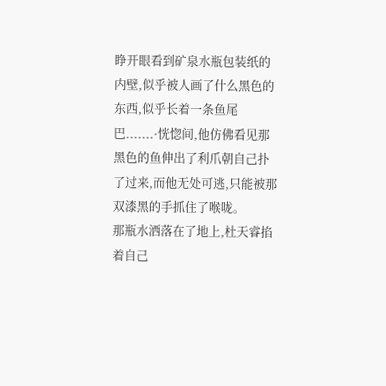睁开眼看到矿泉水瓶包装纸的内壁,似乎被人画了什么黑色的东西,似乎长着一条鱼尾巴.......·恍惚间,他仿佛看见那黑色的鱼伸出了利爪朝自己扑了过来,而他无处可逃,只能被那双漆黑的手抓住了喉咙。
那瓶水洒落在了地上,杜天睿掐着自己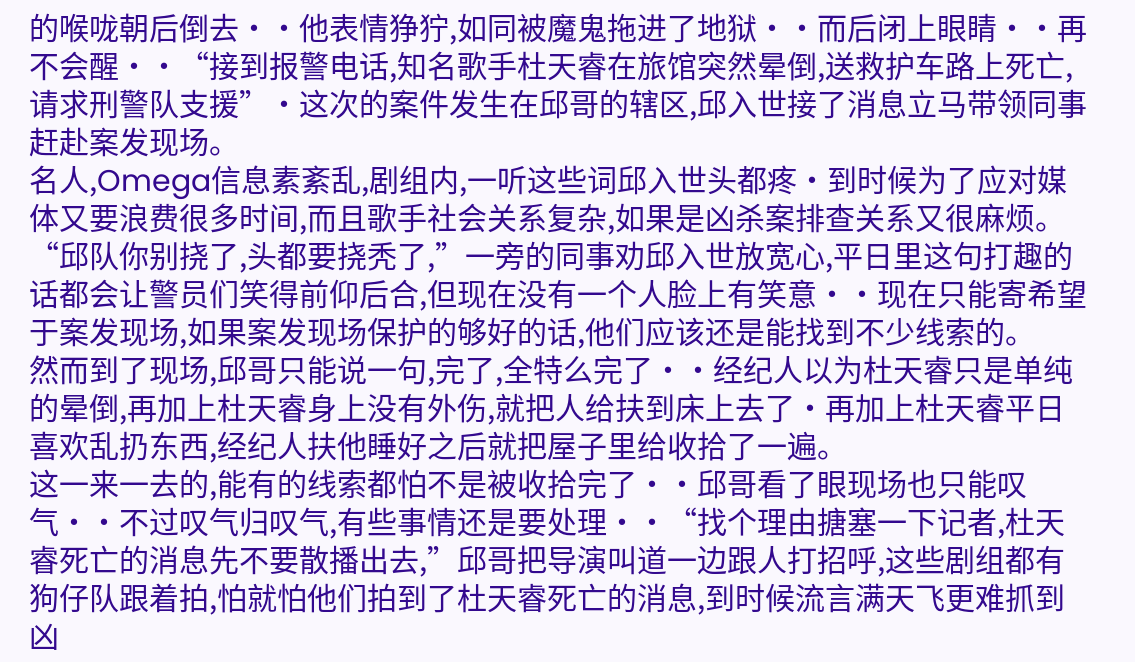的喉咙朝后倒去··他表情狰狞,如同被魔鬼拖进了地狱··而后闭上眼睛··再不会醒··“接到报警电话,知名歌手杜天睿在旅馆突然晕倒,送救护车路上死亡,请求刑警队支援”·这次的案件发生在邱哥的辖区,邱入世接了消息立马带领同事赶赴案发现场。
名人,Omega信息素紊乱,剧组内,一听这些词邱入世头都疼·到时候为了应对媒体又要浪费很多时间,而且歌手社会关系复杂,如果是凶杀案排查关系又很麻烦。
“邱队你别挠了,头都要挠秃了,”一旁的同事劝邱入世放宽心,平日里这句打趣的话都会让警员们笑得前仰后合,但现在没有一个人脸上有笑意··现在只能寄希望于案发现场,如果案发现场保护的够好的话,他们应该还是能找到不少线索的。
然而到了现场,邱哥只能说一句,完了,全特么完了··经纪人以为杜天睿只是单纯的晕倒,再加上杜天睿身上没有外伤,就把人给扶到床上去了·再加上杜天睿平日喜欢乱扔东西,经纪人扶他睡好之后就把屋子里给收拾了一遍。
这一来一去的,能有的线索都怕不是被收拾完了··邱哥看了眼现场也只能叹气··不过叹气归叹气,有些事情还是要处理··“找个理由搪塞一下记者,杜天睿死亡的消息先不要散播出去,”邱哥把导演叫道一边跟人打招呼,这些剧组都有狗仔队跟着拍,怕就怕他们拍到了杜天睿死亡的消息,到时候流言满天飞更难抓到凶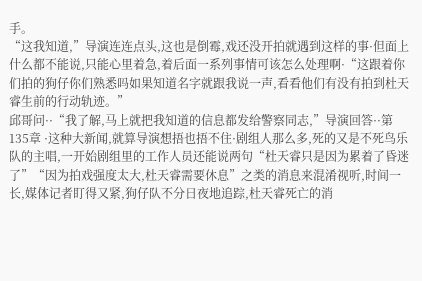手。
“这我知道,”导演连连点头,这也是倒霉,戏还没开拍就遇到这样的事·但面上什么都不能说,只能心里着急,着后面一系列事情可该怎么处理啊·“这跟着你们拍的狗仔你们熟悉吗如果知道名字就跟我说一声,看看他们有没有拍到杜天睿生前的行动轨迹。”
邱哥问··“我了解,马上就把我知道的信息都发给警察同志,”导演回答··第135章 ·这种大新闻,就算导演想捂也捂不住·剧组人那么多,死的又是不死鸟乐队的主唱,一开始剧组里的工作人员还能说两句“杜天睿只是因为累着了昏迷了”“因为拍戏强度太大,杜天睿需要休息”之类的消息来混淆视听,时间一长,媒体记者盯得又紧,狗仔队不分日夜地追踪,杜天睿死亡的消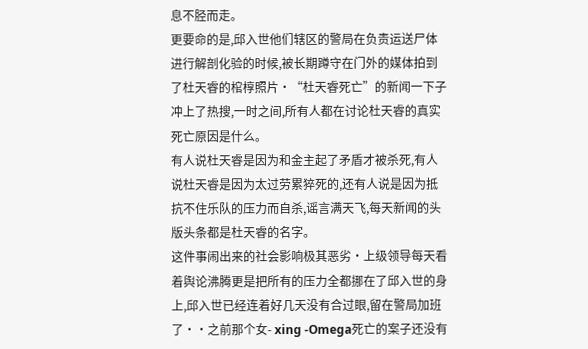息不胫而走。
更要命的是,邱入世他们辖区的警局在负责运送尸体进行解剖化验的时候,被长期蹲守在门外的媒体拍到了杜天睿的棺椁照片·“杜天睿死亡”的新闻一下子冲上了热搜,一时之间,所有人都在讨论杜天睿的真实死亡原因是什么。
有人说杜天睿是因为和金主起了矛盾才被杀死,有人说杜天睿是因为太过劳累猝死的,还有人说是因为抵抗不住乐队的压力而自杀,谣言满天飞,每天新闻的头版头条都是杜天睿的名字。
这件事闹出来的社会影响极其恶劣·上级领导每天看着舆论沸腾更是把所有的压力全都挪在了邱入世的身上,邱入世已经连着好几天没有合过眼,留在警局加班了··之前那个女- xing -Omega死亡的案子还没有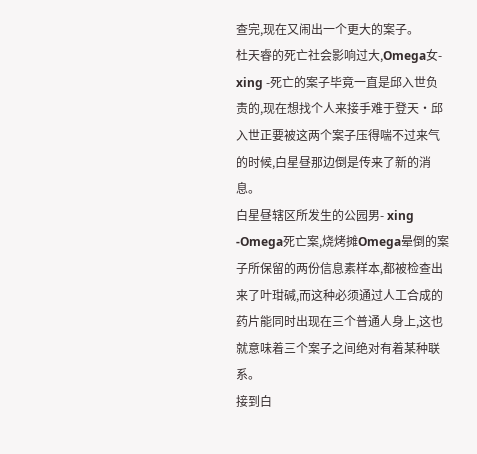查完,现在又闹出一个更大的案子。
杜天睿的死亡社会影响过大,Omega女- xing -死亡的案子毕竟一直是邱入世负责的,现在想找个人来接手难于登天·邱入世正要被这两个案子压得喘不过来气的时候,白星昼那边倒是传来了新的消息。
白星昼辖区所发生的公园男- xing -Omega死亡案,烧烤摊Omega晕倒的案子所保留的两份信息素样本,都被检查出来了叶玵碱,而这种必须通过人工合成的药片能同时出现在三个普通人身上,这也就意味着三个案子之间绝对有着某种联系。
接到白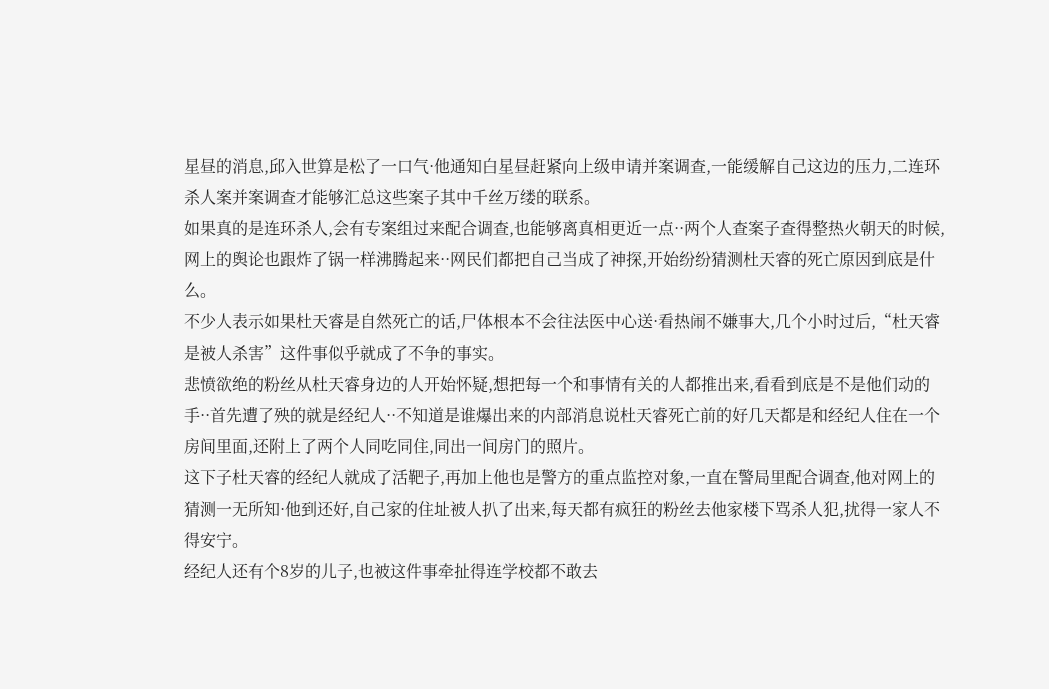星昼的消息,邱入世算是松了一口气·他通知白星昼赶紧向上级申请并案调查,一能缓解自己这边的压力,二连环杀人案并案调查才能够汇总这些案子其中千丝万缕的联系。
如果真的是连环杀人,会有专案组过来配合调查,也能够离真相更近一点··两个人查案子查得整热火朝天的时候,网上的舆论也跟炸了锅一样沸腾起来··网民们都把自己当成了神探,开始纷纷猜测杜天睿的死亡原因到底是什么。
不少人表示如果杜天睿是自然死亡的话,尸体根本不会往法医中心送·看热闹不嫌事大,几个小时过后,“杜天睿是被人杀害”这件事似乎就成了不争的事实。
悲愤欲绝的粉丝从杜天睿身边的人开始怀疑,想把每一个和事情有关的人都推出来,看看到底是不是他们动的手··首先遭了殃的就是经纪人··不知道是谁爆出来的内部消息说杜天睿死亡前的好几天都是和经纪人住在一个房间里面,还附上了两个人同吃同住,同出一间房门的照片。
这下子杜天睿的经纪人就成了活靶子,再加上他也是警方的重点监控对象,一直在警局里配合调查,他对网上的猜测一无所知·他到还好,自己家的住址被人扒了出来,每天都有疯狂的粉丝去他家楼下骂杀人犯,扰得一家人不得安宁。
经纪人还有个8岁的儿子,也被这件事牵扯得连学校都不敢去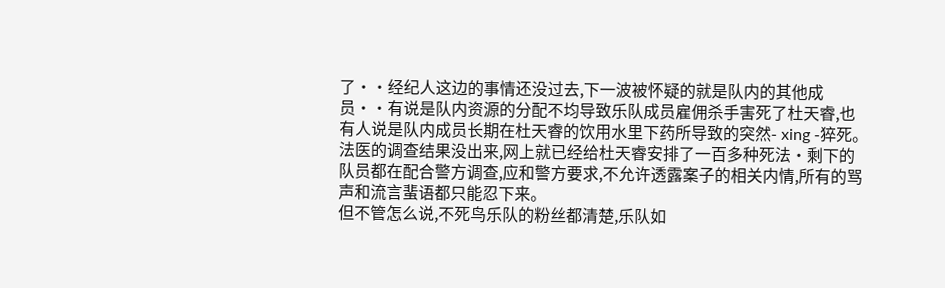了··经纪人这边的事情还没过去,下一波被怀疑的就是队内的其他成员··有说是队内资源的分配不均导致乐队成员雇佣杀手害死了杜天睿,也有人说是队内成员长期在杜天睿的饮用水里下药所导致的突然- xing -猝死。
法医的调查结果没出来,网上就已经给杜天睿安排了一百多种死法·剩下的队员都在配合警方调查,应和警方要求,不允许透露案子的相关内情,所有的骂声和流言蜚语都只能忍下来。
但不管怎么说,不死鸟乐队的粉丝都清楚,乐队如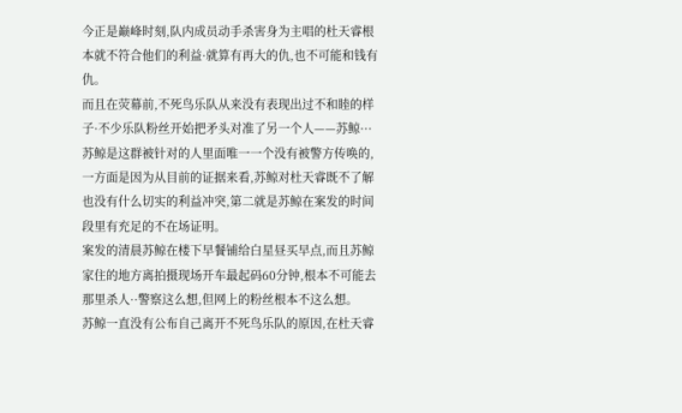今正是巅峰时刻,队内成员动手杀害身为主唱的杜天睿根本就不符合他们的利益·就算有再大的仇,也不可能和钱有仇。
而且在荧幕前,不死鸟乐队从来没有表现出过不和睦的样子·不少乐队粉丝开始把矛头对准了另一个人——苏鲸···苏鲸是这群被针对的人里面唯一一个没有被警方传唤的,一方面是因为从目前的证据来看,苏鲸对杜天睿既不了解也没有什么切实的利益冲突,第二就是苏鲸在案发的时间段里有充足的不在场证明。
案发的清晨苏鲸在楼下早餐铺给白星昼买早点,而且苏鲸家住的地方离拍摄现场开车最起码60分钟,根本不可能去那里杀人··警察这么想,但网上的粉丝根本不这么想。
苏鲸一直没有公布自己离开不死鸟乐队的原因,在杜天睿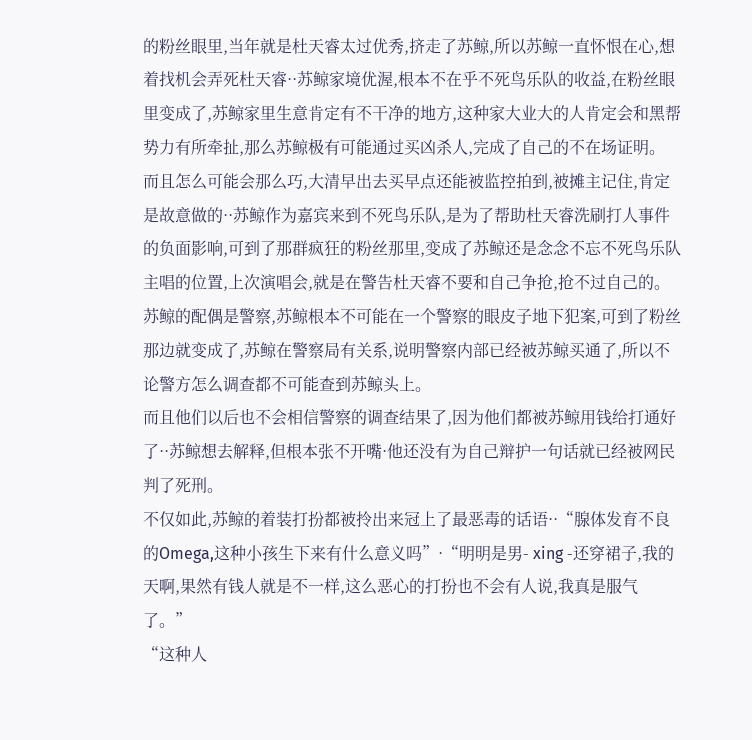的粉丝眼里,当年就是杜天睿太过优秀,挤走了苏鲸,所以苏鲸一直怀恨在心,想着找机会弄死杜天睿··苏鲸家境优渥,根本不在乎不死鸟乐队的收益,在粉丝眼里变成了,苏鲸家里生意肯定有不干净的地方,这种家大业大的人肯定会和黑帮势力有所牵扯,那么苏鲸极有可能通过买凶杀人,完成了自己的不在场证明。
而且怎么可能会那么巧,大清早出去买早点还能被监控拍到,被摊主记住,肯定是故意做的··苏鲸作为嘉宾来到不死鸟乐队,是为了帮助杜天睿洗刷打人事件的负面影响,可到了那群疯狂的粉丝那里,变成了苏鲸还是念念不忘不死鸟乐队主唱的位置,上次演唱会,就是在警告杜天睿不要和自己争抢,抢不过自己的。
苏鲸的配偶是警察,苏鲸根本不可能在一个警察的眼皮子地下犯案,可到了粉丝那边就变成了,苏鲸在警察局有关系,说明警察内部已经被苏鲸买通了,所以不论警方怎么调查都不可能查到苏鲸头上。
而且他们以后也不会相信警察的调查结果了,因为他们都被苏鲸用钱给打通好了··苏鲸想去解释,但根本张不开嘴·他还没有为自己辩护一句话就已经被网民判了死刑。
不仅如此,苏鲸的着装打扮都被拎出来冠上了最恶毒的话语··“腺体发育不良的Omega,这种小孩生下来有什么意义吗”·“明明是男- xing -还穿裙子,我的天啊,果然有钱人就是不一样,这么恶心的打扮也不会有人说,我真是服气了。”
“这种人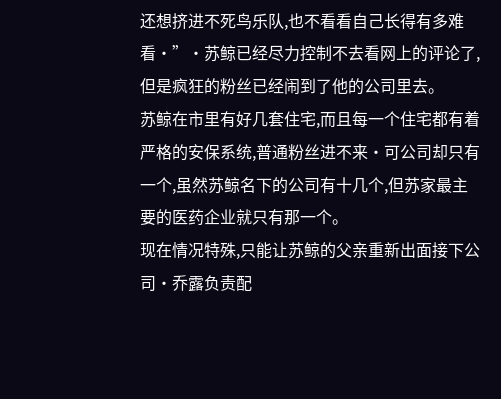还想挤进不死鸟乐队,也不看看自己长得有多难看·”·苏鲸已经尽力控制不去看网上的评论了,但是疯狂的粉丝已经闹到了他的公司里去。
苏鲸在市里有好几套住宅,而且每一个住宅都有着严格的安保系统,普通粉丝进不来·可公司却只有一个,虽然苏鲸名下的公司有十几个,但苏家最主要的医药企业就只有那一个。
现在情况特殊,只能让苏鲸的父亲重新出面接下公司·乔露负责配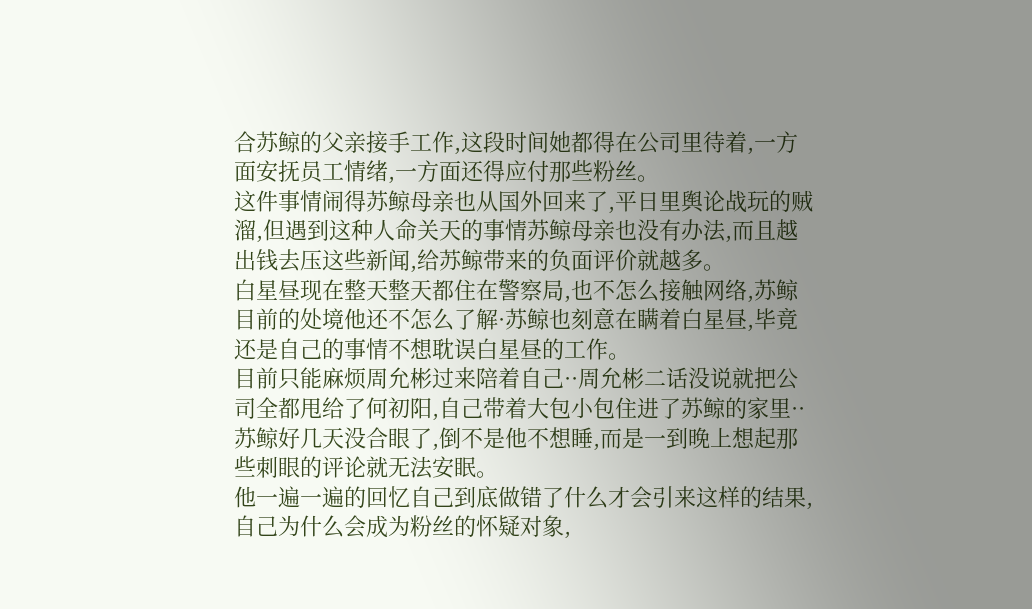合苏鲸的父亲接手工作,这段时间她都得在公司里待着,一方面安抚员工情绪,一方面还得应付那些粉丝。
这件事情闹得苏鲸母亲也从国外回来了,平日里舆论战玩的贼溜,但遇到这种人命关天的事情苏鲸母亲也没有办法,而且越出钱去压这些新闻,给苏鲸带来的负面评价就越多。
白星昼现在整天整天都住在警察局,也不怎么接触网络,苏鲸目前的处境他还不怎么了解·苏鲸也刻意在瞒着白星昼,毕竟还是自己的事情不想耽误白星昼的工作。
目前只能麻烦周允彬过来陪着自己··周允彬二话没说就把公司全都甩给了何初阳,自己带着大包小包住进了苏鲸的家里··苏鲸好几天没合眼了,倒不是他不想睡,而是一到晚上想起那些刺眼的评论就无法安眠。
他一遍一遍的回忆自己到底做错了什么才会引来这样的结果,自己为什么会成为粉丝的怀疑对象,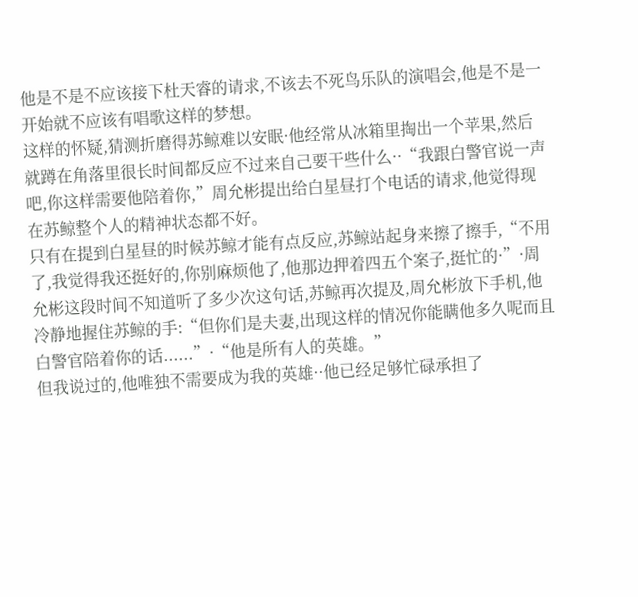他是不是不应该接下杜天睿的请求,不该去不死鸟乐队的演唱会,他是不是一开始就不应该有唱歌这样的梦想。
这样的怀疑,猜测折磨得苏鲸难以安眠·他经常从冰箱里掏出一个苹果,然后就蹲在角落里很长时间都反应不过来自己要干些什么··“我跟白警官说一声吧,你这样需要他陪着你,”周允彬提出给白星昼打个电话的请求,他觉得现在苏鲸整个人的精神状态都不好。
只有在提到白星昼的时候苏鲸才能有点反应,苏鲸站起身来擦了擦手,“不用了,我觉得我还挺好的,你别麻烦他了,他那边押着四五个案子,挺忙的·”·周允彬这段时间不知道听了多少次这句话,苏鲸再次提及,周允彬放下手机,他冷静地握住苏鲸的手:“但你们是夫妻,出现这样的情况你能瞒他多久呢而且白警官陪着你的话......”·“他是所有人的英雄。”
但我说过的,他唯独不需要成为我的英雄··他已经足够忙碌承担了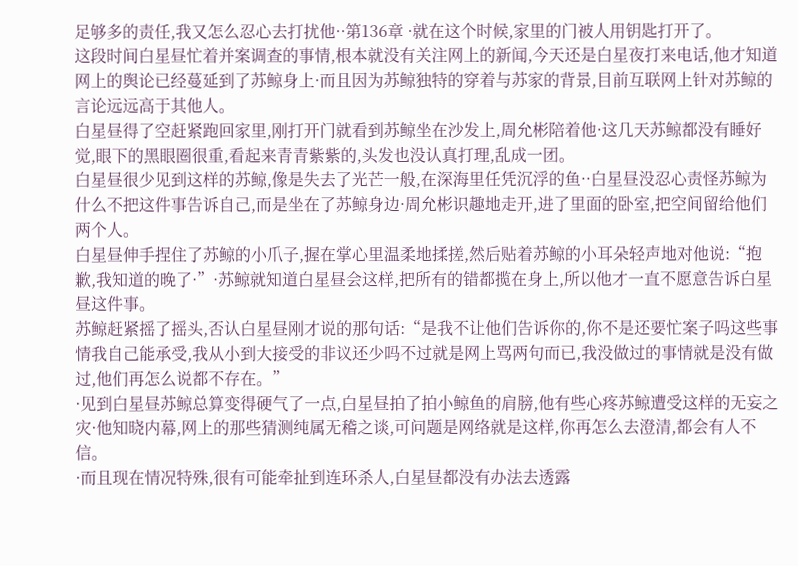足够多的责任,我又怎么忍心去打扰他··第136章 ·就在这个时候,家里的门被人用钥匙打开了。
这段时间白星昼忙着并案调查的事情,根本就没有关注网上的新闻,今天还是白星夜打来电话,他才知道网上的舆论已经蔓延到了苏鲸身上·而且因为苏鲸独特的穿着与苏家的背景,目前互联网上针对苏鲸的言论远远高于其他人。
白星昼得了空赶紧跑回家里,刚打开门就看到苏鲸坐在沙发上,周允彬陪着他·这几天苏鲸都没有睡好觉,眼下的黑眼圈很重,看起来青青紫紫的,头发也没认真打理,乱成一团。
白星昼很少见到这样的苏鲸,像是失去了光芒一般,在深海里任凭沉浮的鱼··白星昼没忍心责怪苏鲸为什么不把这件事告诉自己,而是坐在了苏鲸身边·周允彬识趣地走开,进了里面的卧室,把空间留给他们两个人。
白星昼伸手捏住了苏鲸的小爪子,握在掌心里温柔地揉搓,然后贴着苏鲸的小耳朵轻声地对他说:“抱歉,我知道的晚了·”·苏鲸就知道白星昼会这样,把所有的错都揽在身上,所以他才一直不愿意告诉白星昼这件事。
苏鲸赶紧摇了摇头,否认白星昼刚才说的那句话:“是我不让他们告诉你的,你不是还要忙案子吗这些事情我自己能承受,我从小到大接受的非议还少吗不过就是网上骂两句而已,我没做过的事情就是没有做过,他们再怎么说都不存在。”
·见到白星昼苏鲸总算变得硬气了一点,白星昼拍了拍小鲸鱼的肩膀,他有些心疼苏鲸遭受这样的无妄之灾·他知晓内幕,网上的那些猜测纯属无稽之谈,可问题是网络就是这样,你再怎么去澄清,都会有人不信。
·而且现在情况特殊,很有可能牵扯到连环杀人,白星昼都没有办法去透露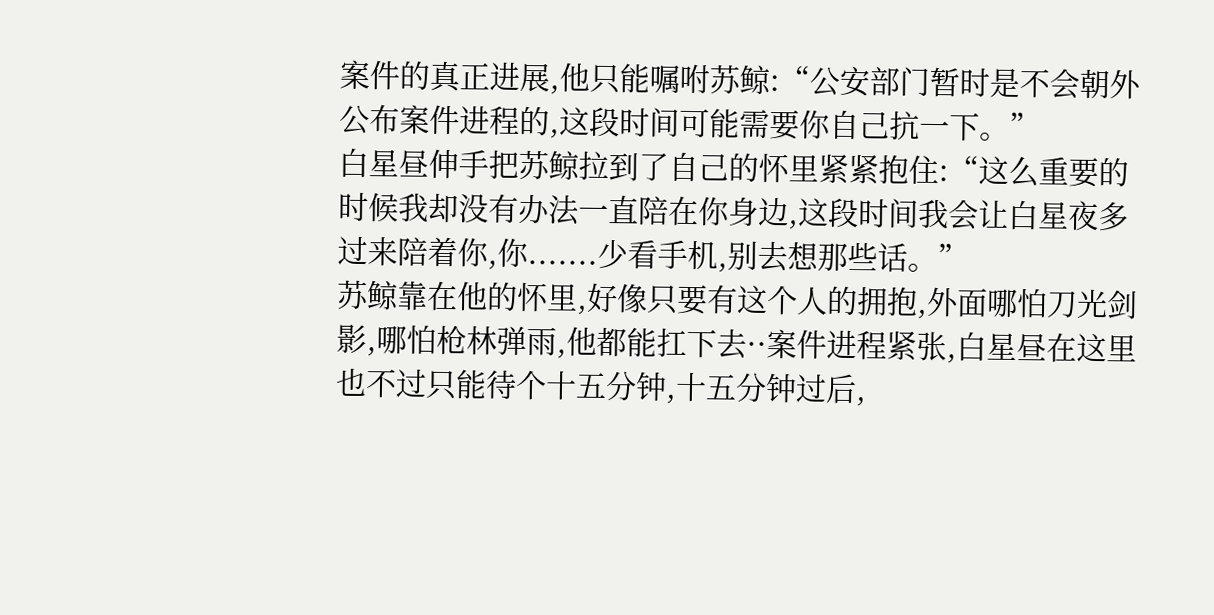案件的真正进展,他只能嘱咐苏鲸:“公安部门暂时是不会朝外公布案件进程的,这段时间可能需要你自己抗一下。”
白星昼伸手把苏鲸拉到了自己的怀里紧紧抱住:“这么重要的时候我却没有办法一直陪在你身边,这段时间我会让白星夜多过来陪着你,你.......少看手机,别去想那些话。”
苏鲸靠在他的怀里,好像只要有这个人的拥抱,外面哪怕刀光剑影,哪怕枪林弹雨,他都能扛下去··案件进程紧张,白星昼在这里也不过只能待个十五分钟,十五分钟过后,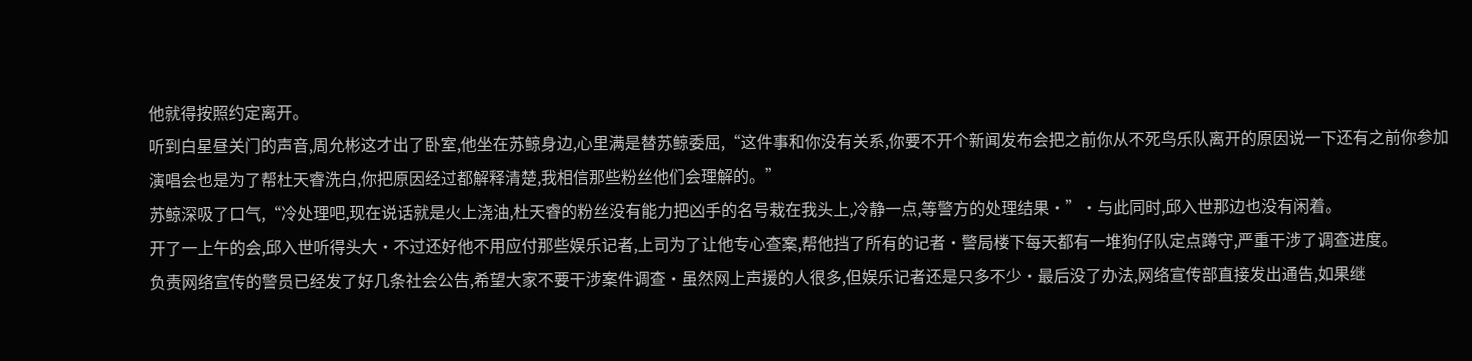他就得按照约定离开。
听到白星昼关门的声音,周允彬这才出了卧室,他坐在苏鲸身边,心里满是替苏鲸委屈,“这件事和你没有关系,你要不开个新闻发布会把之前你从不死鸟乐队离开的原因说一下还有之前你参加演唱会也是为了帮杜天睿洗白,你把原因经过都解释清楚,我相信那些粉丝他们会理解的。”
苏鲸深吸了口气,“冷处理吧,现在说话就是火上浇油,杜天睿的粉丝没有能力把凶手的名号栽在我头上,冷静一点,等警方的处理结果·”·与此同时,邱入世那边也没有闲着。
开了一上午的会,邱入世听得头大·不过还好他不用应付那些娱乐记者,上司为了让他专心查案,帮他挡了所有的记者·警局楼下每天都有一堆狗仔队定点蹲守,严重干涉了调查进度。
负责网络宣传的警员已经发了好几条社会公告,希望大家不要干涉案件调查·虽然网上声援的人很多,但娱乐记者还是只多不少·最后没了办法,网络宣传部直接发出通告,如果继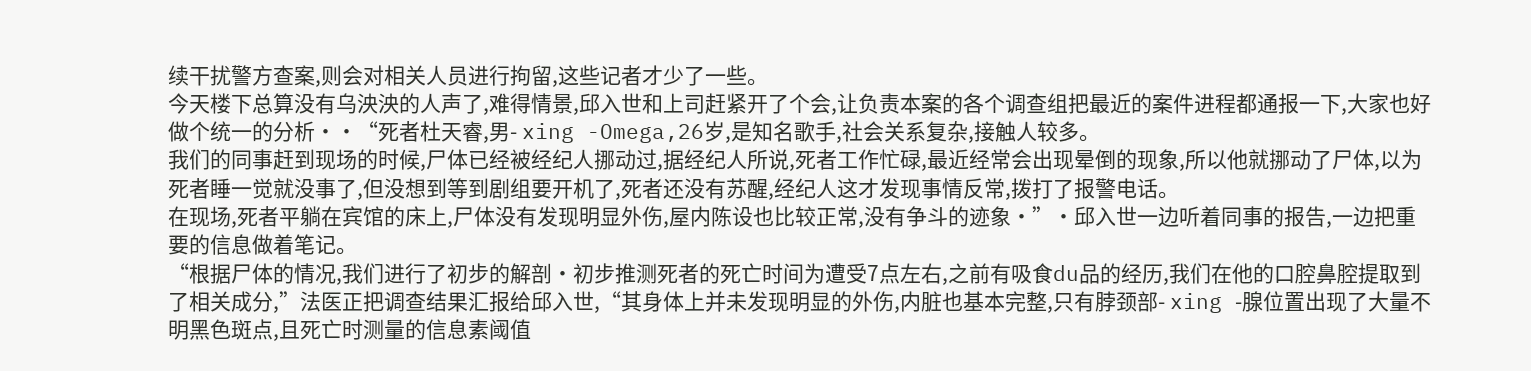续干扰警方查案,则会对相关人员进行拘留,这些记者才少了一些。
今天楼下总算没有乌泱泱的人声了,难得情景,邱入世和上司赶紧开了个会,让负责本案的各个调查组把最近的案件进程都通报一下,大家也好做个统一的分析··“死者杜天睿,男- xing -Omega,26岁,是知名歌手,社会关系复杂,接触人较多。
我们的同事赶到现场的时候,尸体已经被经纪人挪动过,据经纪人所说,死者工作忙碌,最近经常会出现晕倒的现象,所以他就挪动了尸体,以为死者睡一觉就没事了,但没想到等到剧组要开机了,死者还没有苏醒,经纪人这才发现事情反常,拨打了报警电话。
在现场,死者平躺在宾馆的床上,尸体没有发现明显外伤,屋内陈设也比较正常,没有争斗的迹象·”·邱入世一边听着同事的报告,一边把重要的信息做着笔记。
“根据尸体的情况,我们进行了初步的解剖·初步推测死者的死亡时间为遭受7点左右,之前有吸食du品的经历,我们在他的口腔鼻腔提取到了相关成分,”法医正把调查结果汇报给邱入世,“其身体上并未发现明显的外伤,内脏也基本完整,只有脖颈部- xing -腺位置出现了大量不明黑色斑点,且死亡时测量的信息素阈值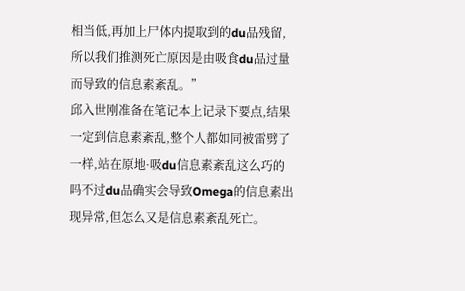相当低,再加上尸体内提取到的du品残留,所以我们推测死亡原因是由吸食du品过量而导致的信息素紊乱。”
邱入世刚准备在笔记本上记录下要点,结果一定到信息素紊乱,整个人都如同被雷劈了一样,站在原地·吸du信息素紊乱这么巧的吗不过du品确实会导致Omega的信息素出现异常,但怎么又是信息素紊乱死亡。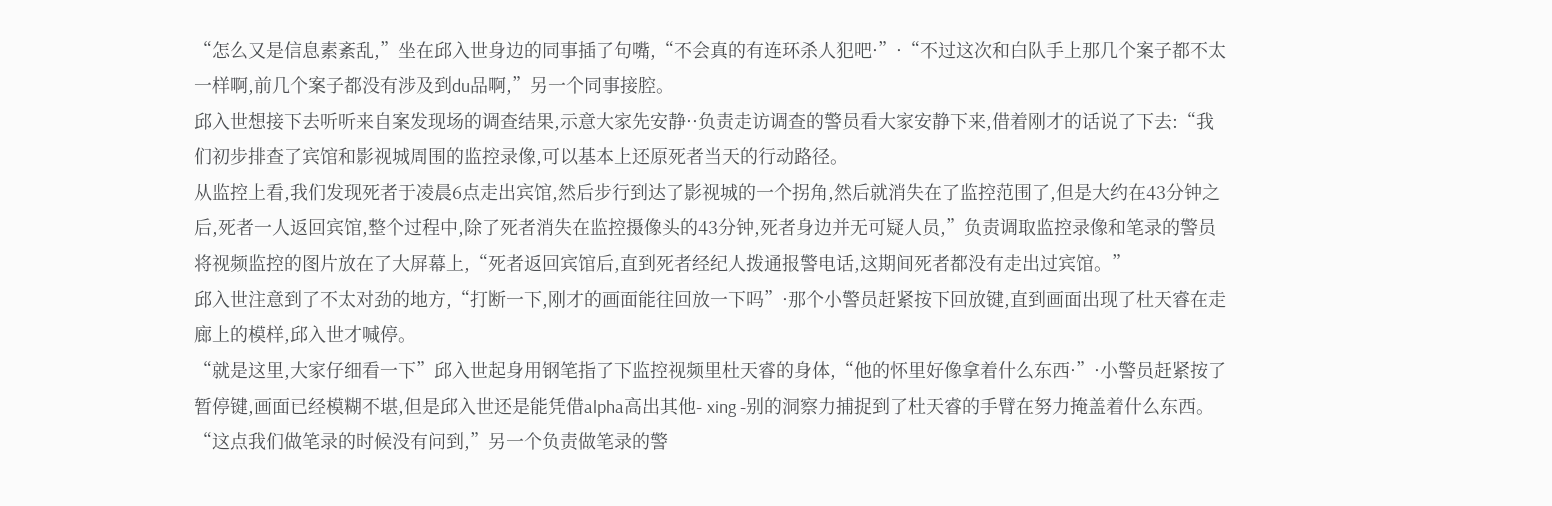“怎么又是信息素紊乱,”坐在邱入世身边的同事插了句嘴,“不会真的有连环杀人犯吧·”·“不过这次和白队手上那几个案子都不太一样啊,前几个案子都没有涉及到du品啊,”另一个同事接腔。
邱入世想接下去听听来自案发现场的调查结果,示意大家先安静··负责走访调查的警员看大家安静下来,借着刚才的话说了下去:“我们初步排查了宾馆和影视城周围的监控录像,可以基本上还原死者当天的行动路径。
从监控上看,我们发现死者于凌晨6点走出宾馆,然后步行到达了影视城的一个拐角,然后就消失在了监控范围了,但是大约在43分钟之后,死者一人返回宾馆,整个过程中,除了死者消失在监控摄像头的43分钟,死者身边并无可疑人员,”负责调取监控录像和笔录的警员将视频监控的图片放在了大屏幕上,“死者返回宾馆后,直到死者经纪人拨通报警电话,这期间死者都没有走出过宾馆。”
邱入世注意到了不太对劲的地方,“打断一下,刚才的画面能往回放一下吗”·那个小警员赶紧按下回放键,直到画面出现了杜天睿在走廊上的模样,邱入世才喊停。
“就是这里,大家仔细看一下”邱入世起身用钢笔指了下监控视频里杜天睿的身体,“他的怀里好像拿着什么东西·”·小警员赶紧按了暂停键,画面已经模糊不堪,但是邱入世还是能凭借alpha高出其他- xing -别的洞察力捕捉到了杜天睿的手臂在努力掩盖着什么东西。
“这点我们做笔录的时候没有问到,”另一个负责做笔录的警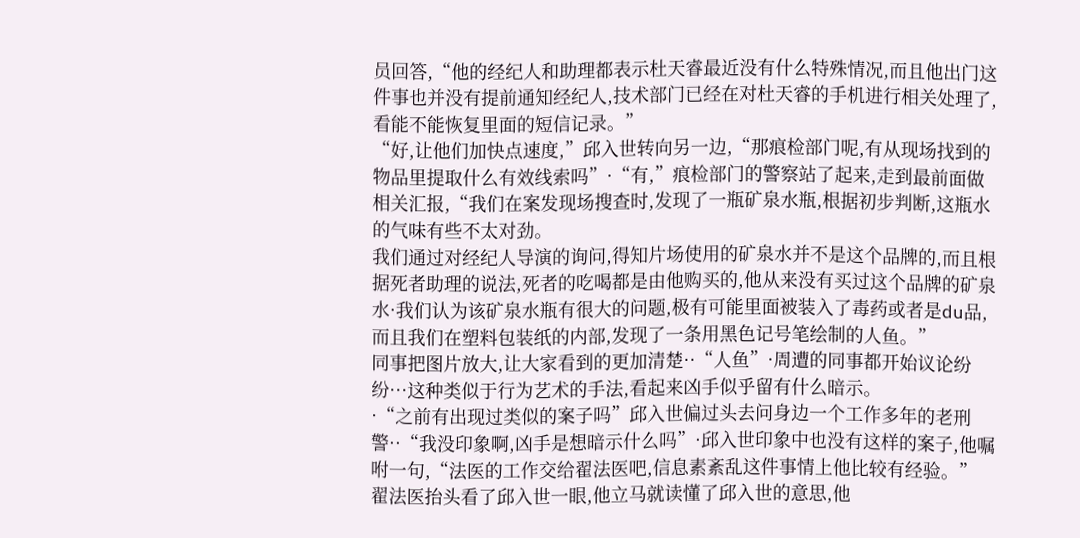员回答,“他的经纪人和助理都表示杜天睿最近没有什么特殊情况,而且他出门这件事也并没有提前通知经纪人,技术部门已经在对杜天睿的手机进行相关处理了,看能不能恢复里面的短信记录。”
“好,让他们加快点速度,”邱入世转向另一边,“那痕检部门呢,有从现场找到的物品里提取什么有效线索吗”·“有,”痕检部门的警察站了起来,走到最前面做相关汇报,“我们在案发现场搜查时,发现了一瓶矿泉水瓶,根据初步判断,这瓶水的气味有些不太对劲。
我们通过对经纪人导演的询问,得知片场使用的矿泉水并不是这个品牌的,而且根据死者助理的说法,死者的吃喝都是由他购买的,他从来没有买过这个品牌的矿泉水·我们认为该矿泉水瓶有很大的问题,极有可能里面被装入了毒药或者是du品,而且我们在塑料包装纸的内部,发现了一条用黑色记号笔绘制的人鱼。”
同事把图片放大,让大家看到的更加清楚··“人鱼”·周遭的同事都开始议论纷纷···这种类似于行为艺术的手法,看起来凶手似乎留有什么暗示。
·“之前有出现过类似的案子吗”邱入世偏过头去问身边一个工作多年的老刑警··“我没印象啊,凶手是想暗示什么吗”·邱入世印象中也没有这样的案子,他嘱咐一句,“法医的工作交给翟法医吧,信息素紊乱这件事情上他比较有经验。”
翟法医抬头看了邱入世一眼,他立马就读懂了邱入世的意思,他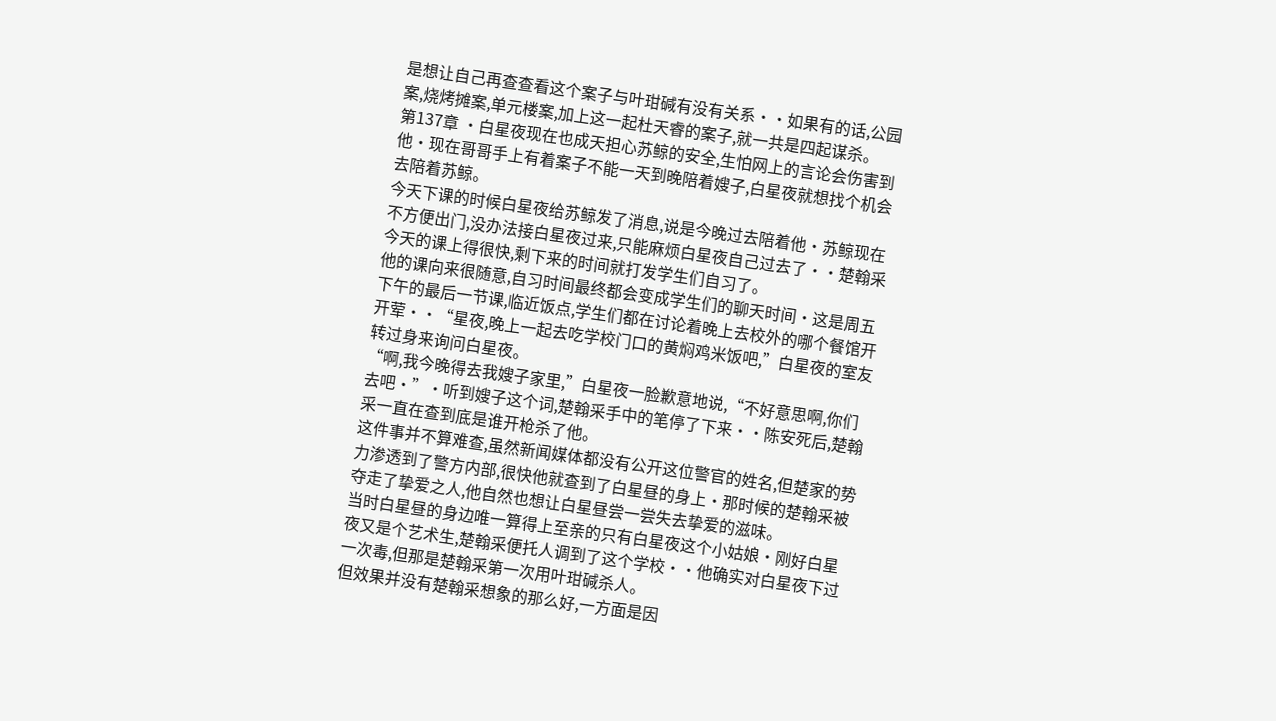是想让自己再查查看这个案子与叶玵碱有没有关系··如果有的话,公园案,烧烤摊案,单元楼案,加上这一起杜天睿的案子,就一共是四起谋杀。
第137章 ·白星夜现在也成天担心苏鲸的安全,生怕网上的言论会伤害到他·现在哥哥手上有着案子不能一天到晚陪着嫂子,白星夜就想找个机会去陪着苏鲸。
今天下课的时候白星夜给苏鲸发了消息,说是今晚过去陪着他·苏鲸现在不方便出门,没办法接白星夜过来,只能麻烦白星夜自己过去了··楚翰采今天的课上得很快,剩下来的时间就打发学生们自习了。
他的课向来很随意,自习时间最终都会变成学生们的聊天时间·这是周五下午的最后一节课,临近饭点,学生们都在讨论着晚上去校外的哪个餐馆开开荤··“星夜,晚上一起去吃学校门口的黄焖鸡米饭吧,”白星夜的室友转过身来询问白星夜。
“啊,我今晚得去我嫂子家里,”白星夜一脸歉意地说,“不好意思啊,你们去吧·”·听到嫂子这个词,楚翰采手中的笔停了下来··陈安死后,楚翰采一直在查到底是谁开枪杀了他。
这件事并不算难查,虽然新闻媒体都没有公开这位警官的姓名,但楚家的势力渗透到了警方内部,很快他就查到了白星昼的身上·那时候的楚翰采被夺走了挚爱之人,他自然也想让白星昼尝一尝失去挚爱的滋味。
当时白星昼的身边唯一算得上至亲的只有白星夜这个小姑娘·刚好白星夜又是个艺术生,楚翰采便托人调到了这个学校··他确实对白星夜下过一次毒,但那是楚翰采第一次用叶玵碱杀人。
但效果并没有楚翰采想象的那么好,一方面是因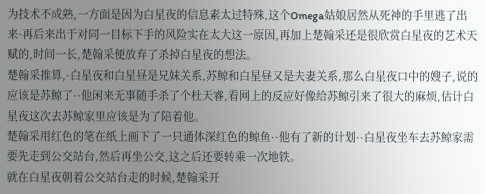为技术不成熟,一方面是因为白星夜的信息素太过特殊,这个Omega姑娘居然从死神的手里逃了出来·再后来出于对同一目标下手的风险实在太大这一原因,再加上楚翰采还是很欣赏白星夜的艺术天赋的,时间一长,楚翰采便放弃了杀掉白星夜的想法。
楚翰采推算,·白星夜和白星昼是兄妹关系,苏鲸和白星昼又是夫妻关系,那么白星夜口中的嫂子,说的应该是苏鲸了··他闲来无事随手杀了个杜天睿,看网上的反应好像给苏鲸引来了很大的麻烦,估计白星夜这次去苏鲸家里应该是为了陪着他。
楚翰采用红色的笔在纸上画下了一只通体深红色的鲸鱼··他有了新的计划··白星夜坐车去苏鲸家需要先走到公交站台,然后再坐公交,这之后还要转乘一次地铁。
就在白星夜朝着公交站台走的时候,楚翰采开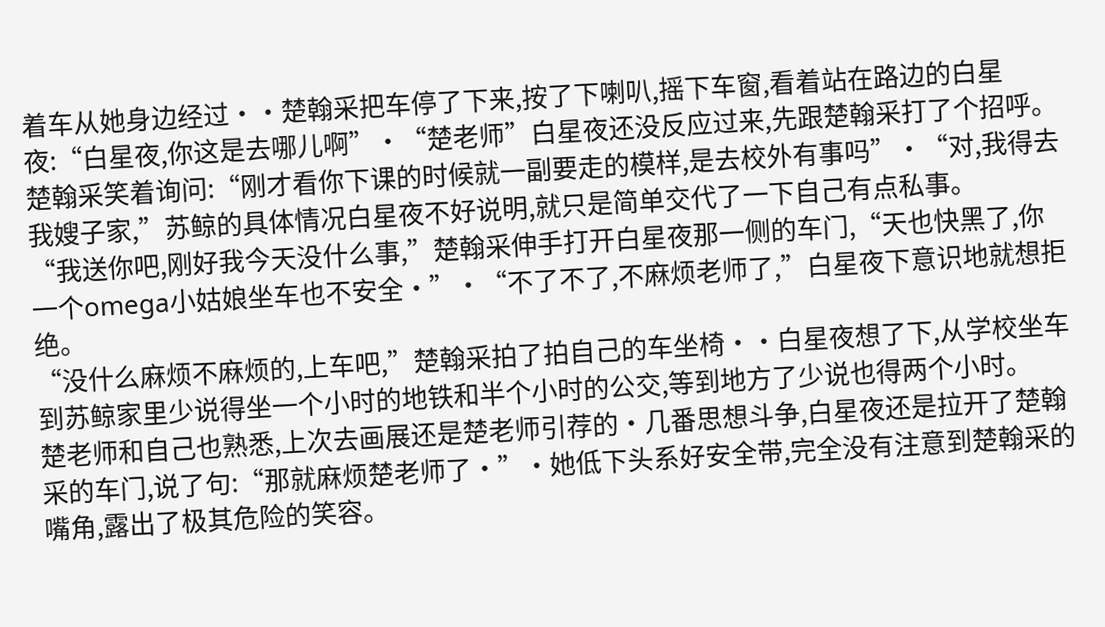着车从她身边经过··楚翰采把车停了下来,按了下喇叭,摇下车窗,看着站在路边的白星夜:“白星夜,你这是去哪儿啊”·“楚老师”白星夜还没反应过来,先跟楚翰采打了个招呼。
楚翰采笑着询问:“刚才看你下课的时候就一副要走的模样,是去校外有事吗”·“对,我得去我嫂子家,”苏鲸的具体情况白星夜不好说明,就只是简单交代了一下自己有点私事。
“我送你吧,刚好我今天没什么事,”楚翰采伸手打开白星夜那一侧的车门,“天也快黑了,你一个omega小姑娘坐车也不安全·”·“不了不了,不麻烦老师了,”白星夜下意识地就想拒绝。
“没什么麻烦不麻烦的,上车吧,”楚翰采拍了拍自己的车坐椅··白星夜想了下,从学校坐车到苏鲸家里少说得坐一个小时的地铁和半个小时的公交,等到地方了少说也得两个小时。
楚老师和自己也熟悉,上次去画展还是楚老师引荐的·几番思想斗争,白星夜还是拉开了楚翰采的车门,说了句:“那就麻烦楚老师了·”·她低下头系好安全带,完全没有注意到楚翰采的嘴角,露出了极其危险的笑容。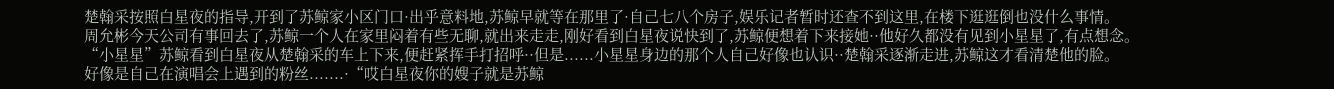楚翰采按照白星夜的指导,开到了苏鲸家小区门口·出乎意料地,苏鲸早就等在那里了·自己七八个房子,娱乐记者暂时还查不到这里,在楼下逛逛倒也没什么事情。
周允彬今天公司有事回去了,苏鲸一个人在家里闷着有些无聊,就出来走走,刚好看到白星夜说快到了,苏鲸便想着下来接她··他好久都没有见到小星星了,有点想念。
“小星星”苏鲸看到白星夜从楚翰采的车上下来,便赶紧挥手打招呼··但是......小星星身边的那个人自己好像也认识··楚翰采逐渐走进,苏鲸这才看清楚他的脸。
好像是自己在演唱会上遇到的粉丝.......·“哎白星夜你的嫂子就是苏鲸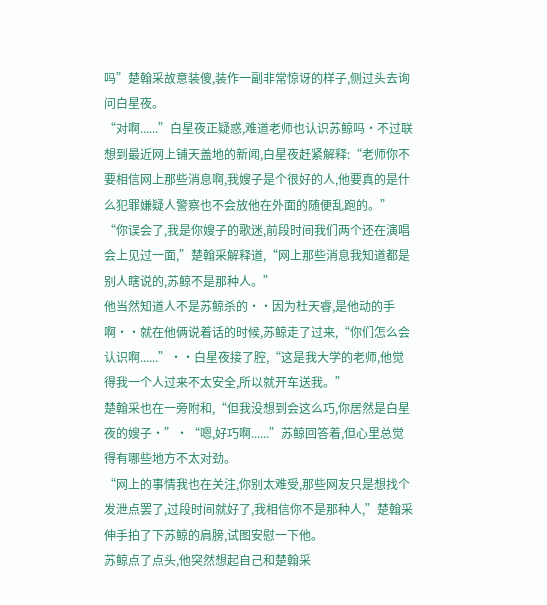吗”楚翰采故意装傻,装作一副非常惊讶的样子,侧过头去询问白星夜。
“对啊......”白星夜正疑惑,难道老师也认识苏鲸吗·不过联想到最近网上铺天盖地的新闻,白星夜赶紧解释:“老师你不要相信网上那些消息啊,我嫂子是个很好的人,他要真的是什么犯罪嫌疑人警察也不会放他在外面的随便乱跑的。”
“你误会了,我是你嫂子的歌迷,前段时间我们两个还在演唱会上见过一面,”楚翰采解释道,“网上那些消息我知道都是别人瞎说的,苏鲸不是那种人。”
他当然知道人不是苏鲸杀的··因为杜天睿,是他动的手啊··就在他俩说着话的时候,苏鲸走了过来,“你们怎么会认识啊......”··白星夜接了腔,“这是我大学的老师,他觉得我一个人过来不太安全,所以就开车送我。”
楚翰采也在一旁附和,“但我没想到会这么巧,你居然是白星夜的嫂子·”·“嗯,好巧啊......”苏鲸回答着,但心里总觉得有哪些地方不太对劲。
“网上的事情我也在关注,你别太难受,那些网友只是想找个发泄点罢了,过段时间就好了,我相信你不是那种人,”楚翰采伸手拍了下苏鲸的肩膀,试图安慰一下他。
苏鲸点了点头,他突然想起自己和楚翰采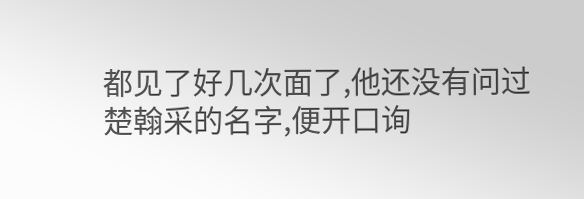都见了好几次面了,他还没有问过楚翰采的名字,便开口询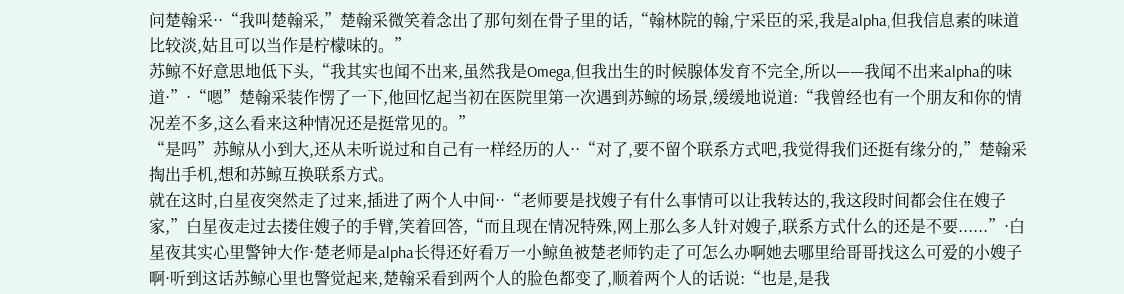问楚翰采··“我叫楚翰采,”楚翰采微笑着念出了那句刻在骨子里的话,“翰林院的翰,宁采臣的采,我是alpha,但我信息素的味道比较淡,姑且可以当作是柠檬味的。”
苏鲸不好意思地低下头,“我其实也闻不出来,虽然我是Omega,但我出生的时候腺体发育不完全,所以——我闻不出来alpha的味道·”·“嗯”楚翰采装作愣了一下,他回忆起当初在医院里第一次遇到苏鲸的场景,缓缓地说道:“我曾经也有一个朋友和你的情况差不多,这么看来这种情况还是挺常见的。”
“是吗”苏鲸从小到大,还从未听说过和自己有一样经历的人··“对了,要不留个联系方式吧,我觉得我们还挺有缘分的,”楚翰采掏出手机,想和苏鲸互换联系方式。
就在这时,白星夜突然走了过来,插进了两个人中间··“老师要是找嫂子有什么事情可以让我转达的,我这段时间都会住在嫂子家,”白星夜走过去搂住嫂子的手臂,笑着回答,“而且现在情况特殊,网上那么多人针对嫂子,联系方式什么的还是不要......”·白星夜其实心里警钟大作·楚老师是alpha长得还好看万一小鲸鱼被楚老师钓走了可怎么办啊她去哪里给哥哥找这么可爱的小嫂子啊·听到这话苏鲸心里也警觉起来,楚翰采看到两个人的脸色都变了,顺着两个人的话说:“也是,是我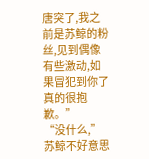唐突了,我之前是苏鲸的粉丝,见到偶像有些激动,如果冒犯到你了真的很抱歉。”
“没什么,”苏鲸不好意思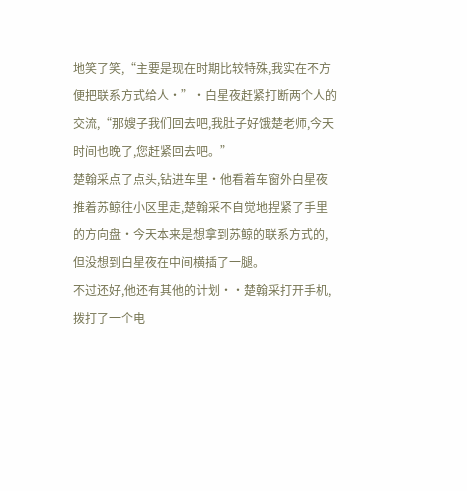地笑了笑,“主要是现在时期比较特殊,我实在不方便把联系方式给人·”·白星夜赶紧打断两个人的交流,“那嫂子我们回去吧,我肚子好饿楚老师,今天时间也晚了,您赶紧回去吧。”
楚翰采点了点头,钻进车里·他看着车窗外白星夜推着苏鲸往小区里走,楚翰采不自觉地捏紧了手里的方向盘·今天本来是想拿到苏鲸的联系方式的,但没想到白星夜在中间横插了一腿。
不过还好,他还有其他的计划··楚翰采打开手机,拨打了一个电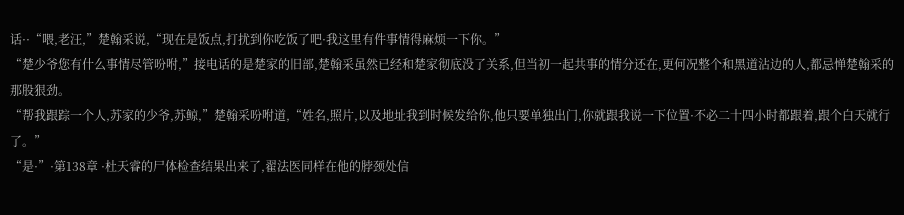话··“喂,老汪,”楚翰采说,“现在是饭点,打扰到你吃饭了吧·我这里有件事情得麻烦一下你。”
“楚少爷您有什么事情尽管吩咐,”接电话的是楚家的旧部,楚翰采虽然已经和楚家彻底没了关系,但当初一起共事的情分还在,更何况整个和黑道沾边的人,都忌惮楚翰采的那股狠劲。
“帮我跟踪一个人,苏家的少爷,苏鲸,”楚翰采吩咐道,“姓名,照片,以及地址我到时候发给你,他只要单独出门,你就跟我说一下位置·不必二十四小时都跟着,跟个白天就行了。”
“是·”·第138章 ·杜天睿的尸体检查结果出来了,翟法医同样在他的脖颈处信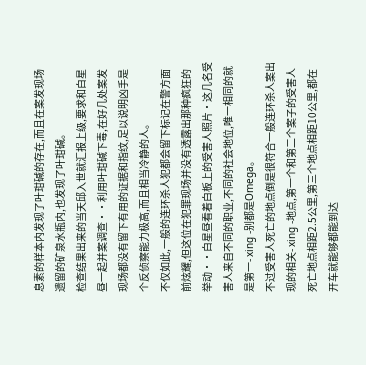息素的样本内发现了叶玵碱的存在,而且在案发现场遗留的矿泉水瓶内,也发现了叶玵碱。
检查结果出来的当天邱入世就汇报上级,要求和白星昼一起并案调查··利用叶玵碱下毒,在好几处案发现场都没有留下有用的证据和指纹,足以说明凶手是个反侦察能力极高,而且相当冷静的人。
不仅如此,一般的连环杀人犯都会留下标记在警方面前炫耀,但这位在犯罪现场并没有透露出那种疯狂的举动··白星昼看着白板上的受害人照片·这几名受害人来自不同的职业,不同的社会地位,唯一相同的就是第一- xing -别都是Omega。
不过受害人死亡的地点倒是很符合一般连环杀人案出现的相关- xing -地点,第一个和第二个案子的受害人死亡地点相距2.5公里,第三个地点相距10公里,都在开车就能够都能到达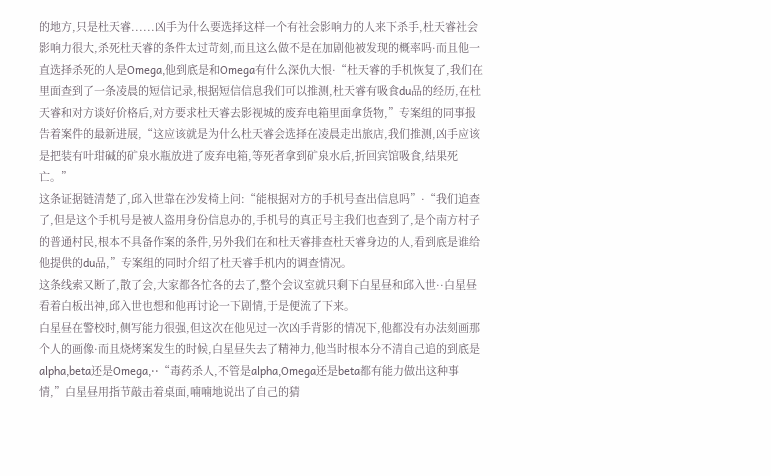的地方,只是杜天睿......凶手为什么要选择这样一个有社会影响力的人来下杀手,杜天睿社会影响力很大,杀死杜天睿的条件太过苛刻,而且这么做不是在加剧他被发现的概率吗·而且他一直选择杀死的人是Omega,他到底是和Omega有什么深仇大恨·“杜天睿的手机恢复了,我们在里面查到了一条凌晨的短信记录,根据短信信息我们可以推测,杜天睿有吸食du品的经历,在杜天睿和对方谈好价格后,对方要求杜天睿去影视城的废弃电箱里面拿货物,”专案组的同事报告着案件的最新进展,“这应该就是为什么杜天睿会选择在凌晨走出旅店,我们推测,凶手应该是把装有叶玵碱的矿泉水瓶放进了废弃电箱,等死者拿到矿泉水后,折回宾馆吸食,结果死亡。”
这条证据链清楚了,邱入世靠在沙发椅上问:“能根据对方的手机号查出信息吗”·“我们追查了,但是这个手机号是被人盗用身份信息办的,手机号的真正号主我们也查到了,是个南方村子的普通村民,根本不具备作案的条件,另外我们在和杜天睿排查杜天睿身边的人,看到底是谁给他提供的du品,”专案组的同时介绍了杜天睿手机内的调查情况。
这条线索又断了,散了会,大家都各忙各的去了,整个会议室就只剩下白星昼和邱入世··白星昼看着白板出神,邱入世也想和他再讨论一下剧情,于是便流了下来。
白星昼在警校时,侧写能力很强,但这次在他见过一次凶手背影的情况下,他都没有办法刻画那个人的画像·而且烧烤案发生的时候,白星昼失去了精神力,他当时根本分不清自己追的到底是alpha,beta还是Omega,··“毒药杀人,不管是alpha,Omega还是beta都有能力做出这种事情,”白星昼用指节敲击着桌面,喃喃地说出了自己的猜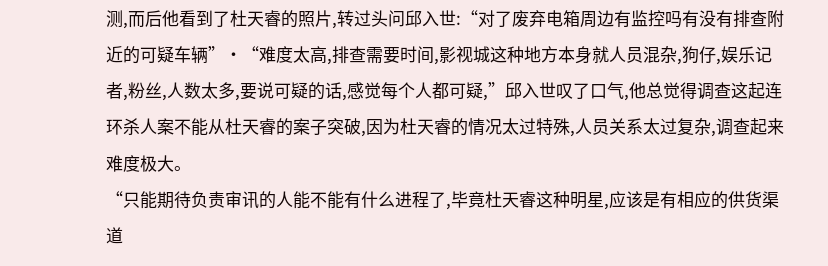测,而后他看到了杜天睿的照片,转过头问邱入世:“对了废弃电箱周边有监控吗有没有排查附近的可疑车辆”·“难度太高,排查需要时间,影视城这种地方本身就人员混杂,狗仔,娱乐记者,粉丝,人数太多,要说可疑的话,感觉每个人都可疑,”邱入世叹了口气,他总觉得调查这起连环杀人案不能从杜天睿的案子突破,因为杜天睿的情况太过特殊,人员关系太过复杂,调查起来难度极大。
“只能期待负责审讯的人能不能有什么进程了,毕竟杜天睿这种明星,应该是有相应的供货渠道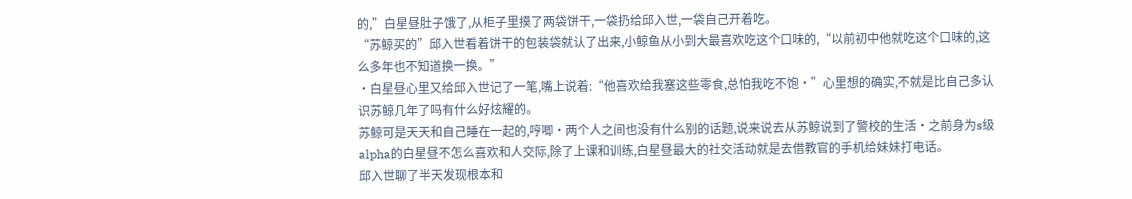的,”白星昼肚子饿了,从柜子里摸了两袋饼干,一袋扔给邱入世,一袋自己开着吃。
“苏鲸买的”邱入世看着饼干的包装袋就认了出来,小鲸鱼从小到大最喜欢吃这个口味的,“以前初中他就吃这个口味的,这么多年也不知道换一换。”
·白星昼心里又给邱入世记了一笔,嘴上说着:“他喜欢给我塞这些零食,总怕我吃不饱·”心里想的确实,不就是比自己多认识苏鲸几年了吗有什么好炫耀的。
苏鲸可是天天和自己睡在一起的,哼唧·两个人之间也没有什么别的话题,说来说去从苏鲸说到了警校的生活·之前身为s级alpha的白星昼不怎么喜欢和人交际,除了上课和训练,白星昼最大的社交活动就是去借教官的手机给妹妹打电话。
邱入世聊了半天发现根本和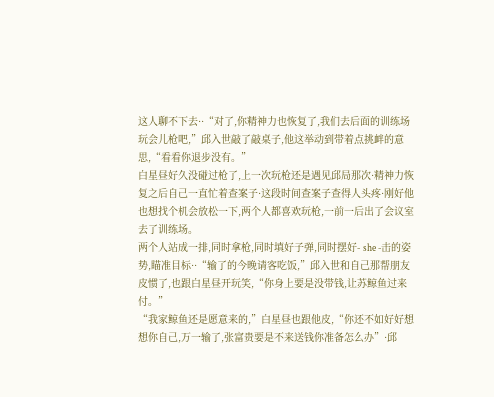这人聊不下去··“对了,你精神力也恢复了,我们去后面的训练场玩会儿枪吧,”邱入世敲了敲桌子,他这举动到带着点挑衅的意思,“看看你退步没有。”
白星昼好久没碰过枪了,上一次玩枪还是遇见邱局那次·精神力恢复之后自己一直忙着查案子·这段时间查案子查得人头疼·刚好他也想找个机会放松一下,两个人都喜欢玩枪,一前一后出了会议室去了训练场。
两个人站成一排,同时拿枪,同时填好子弹,同时摆好- she -击的姿势,瞄准目标··“输了的今晚请客吃饭,”邱入世和自己那帮朋友皮惯了,也跟白星昼开玩笑,“你身上要是没带钱,让苏鲸鱼过来付。”
“我家鲸鱼还是愿意来的,”白星昼也跟他皮,“你还不如好好想想你自己,万一输了,张富贵要是不来送钱你准备怎么办”·邱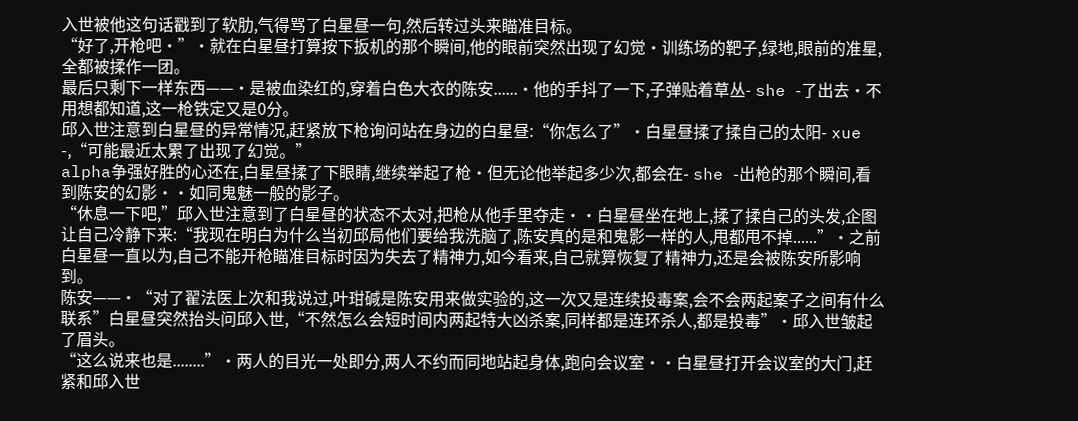入世被他这句话戳到了软肋,气得骂了白星昼一句,然后转过头来瞄准目标。
“好了,开枪吧·”·就在白星昼打算按下扳机的那个瞬间,他的眼前突然出现了幻觉·训练场的靶子,绿地,眼前的准星,全都被揉作一团。
最后只剩下一样东西——·是被血染红的,穿着白色大衣的陈安......·他的手抖了一下,子弹贴着草丛- she -了出去·不用想都知道,这一枪铁定又是0分。
邱入世注意到白星昼的异常情况,赶紧放下枪询问站在身边的白星昼:“你怎么了”·白星昼揉了揉自己的太阳- xue -,“可能最近太累了出现了幻觉。”
alpha争强好胜的心还在,白星昼揉了下眼睛,继续举起了枪·但无论他举起多少次,都会在- she -出枪的那个瞬间,看到陈安的幻影··如同鬼魅一般的影子。
“休息一下吧,”邱入世注意到了白星昼的状态不太对,把枪从他手里夺走··白星昼坐在地上,揉了揉自己的头发,企图让自己冷静下来:“我现在明白为什么当初邱局他们要给我洗脑了,陈安真的是和鬼影一样的人,甩都甩不掉......”·之前白星昼一直以为,自己不能开枪瞄准目标时因为失去了精神力,如今看来,自己就算恢复了精神力,还是会被陈安所影响到。
陈安——·“对了翟法医上次和我说过,叶玵碱是陈安用来做实验的,这一次又是连续投毒案,会不会两起案子之间有什么联系”白星昼突然抬头问邱入世,“不然怎么会短时间内两起特大凶杀案,同样都是连环杀人,都是投毒”·邱入世皱起了眉头。
“这么说来也是........”·两人的目光一处即分,两人不约而同地站起身体,跑向会议室··白星昼打开会议室的大门,赶紧和邱入世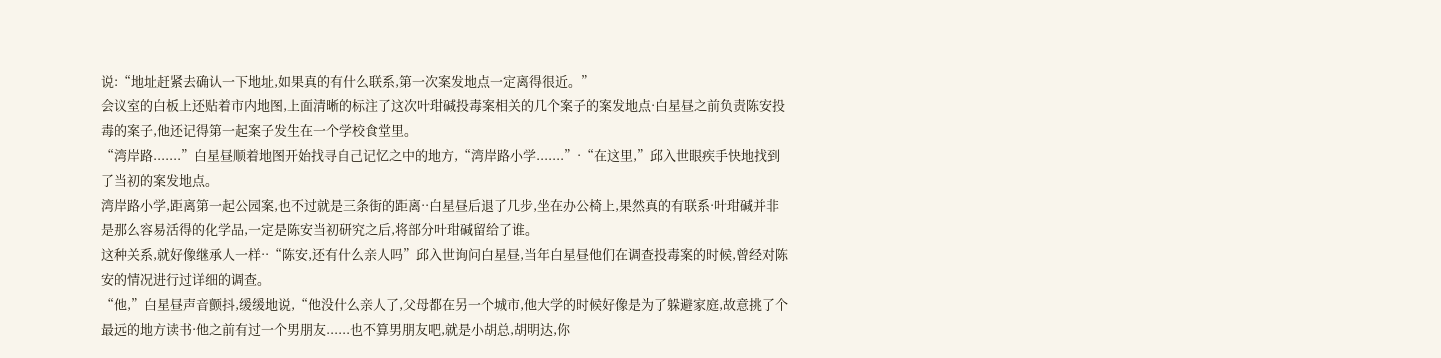说:“地址赶紧去确认一下地址,如果真的有什么联系,第一次案发地点一定离得很近。”
会议室的白板上还贴着市内地图,上面清晰的标注了这次叶玵碱投毒案相关的几个案子的案发地点·白星昼之前负责陈安投毒的案子,他还记得第一起案子发生在一个学校食堂里。
“湾岸路.......”白星昼顺着地图开始找寻自己记忆之中的地方,“湾岸路小学.......”·“在这里,”邱入世眼疾手快地找到了当初的案发地点。
湾岸路小学,距离第一起公园案,也不过就是三条街的距离··白星昼后退了几步,坐在办公椅上,果然真的有联系·叶玵碱并非是那么容易活得的化学品,一定是陈安当初研究之后,将部分叶玵碱留给了谁。
这种关系,就好像继承人一样··“陈安,还有什么亲人吗”邱入世询问白星昼,当年白星昼他们在调查投毒案的时候,曾经对陈安的情况进行过详细的调查。
“他,”白星昼声音颤抖,缓缓地说,“他没什么亲人了,父母都在另一个城市,他大学的时候好像是为了躲避家庭,故意挑了个最远的地方读书·他之前有过一个男朋友......也不算男朋友吧,就是小胡总,胡明达,你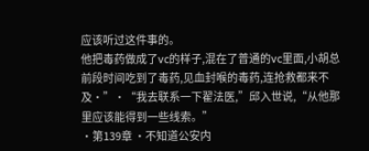应该听过这件事的。
他把毒药做成了vc的样子,混在了普通的vc里面,小胡总前段时间吃到了毒药,见血封喉的毒药,连抢救都来不及·”·“我去联系一下翟法医,”邱入世说,“从他那里应该能得到一些线索。”
·第139章 ·不知道公安内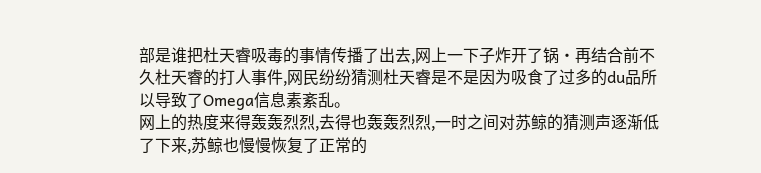部是谁把杜天睿吸毒的事情传播了出去,网上一下子炸开了锅·再结合前不久杜天睿的打人事件,网民纷纷猜测杜天睿是不是因为吸食了过多的du品所以导致了Omega信息素紊乱。
网上的热度来得轰轰烈烈,去得也轰轰烈烈,一时之间对苏鲸的猜测声逐渐低了下来,苏鲸也慢慢恢复了正常的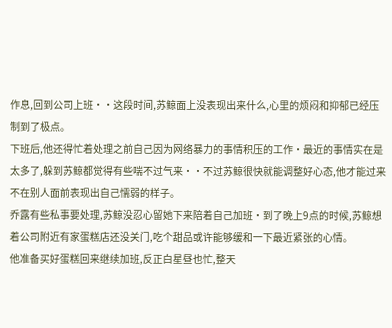作息,回到公司上班··这段时间,苏鲸面上没表现出来什么,心里的烦闷和抑郁已经压制到了极点。
下班后,他还得忙着处理之前自己因为网络暴力的事情积压的工作·最近的事情实在是太多了,躲到苏鲸都觉得有些喘不过气来··不过苏鲸很快就能调整好心态,他才能过来不在别人面前表现出自己懦弱的样子。
乔露有些私事要处理,苏鲸没忍心留她下来陪着自己加班·到了晚上9点的时候,苏鲸想着公司附近有家蛋糕店还没关门,吃个甜品或许能够缓和一下最近紧张的心情。
他准备买好蛋糕回来继续加班,反正白星昼也忙,整天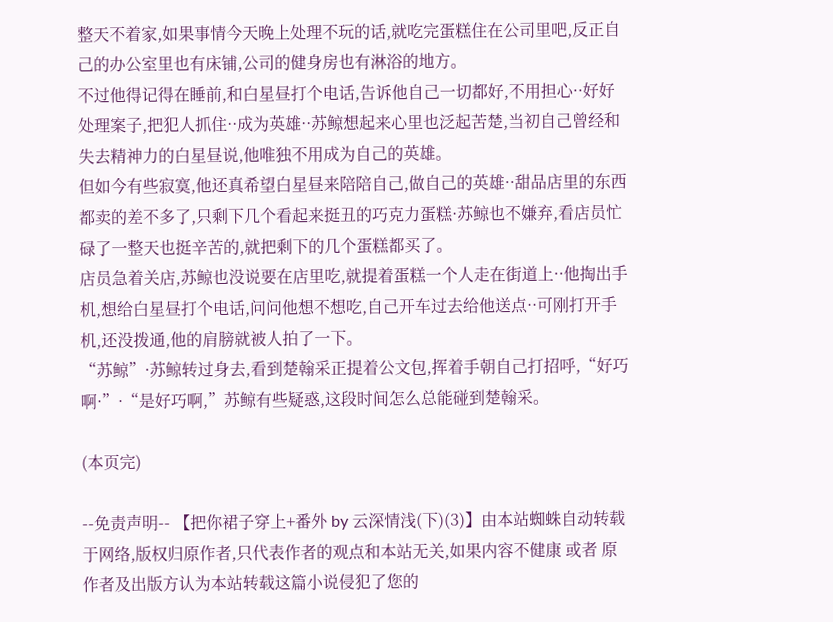整天不着家,如果事情今天晚上处理不玩的话,就吃完蛋糕住在公司里吧,反正自己的办公室里也有床铺,公司的健身房也有淋浴的地方。
不过他得记得在睡前,和白星昼打个电话,告诉他自己一切都好,不用担心··好好处理案子,把犯人抓住··成为英雄··苏鲸想起来心里也泛起苦楚,当初自己曾经和失去精神力的白星昼说,他唯独不用成为自己的英雄。
但如今有些寂寞,他还真希望白星昼来陪陪自己,做自己的英雄··甜品店里的东西都卖的差不多了,只剩下几个看起来挺丑的巧克力蛋糕·苏鲸也不嫌弃,看店员忙碌了一整天也挺辛苦的,就把剩下的几个蛋糕都买了。
店员急着关店,苏鲸也没说要在店里吃,就提着蛋糕一个人走在街道上··他掏出手机,想给白星昼打个电话,问问他想不想吃,自己开车过去给他送点··可刚打开手机,还没拨通,他的肩膀就被人拍了一下。
“苏鲸”·苏鲸转过身去,看到楚翰采正提着公文包,挥着手朝自己打招呼,“好巧啊·”·“是好巧啊,”苏鲸有些疑惑,这段时间怎么总能碰到楚翰采。

(本页完)

--免责声明-- 【把你裙子穿上+番外 by 云深情浅(下)(3)】由本站蜘蛛自动转载于网络,版权归原作者,只代表作者的观点和本站无关,如果内容不健康 或者 原作者及出版方认为本站转载这篇小说侵犯了您的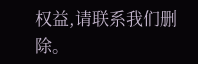权益,请联系我们删除。